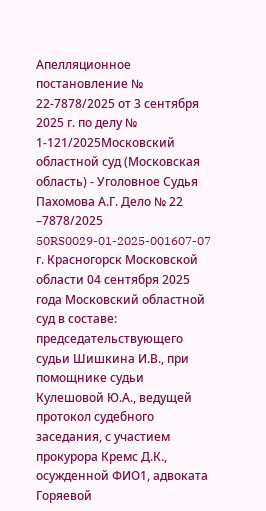Апелляционное постановление № 22-7878/2025 от 3 сентября 2025 г. по делу № 1-121/2025Московский областной суд (Московская область) - Уголовное Судья Пахомова А.Г. Дело № 22 –7878/2025 50RS0029-01-2025-001607-07 г. Красногорск Московской области 04 сентября 2025 года Московский областной суд в составе: председательствующего судьи Шишкина И.В., при помощнике судьи Кулешовой Ю.А., ведущей протокол судебного заседания, с участием прокурора Кремс Д.К., осужденной ФИО1, адвоката Горяевой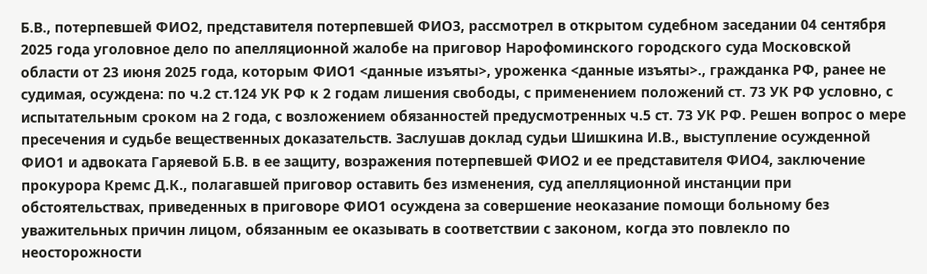Б.В., потерпевшей ФИО2, представителя потерпевшей ФИО3, рассмотрел в открытом судебном заседании 04 сентября 2025 года уголовное дело по апелляционной жалобе на приговор Нарофоминского городского суда Московской области от 23 июня 2025 года, которым ФИО1 <данные изъяты>, уроженка <данные изъяты>., гражданка РФ, ранее не судимая, осуждена: по ч.2 ст.124 УК РФ к 2 годам лишения свободы, с применением положений ст. 73 УК РФ условно, с испытательным сроком на 2 года, с возложением обязанностей предусмотренных ч.5 ст. 73 УК РФ. Решен вопрос о мере пресечения и судьбе вещественных доказательств. Заслушав доклад судьи Шишкина И.В., выступление осужденной ФИО1 и адвоката Гаряевой Б.В. в ее защиту, возражения потерпевшей ФИО2 и ее представителя ФИО4, заключение прокурора Кремс Д.К., полагавшей приговор оставить без изменения, суд апелляционной инстанции при обстоятельствах, приведенных в приговоре ФИО1 осуждена за совершение неоказание помощи больному без уважительных причин лицом, обязанным ее оказывать в соответствии с законом, когда это повлекло по неосторожности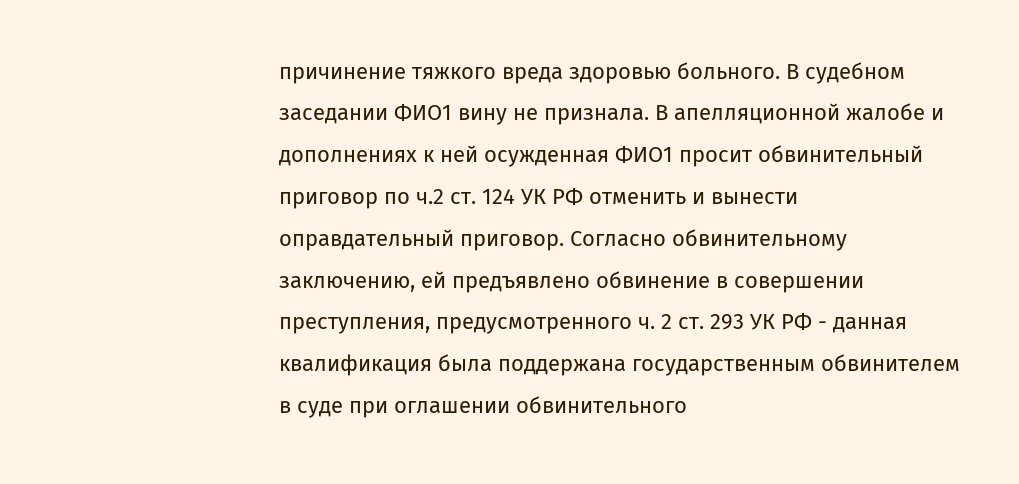причинение тяжкого вреда здоровью больного. В судебном заседании ФИО1 вину не признала. В апелляционной жалобе и дополнениях к ней осужденная ФИО1 просит обвинительный приговор по ч.2 ст. 124 УК РФ отменить и вынести оправдательный приговор. Согласно обвинительному заключению, ей предъявлено обвинение в совершении преступления, предусмотренного ч. 2 ст. 293 УК РФ - данная квалификация была поддержана государственным обвинителем в суде при оглашении обвинительного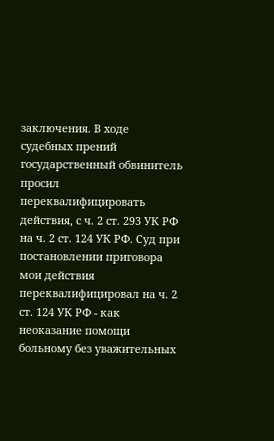заключения. В ходе судебных прений государственный обвинитель просил переквалифицировать действия, с ч. 2 ст. 293 УК РФ на ч. 2 ст. 124 УК РФ. Суд при постановлении приговора мои действия переквалифицировал на ч. 2 ст. 124 УК РФ - как неоказание помощи больному без уважительных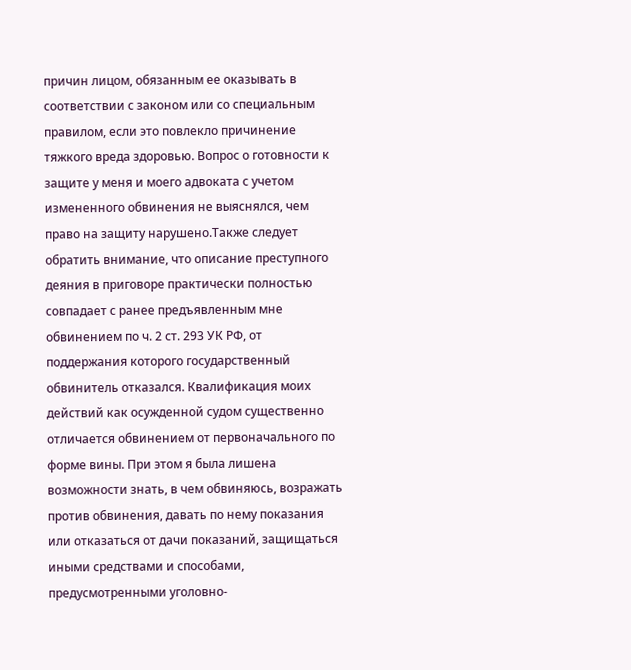причин лицом, обязанным ее оказывать в соответствии с законом или со специальным правилом, если это повлекло причинение тяжкого вреда здоровью. Вопрос о готовности к защите у меня и моего адвоката с учетом измененного обвинения не выяснялся, чем право на защиту нарушено.Также следует обратить внимание, что описание преступного деяния в приговоре практически полностью совпадает с ранее предъявленным мне обвинением по ч. 2 ст. 293 УК РФ, от поддержания которого государственный обвинитель отказался. Квалификация моих действий как осужденной судом существенно отличается обвинением от первоначального по форме вины. При этом я была лишена возможности знать, в чем обвиняюсь, возражать против обвинения, давать по нему показания или отказаться от дачи показаний, защищаться иными средствами и способами, предусмотренными уголовно-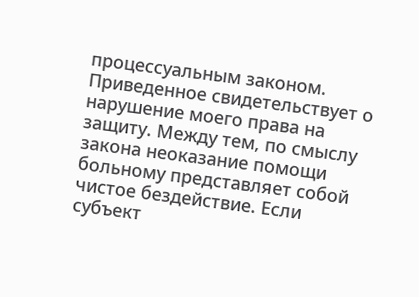процессуальным законом. Приведенное свидетельствует о нарушение моего права на защиту. Между тем, по смыслу закона неоказание помощи больному представляет собой чистое бездействие. Если субъект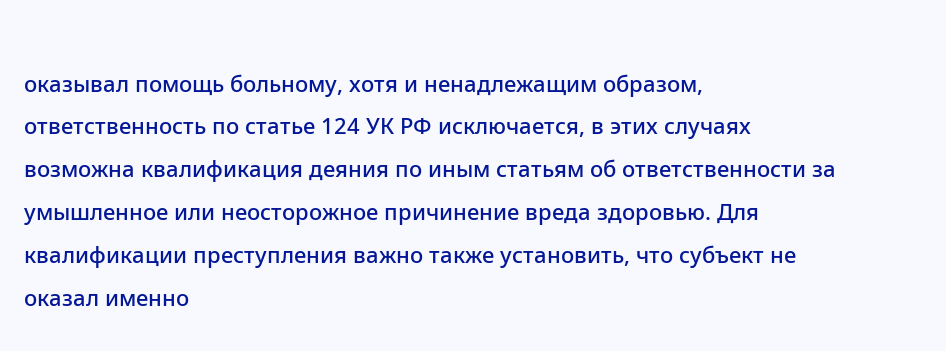оказывал помощь больному, хотя и ненадлежащим образом, ответственность по статье 124 УК РФ исключается, в этих случаях возможна квалификация деяния по иным статьям об ответственности за умышленное или неосторожное причинение вреда здоровью. Для квалификации преступления важно также установить, что субъект не оказал именно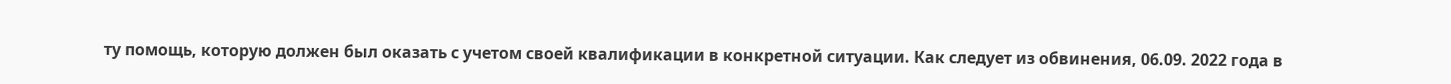ту помощь, которую должен был оказать с учетом своей квалификации в конкретной ситуации. Как следует из обвинения, 06.09. 2022 года в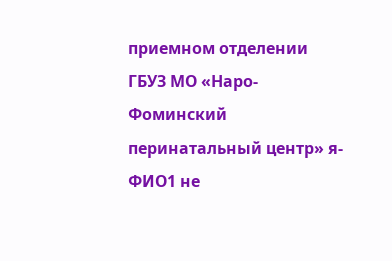приемном отделении ГБУЗ МО «Наро-Фоминский перинатальный центр» я- ФИО1 не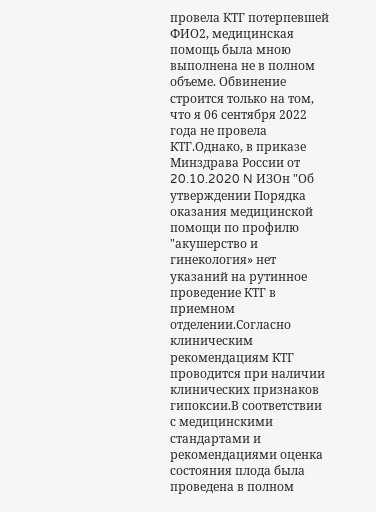провела КТГ потерпевшей ФИО2, медицинская помощь была мною выполнена не в полном объеме. Обвинение строится только на том, что я 06 сентября 2022 года не провела КТГ.Однако, в приказе Минздрава России от 20.10.2020 N ИЗОн "Об утверждении Порядка оказания медицинской помощи по профилю "акушерство и гинекология» нет указаний на рутинное проведение КТГ в приемном отделении.Согласно клиническим рекомендациям КТГ проводится при наличии клинических признаков гипоксии.В соответствии с медицинскими стандартами и рекомендациями оценка состояния плода была проведена в полном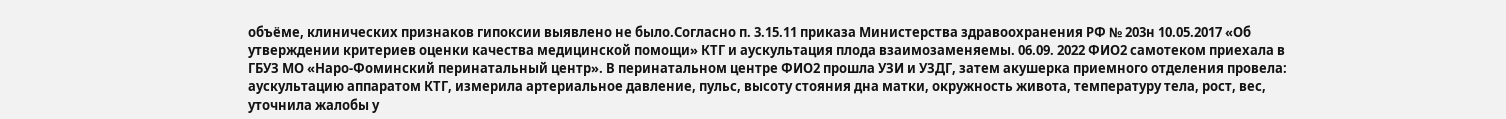объёме, клинических признаков гипоксии выявлено не было.Согласно п. 3.15.11 приказа Министерства здравоохранения РФ № 203н 10.05.2017 «Об утверждении критериев оценки качества медицинской помощи» КТГ и аускультация плода взаимозаменяемы. 06.09. 2022 ФИО2 самотеком приехала в ГБУЗ МО «Наро-Фоминский перинатальный центр». В перинатальном центре ФИО2 прошла УЗИ и УЗДГ, затем акушерка приемного отделения провела: аускультацию аппаратом КТГ, измерила артериальное давление, пульс, высоту стояния дна матки, окружность живота, температуру тела, рост, вес, уточнила жалобы у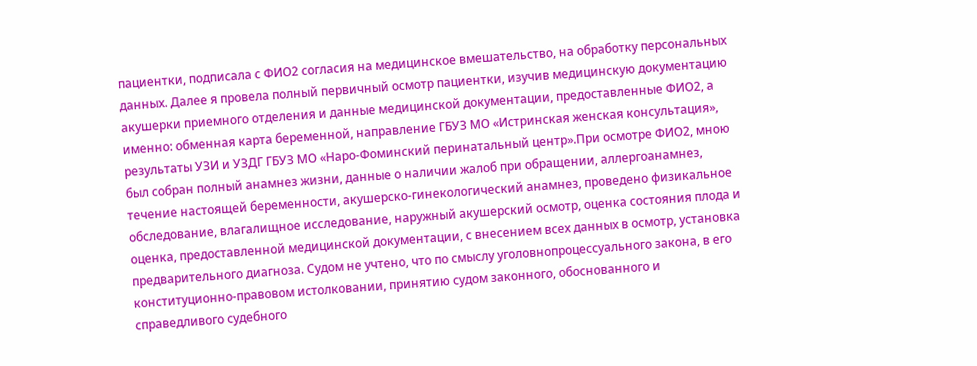пациентки, подписала с ФИО2 согласия на медицинское вмешательство, на обработку персональных данных. Далее я провела полный первичный осмотр пациентки, изучив медицинскую документацию акушерки приемного отделения и данные медицинской документации, предоставленные ФИО2, а именно: обменная карта беременной, направление ГБУЗ МО «Истринская женская консультация», результаты УЗИ и УЗДГ ГБУЗ МО «Наро-Фоминский перинатальный центр».При осмотре ФИО2, мною был собран полный анамнез жизни, данные о наличии жалоб при обращении, аллергоанамнез, течение настоящей беременности, акушерско-гинекологический анамнез, проведено физикальное обследование, влагалищное исследование, наружный акушерский осмотр, оценка состояния плода и оценка, предоставленной медицинской документации, с внесением всех данных в осмотр, установка предварительного диагноза. Судом не учтено, что по смыслу уголовнопроцессуального закона, в его конституционно-правовом истолковании, принятию судом законного, обоснованного и справедливого судебного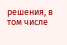решения, в том числе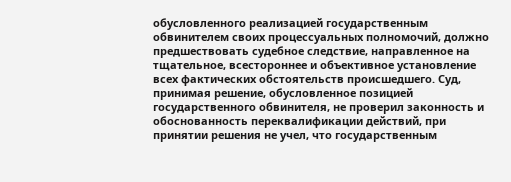обусловленного реализацией государственным обвинителем своих процессуальных полномочий, должно предшествовать судебное следствие, направленное на тщательное, всестороннее и объективное установление всех фактических обстоятельств происшедшего. Суд, принимая решение, обусловленное позицией государственного обвинителя, не проверил законность и обоснованность переквалификации действий, при принятии решения не учел, что государственным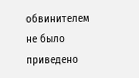обвинителем не было приведено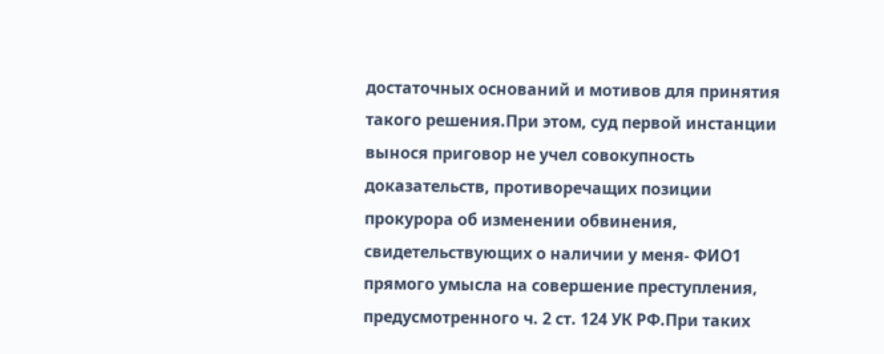достаточных оснований и мотивов для принятия такого решения.При этом, суд первой инстанции вынося приговор не учел совокупность доказательств, противоречащих позиции прокурора об изменении обвинения, свидетельствующих о наличии у меня- ФИО1 прямого умысла на совершение преступления, предусмотренного ч. 2 ст. 124 УК РФ.При таких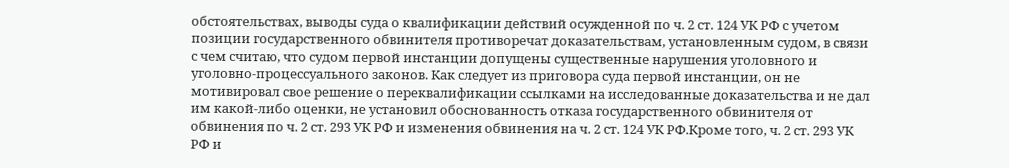обстоятельствах, выводы суда о квалификации действий осужденной по ч. 2 ст. 124 УК РФ с учетом позиции государственного обвинителя противоречат доказательствам, установленным судом, в связи с чем считаю, что судом первой инстанции допущены существенные нарушения уголовного и уголовно-процессуального законов. Как следует из приговора суда первой инстанции, он не мотивировал свое решение о переквалификации ссылками на исследованные доказательства и не дал им какой-либо оценки, не установил обоснованность отказа государственного обвинителя от обвинения по ч. 2 ст. 293 УК РФ и изменения обвинения на ч. 2 ст. 124 УК РФ.Кроме того, ч. 2 ст. 293 УК РФ и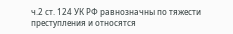ч.2 ст. 124 УК РФ равнозначны по тяжести преступления и относятся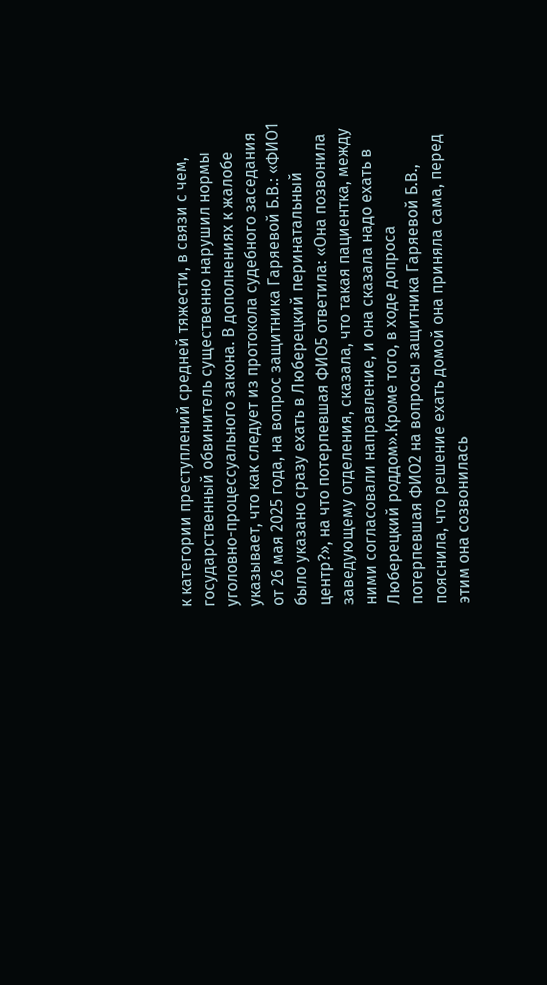к категории преступлений средней тяжести, в связи с чем, государственный обвинитель существенно нарушил нормы уголовно-процессуального закона. В дополнениях к жалобе указывает, что как следует из протокола судебного заседания от 26 мая 2025 года, на вопрос защитника Гаряевой Б.В.: «ФИО1 было указано сразу ехать в Люберецкий перинатальный центр?», на что потерпевшая ФИО5 ответила: «Она позвонила заведующему отделения, сказала, что такая пациентка, между ними согласовали направление, и она сказала надо ехать в Люберецкий роддом».Кроме того, в ходе допроса потерпевшая ФИО2 на вопросы защитника Гаряевой Б.В., пояснила, что решение ехать домой она приняла сама, перед этим она созвонилась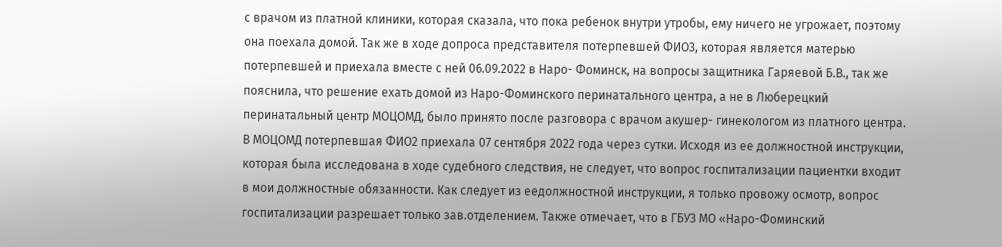с врачом из платной клиники, которая сказала, что пока ребенок внутри утробы, ему ничего не угрожает, поэтому она поехала домой. Так же в ходе допроса представителя потерпевшей ФИО3, которая является матерью потерпевшей и приехала вместе с ней 06.09.2022 в Наро- Фоминск, на вопросы защитника Гаряевой Б.В., так же пояснила, что решение ехать домой из Наро-Фоминского перинатального центра, а не в Люберецкий перинатальный центр МОЦОМД, было принято после разговора с врачом акушер- гинекологом из платного центра. В МОЦОМД потерпевшая ФИО2 приехала 07 сентября 2022 года через сутки. Исходя из ее должностной инструкции, которая была исследована в ходе судебного следствия, не следует, что вопрос госпитализации пациентки входит в мои должностные обязанности. Как следует из еедолжностной инструкции, я только провожу осмотр, вопрос госпитализации разрешает только зав.отделением. Также отмечает, что в ГБУЗ МО «Наро-Фоминский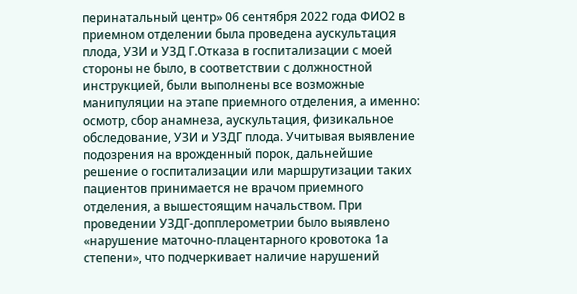перинатальный центр» 06 сентября 2022 года ФИО2 в приемном отделении была проведена аускультация плода, УЗИ и УЗД Г.Отказа в госпитализации с моей стороны не было, в соответствии с должностной инструкцией, были выполнены все возможные манипуляции на этапе приемного отделения, а именно: осмотр, сбор анамнеза, аускультация, физикальное обследование, УЗИ и УЗДГ плода. Учитывая выявление подозрения на врожденный порок, дальнейшие решение о госпитализации или маршрутизации таких пациентов принимается не врачом приемного отделения, а вышестоящим начальством. При проведении УЗДГ-допплерометрии было выявлено «нарушение маточно-плацентарного кровотока 1а степени», что подчеркивает наличие нарушений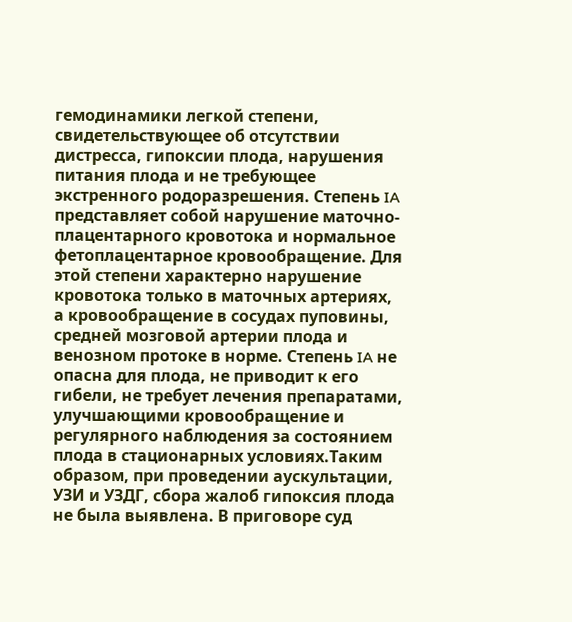гемодинамики легкой степени, свидетельствующее об отсутствии дистресса, гипоксии плода, нарушения питания плода и не требующее экстренного родоразрешения. Степень IA представляет собой нарушение маточно-плацентарного кровотока и нормальное фетоплацентарное кровообращение. Для этой степени характерно нарушение кровотока только в маточных артериях, а кровообращение в сосудах пуповины, средней мозговой артерии плода и венозном протоке в норме. Степень IA не опасна для плода, не приводит к его гибели, не требует лечения препаратами, улучшающими кровообращение и регулярного наблюдения за состоянием плода в стационарных условиях.Таким образом, при проведении аускультации, УЗИ и УЗДГ, сбора жалоб гипоксия плода не была выявлена. В приговоре суд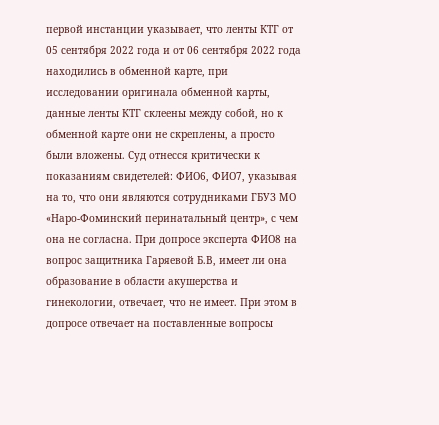первой инстанции указывает, что ленты КТГ от 05 сентября 2022 года и от 06 сентября 2022 года находились в обменной карте, при исследовании оригинала обменной карты, данные ленты КТГ склеены между собой, но к обменной карте они не скреплены, а просто были вложены. Суд отнесся критически к показаниям свидетелей: ФИО6, ФИО7, указывая на то, что они являются сотрудниками ГБУЗ МО «Наро-Фоминский перинатальный центр», с чем она не согласна. При допросе эксперта ФИО8 на вопрос защитника Гаряевой Б.В, имеет ли она образование в области акушерства и гинекологии, отвечает, что не имеет. При этом в допросе отвечает на поставленные вопросы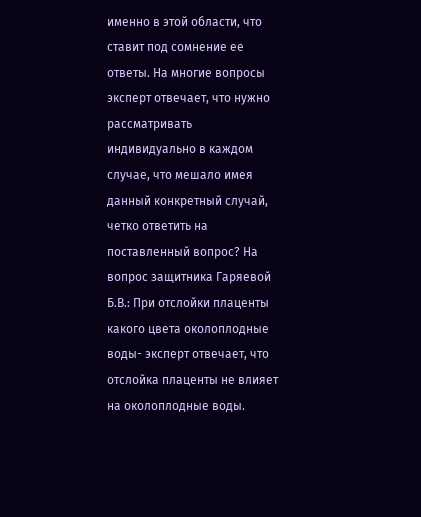именно в этой области, что ставит под сомнение ее ответы. На многие вопросы эксперт отвечает, что нужно рассматривать индивидуально в каждом случае, что мешало имея данный конкретный случай, четко ответить на поставленный вопрос? На вопрос защитника Гаряевой Б.В.: При отслойки плаценты какого цвета околоплодные воды- эксперт отвечает, что отслойка плаценты не влияет на околоплодные воды.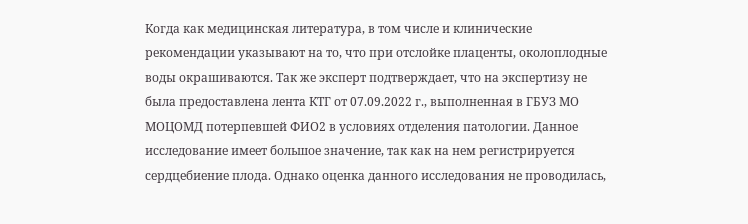Когда как медицинская литература, в том числе и клинические рекомендации указывают на то, что при отслойке плаценты, околоплодные воды окрашиваются. Так же эксперт подтверждает, что на экспертизу не была предоставлена лента КТГ от 07.09.2022 г., выполненная в ГБУЗ МО МОЦОМД потерпевшей ФИО2 в условиях отделения патологии. Данное исследование имеет большое значение, так как на нем регистрируется сердцебиение плода. Однако оценка данного исследования не проводилась,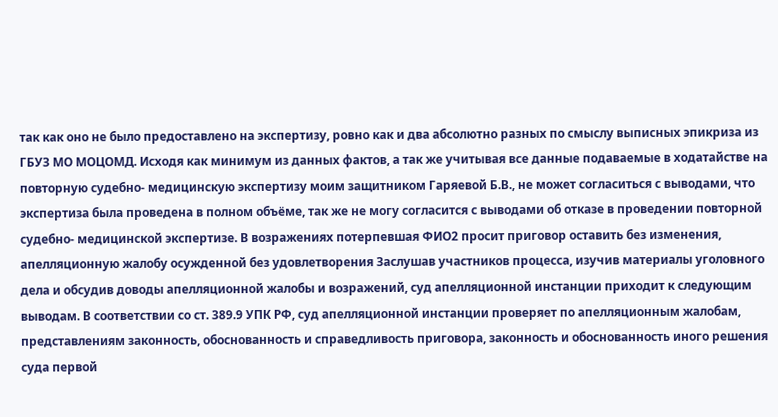так как оно не было предоставлено на экспертизу, ровно как и два абсолютно разных по смыслу выписных эпикриза из ГБУЗ МО МОЦОМД. Исходя как минимум из данных фактов, а так же учитывая все данные подаваемые в ходатайстве на повторную судебно- медицинскую экспертизу моим защитником Гаряевой Б.В., не может согласиться с выводами, что экспертиза была проведена в полном объёме, так же не могу согласится с выводами об отказе в проведении повторной судебно- медицинской экспертизе. В возражениях потерпевшая ФИО2 просит приговор оставить без изменения, апелляционную жалобу осужденной без удовлетворения Заслушав участников процесса, изучив материалы уголовного дела и обсудив доводы апелляционной жалобы и возражений, суд апелляционной инстанции приходит к следующим выводам. В соответствии со ст. 389.9 УПК РФ, суд апелляционной инстанции проверяет по апелляционным жалобам, представлениям законность, обоснованность и справедливость приговора, законность и обоснованность иного решения суда первой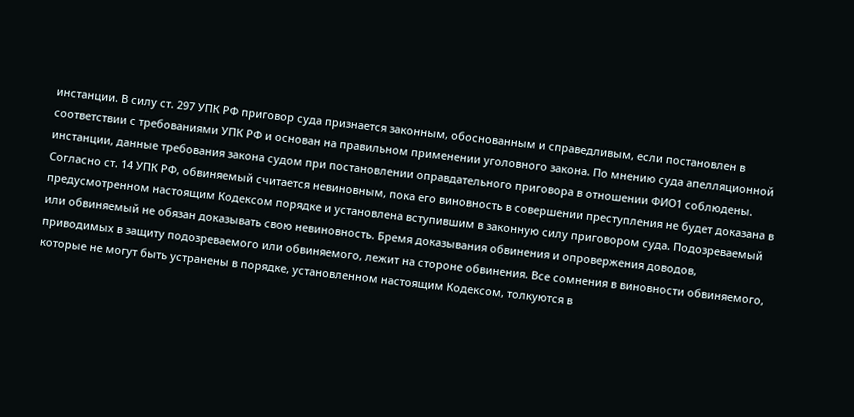инстанции. В силу ст. 297 УПК РФ приговор суда признается законным, обоснованным и справедливым, если постановлен в соответствии с требованиями УПК РФ и основан на правильном применении уголовного закона. По мнению суда апелляционной инстанции, данные требования закона судом при постановлении оправдательного приговора в отношении ФИО1 соблюдены. Согласно ст. 14 УПК РФ, обвиняемый считается невиновным, пока его виновность в совершении преступления не будет доказана в предусмотренном настоящим Кодексом порядке и установлена вступившим в законную силу приговором суда. Подозреваемый или обвиняемый не обязан доказывать свою невиновность. Бремя доказывания обвинения и опровержения доводов, приводимых в защиту подозреваемого или обвиняемого, лежит на стороне обвинения. Все сомнения в виновности обвиняемого, которые не могут быть устранены в порядке, установленном настоящим Кодексом, толкуются в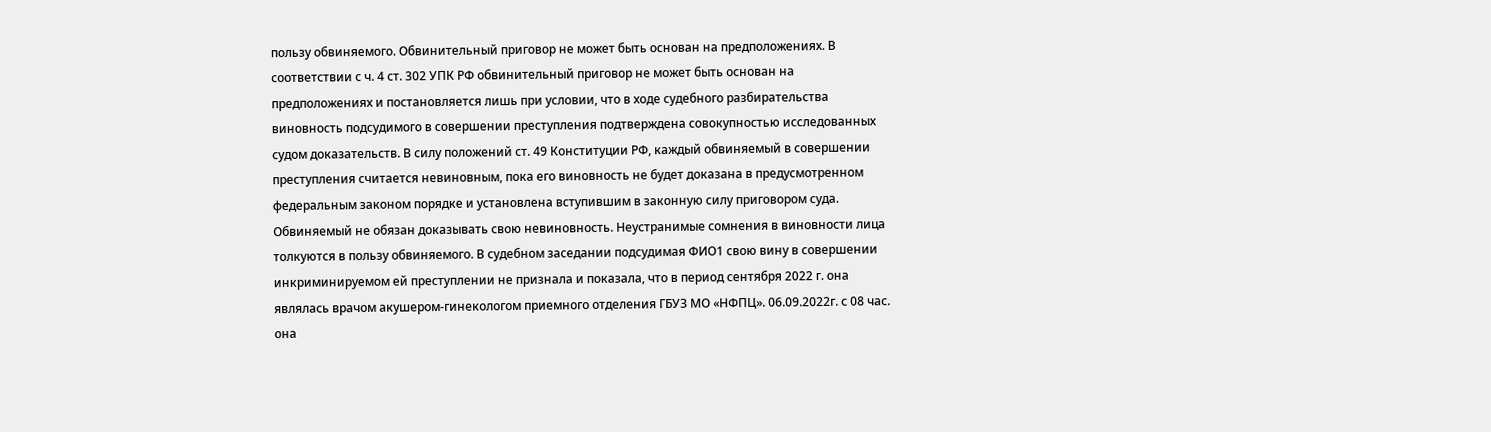пользу обвиняемого. Обвинительный приговор не может быть основан на предположениях. В соответствии с ч. 4 ст. 302 УПК РФ обвинительный приговор не может быть основан на предположениях и постановляется лишь при условии, что в ходе судебного разбирательства виновность подсудимого в совершении преступления подтверждена совокупностью исследованных судом доказательств. В силу положений ст. 49 Конституции РФ, каждый обвиняемый в совершении преступления считается невиновным, пока его виновность не будет доказана в предусмотренном федеральным законом порядке и установлена вступившим в законную силу приговором суда. Обвиняемый не обязан доказывать свою невиновность. Неустранимые сомнения в виновности лица толкуются в пользу обвиняемого. В судебном заседании подсудимая ФИО1 свою вину в совершении инкриминируемом ей преступлении не признала и показала, что в период сентября 2022 г. она являлась врачом акушером-гинекологом приемного отделения ГБУЗ МО «НФПЦ». 06.09.2022г. с 08 час. она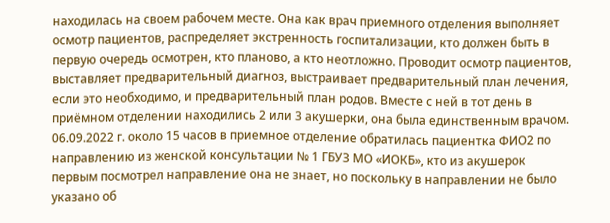находилась на своем рабочем месте. Она как врач приемного отделения выполняет осмотр пациентов, распределяет экстренность госпитализации, кто должен быть в первую очередь осмотрен, кто планово, а кто неотложно. Проводит осмотр пациентов, выставляет предварительный диагноз, выстраивает предварительный план лечения, если это необходимо, и предварительный план родов. Вместе с ней в тот день в приёмном отделении находились 2 или 3 акушерки, она была единственным врачом. 06.09.2022 г. около 15 часов в приемное отделение обратилась пациентка ФИО2 по направлению из женской консультации № 1 ГБУЗ МО «ИОКБ», кто из акушерок первым посмотрел направление она не знает, но поскольку в направлении не было указано об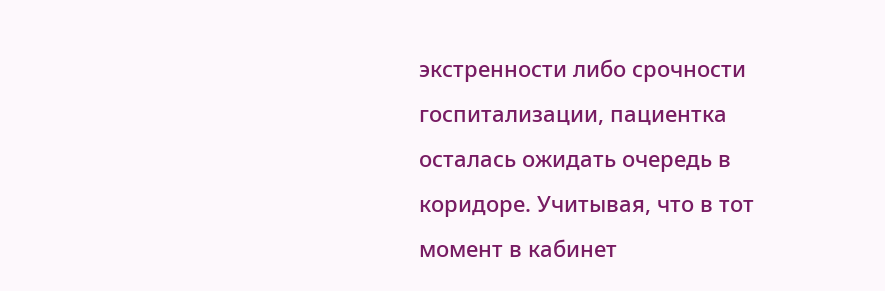экстренности либо срочности госпитализации, пациентка осталась ожидать очередь в коридоре. Учитывая, что в тот момент в кабинет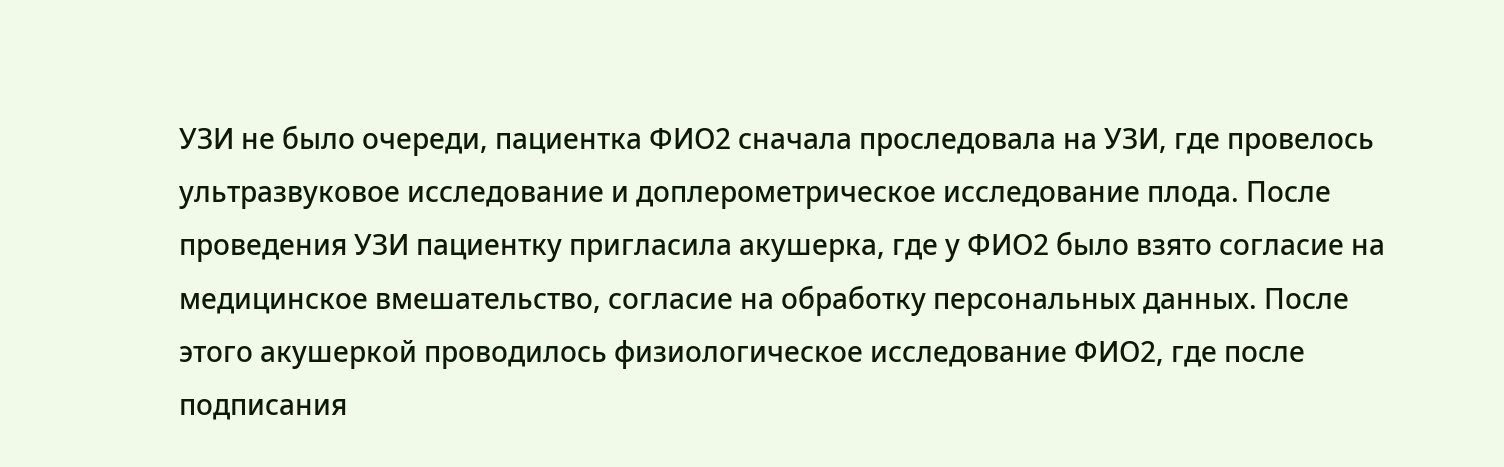УЗИ не было очереди, пациентка ФИО2 сначала проследовала на УЗИ, где провелось ультразвуковое исследование и доплерометрическое исследование плода. После проведения УЗИ пациентку пригласила акушерка, где у ФИО2 было взято согласие на медицинское вмешательство, согласие на обработку персональных данных. После этого акушеркой проводилось физиологическое исследование ФИО2, где после подписания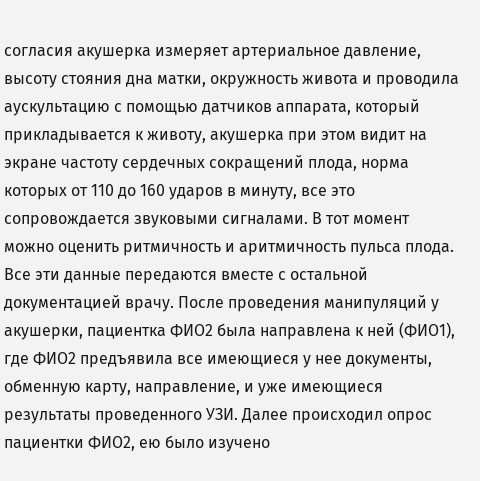согласия акушерка измеряет артериальное давление, высоту стояния дна матки, окружность живота и проводила аускультацию с помощью датчиков аппарата, который прикладывается к животу, акушерка при этом видит на экране частоту сердечных сокращений плода, норма которых от 110 до 160 ударов в минуту, все это сопровождается звуковыми сигналами. В тот момент можно оценить ритмичность и аритмичность пульса плода. Все эти данные передаются вместе с остальной документацией врачу. После проведения манипуляций у акушерки, пациентка ФИО2 была направлена к ней (ФИО1), где ФИО2 предъявила все имеющиеся у нее документы, обменную карту, направление, и уже имеющиеся результаты проведенного УЗИ. Далее происходил опрос пациентки ФИО2, ею было изучено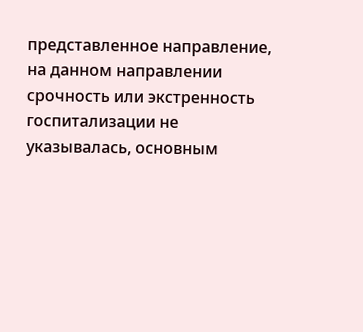представленное направление, на данном направлении срочность или экстренность госпитализации не указывалась, основным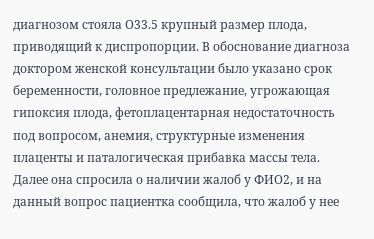диагнозом стояла О33.5 крупный размер плода, приводящий к диспропорции. В обоснование диагноза доктором женской консультации было указано срок беременности, головное предлежание, угрожающая гипоксия плода, фетоплацентарная недостаточность под вопросом, анемия, структурные изменения плаценты и паталогическая прибавка массы тела. Далее она спросила о наличии жалоб у ФИО2, и на данный вопрос пациентка сообщила, что жалоб у нее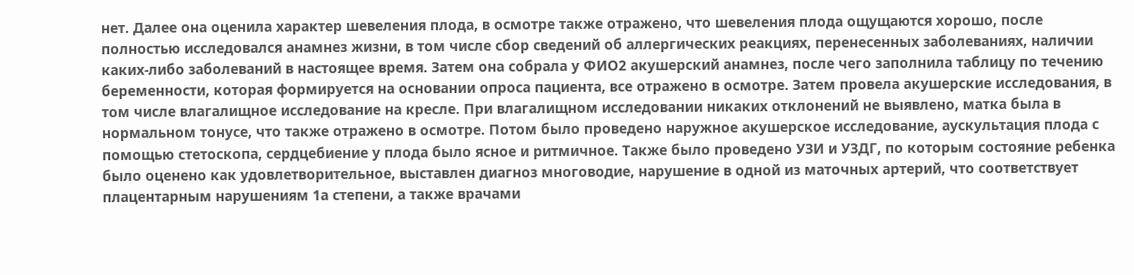нет. Далее она оценила характер шевеления плода, в осмотре также отражено, что шевеления плода ощущаются хорошо, после полностью исследовался анамнез жизни, в том числе сбор сведений об аллергических реакциях, перенесенных заболеваниях, наличии каких-либо заболеваний в настоящее время. Затем она собрала у ФИО2 акушерский анамнез, после чего заполнила таблицу по течению беременности, которая формируется на основании опроса пациента, все отражено в осмотре. Затем провела акушерские исследования, в том числе влагалищное исследование на кресле. При влагалищном исследовании никаких отклонений не выявлено, матка была в нормальном тонусе, что также отражено в осмотре. Потом было проведено наружное акушерское исследование, аускультация плода с помощью стетоскопа, сердцебиение у плода было ясное и ритмичное. Также было проведено УЗИ и УЗДГ, по которым состояние ребенка было оценено как удовлетворительное, выставлен диагноз многоводие, нарушение в одной из маточных артерий, что соответствует плацентарным нарушениям 1а степени, а также врачами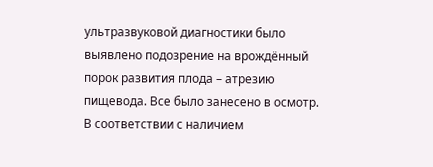ультразвуковой диагностики было выявлено подозрение на врождённый порок развития плода – атрезию пищевода. Все было занесено в осмотр. В соответствии с наличием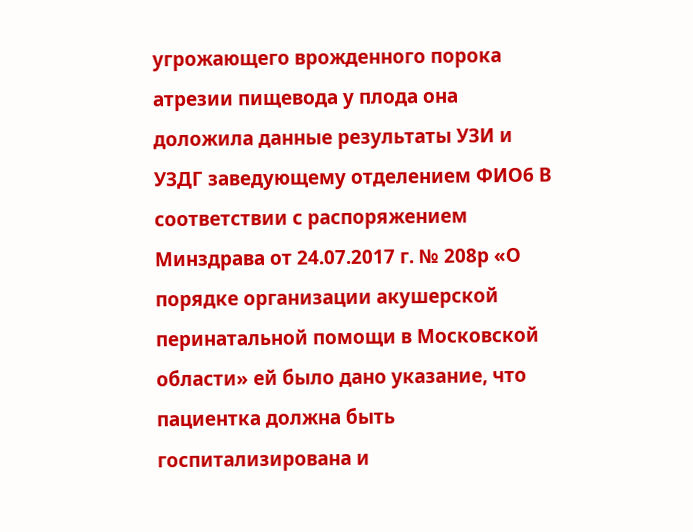угрожающего врожденного порока атрезии пищевода у плода она доложила данные результаты УЗИ и УЗДГ заведующему отделением ФИО6 В соответствии с распоряжением Минздрава от 24.07.2017 г. № 208р «О порядке организации акушерской перинатальной помощи в Московской области» ей было дано указание, что пациентка должна быть госпитализирована и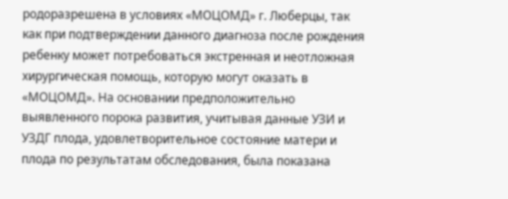родоразрешена в условиях «МОЦОМД» г. Люберцы, так как при подтверждении данного диагноза после рождения ребенку может потребоваться экстренная и неотложная хирургическая помощь, которую могут оказать в «МОЦОМД». На основании предположительно выявленного порока развития, учитывая данные УЗИ и УЗДГ плода, удовлетворительное состояние матери и плода по результатам обследования, была показана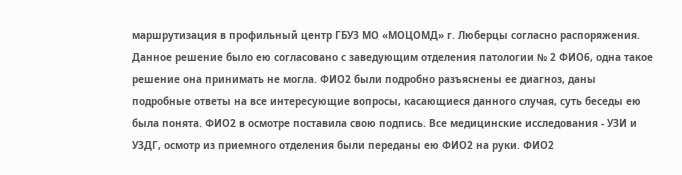маршрутизация в профильный центр ГБУЗ МО «МОЦОМД» г. Люберцы согласно распоряжения. Данное решение было ею согласовано с заведующим отделения патологии № 2 ФИО6, одна такое решение она принимать не могла. ФИО2 были подробно разъяснены ее диагноз, даны подробные ответы на все интересующие вопросы, касающиеся данного случая, суть беседы ею была понята. ФИО2 в осмотре поставила свою подпись. Все медицинские исследования - УЗИ и УЗДГ, осмотр из приемного отделения были переданы ею ФИО2 на руки. ФИО2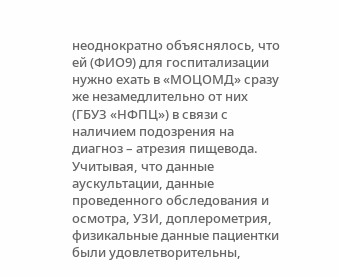неоднократно объяснялось, что ей (ФИО9) для госпитализации нужно ехать в «МОЦОМД» сразу же незамедлительно от них (ГБУЗ «НФПЦ») в связи с наличием подозрения на диагноз – атрезия пищевода. Учитывая, что данные аускультации, данные проведенного обследования и осмотра, УЗИ, доплерометрия, физикальные данные пациентки были удовлетворительны,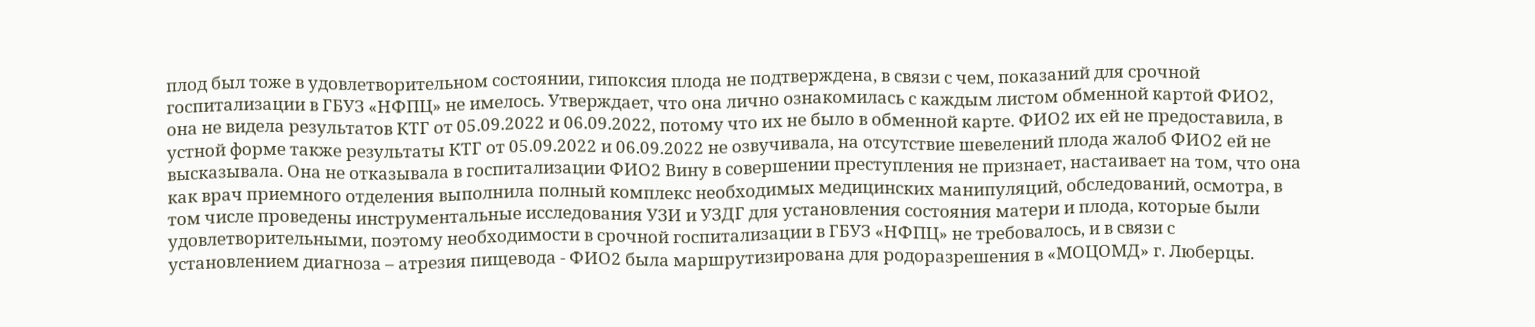плод был тоже в удовлетворительном состоянии, гипоксия плода не подтверждена, в связи с чем, показаний для срочной госпитализации в ГБУЗ «НФПЦ» не имелось. Утверждает, что она лично ознакомилась с каждым листом обменной картой ФИО2, она не видела результатов КТГ от 05.09.2022 и 06.09.2022, потому что их не было в обменной карте. ФИО2 их ей не предоставила, в устной форме также результаты КТГ от 05.09.2022 и 06.09.2022 не озвучивала, на отсутствие шевелений плода жалоб ФИО2 ей не высказывала. Она не отказывала в госпитализации ФИО2 Вину в совершении преступления не признает, настаивает на том, что она как врач приемного отделения выполнила полный комплекс необходимых медицинских манипуляций, обследований, осмотра, в том числе проведены инструментальные исследования УЗИ и УЗДГ для установления состояния матери и плода, которые были удовлетворительными, поэтому необходимости в срочной госпитализации в ГБУЗ «НФПЦ» не требовалось, и в связи с установлением диагноза – атрезия пищевода - ФИО2 была маршрутизирована для родоразрешения в «МОЦОМД» г. Люберцы.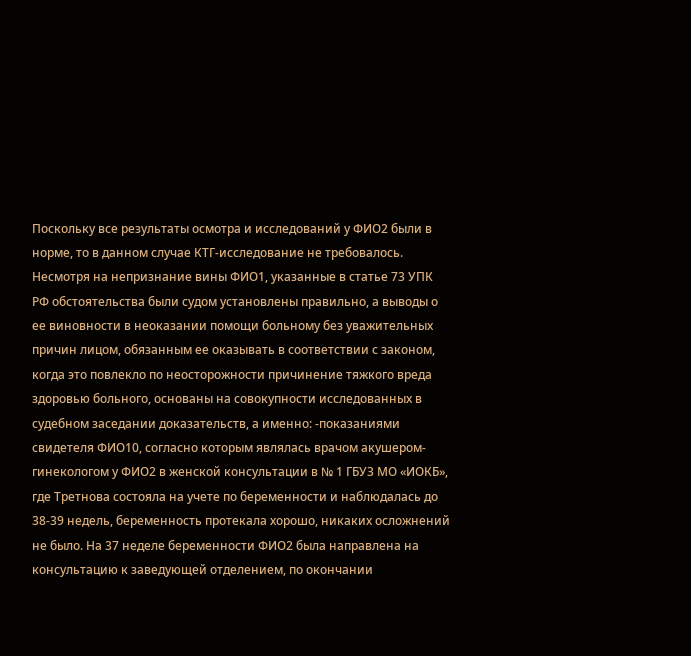Поскольку все результаты осмотра и исследований у ФИО2 были в норме, то в данном случае КТГ-исследование не требовалось. Несмотря на непризнание вины ФИО1, указанные в статье 73 УПК РФ обстоятельства были судом установлены правильно, а выводы о ее виновности в неоказании помощи больному без уважительных причин лицом, обязанным ее оказывать в соответствии с законом, когда это повлекло по неосторожности причинение тяжкого вреда здоровью больного, основаны на совокупности исследованных в судебном заседании доказательств, а именно: -показаниями свидетеля ФИО10, согласно которым являлась врачом акушером-гинекологом у ФИО2 в женской консультации в № 1 ГБУЗ МО «ИОКБ», где Третнова состояла на учете по беременности и наблюдалась до 38-39 недель, беременность протекала хорошо, никаких осложнений не было. На 37 неделе беременности ФИО2 была направлена на консультацию к заведующей отделением, по окончании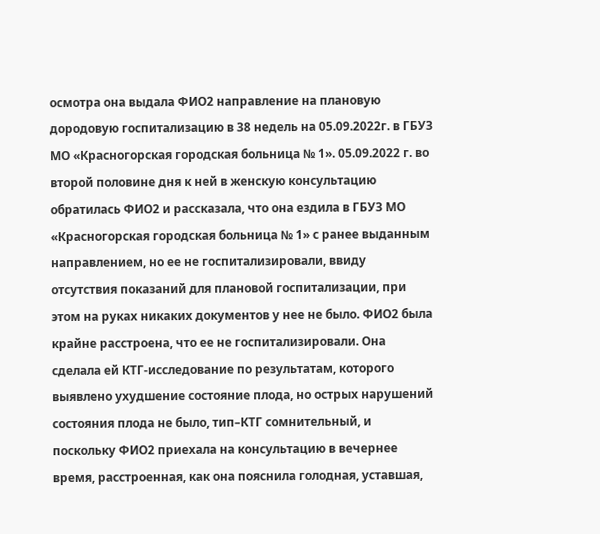осмотра она выдала ФИО2 направление на плановую дородовую госпитализацию в 38 недель на 05.09.2022г. в ГБУЗ МО «Красногорская городская больница № 1». 05.09.2022 г. во второй половине дня к ней в женскую консультацию обратилась ФИО2 и рассказала, что она ездила в ГБУЗ МО «Красногорская городская больница № 1» с ранее выданным направлением, но ее не госпитализировали, ввиду отсутствия показаний для плановой госпитализации, при этом на руках никаких документов у нее не было. ФИО2 была крайне расстроена, что ее не госпитализировали. Она сделала ей КТГ-исследование по результатам, которого выявлено ухудшение состояние плода, но острых нарушений состояния плода не было, тип–КТГ сомнительный, и поскольку ФИО2 приехала на консультацию в вечернее время, расстроенная, как она пояснила голодная, уставшая,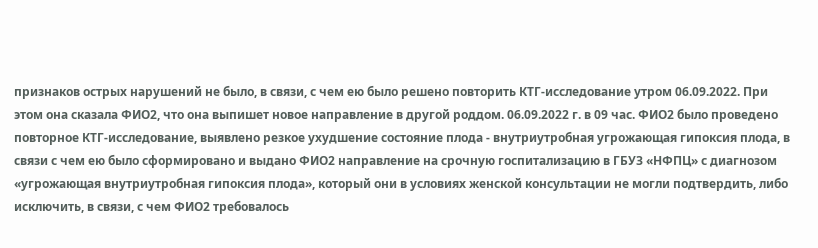признаков острых нарушений не было, в связи, с чем ею было решено повторить КТГ-исследование утром 06.09.2022. При этом она сказала ФИО2, что она выпишет новое направление в другой роддом. 06.09.2022 г. в 09 час. ФИО2 было проведено повторное КТГ-исследование, выявлено резкое ухудшение состояние плода - внутриутробная угрожающая гипоксия плода, в связи с чем ею было сформировано и выдано ФИО2 направление на срочную госпитализацию в ГБУЗ «НФПЦ» с диагнозом «угрожающая внутриутробная гипоксия плода», который они в условиях женской консультации не могли подтвердить, либо исключить, в связи, с чем ФИО2 требовалось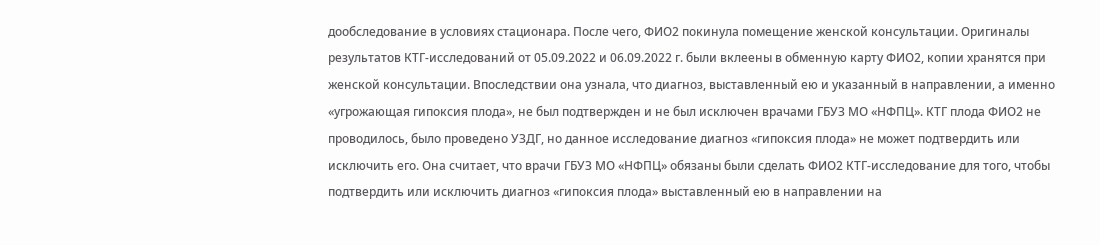дообследование в условиях стационара. После чего, ФИО2 покинула помещение женской консультации. Оригиналы результатов КТГ-исследований от 05.09.2022 и 06.09.2022 г. были вклеены в обменную карту ФИО2, копии хранятся при женской консультации. Впоследствии она узнала, что диагноз, выставленный ею и указанный в направлении, а именно «угрожающая гипоксия плода», не был подтвержден и не был исключен врачами ГБУЗ МО «НФПЦ». КТГ плода ФИО2 не проводилось, было проведено УЗДГ, но данное исследование диагноз «гипоксия плода» не может подтвердить или исключить его. Она считает, что врачи ГБУЗ МО «НФПЦ» обязаны были сделать ФИО2 КТГ-исследование для того, чтобы подтвердить или исключить диагноз «гипоксия плода» выставленный ею в направлении на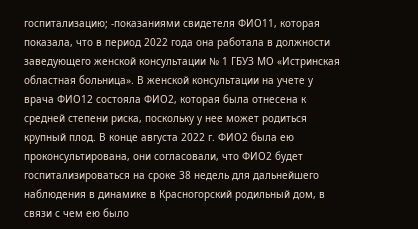госпитализацию; -показаниями свидетеля ФИО11, которая показала, что в период 2022 года она работала в должности заведующего женской консультации № 1 ГБУЗ МО «Истринская областная больница». В женской консультации на учете у врача ФИО12 состояла ФИО2, которая была отнесена к средней степени риска, поскольку у нее может родиться крупный плод. В конце августа 2022 г. ФИО2 была ею проконсультирована, они согласовали, что ФИО2 будет госпитализироваться на сроке 38 недель для дальнейшего наблюдения в динамике в Красногорский родильный дом, в связи с чем ею было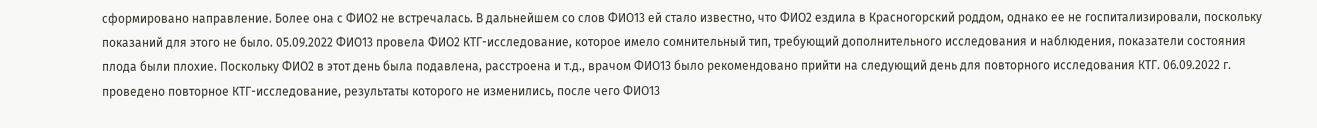сформировано направление. Более она с ФИО2 не встречалась. В дальнейшем со слов ФИО13 ей стало известно, что ФИО2 ездила в Красногорский роддом, однако ее не госпитализировали, поскольку показаний для этого не было. 05.09.2022 ФИО13 провела ФИО2 КТГ-исследование, которое имело сомнительный тип, требующий дополнительного исследования и наблюдения, показатели состояния плода были плохие. Поскольку ФИО2 в этот день была подавлена, расстроена и т.д., врачом ФИО13 было рекомендовано прийти на следующий день для повторного исследования КТГ. 06.09.2022 г. проведено повторное КТГ-исследование, результаты которого не изменились, после чего ФИО13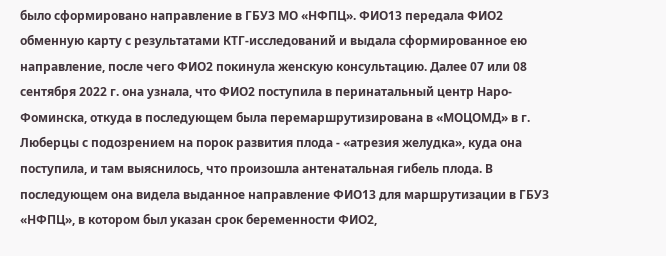было сформировано направление в ГБУЗ МО «НФПЦ». ФИО13 передала ФИО2 обменную карту с результатами КТГ-исследований и выдала сформированное ею направление, после чего ФИО2 покинула женскую консультацию. Далее 07 или 08 сентября 2022 г. она узнала, что ФИО2 поступила в перинатальный центр Наро-Фоминска, откуда в последующем была перемаршрутизирована в «МОЦОМД» в г. Люберцы с подозрением на порок развития плода - «атрезия желудка», куда она поступила, и там выяснилось, что произошла антенатальная гибель плода. В последующем она видела выданное направление ФИО13 для маршрутизации в ГБУЗ «НФПЦ», в котором был указан срок беременности ФИО2,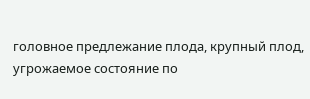головное предлежание плода, крупный плод, угрожаемое состояние по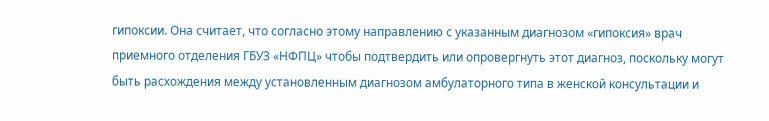гипоксии. Она считает, что согласно этому направлению с указанным диагнозом «гипоксия» врач приемного отделения ГБУЗ «НФПЦ» чтобы подтвердить или опровергнуть этот диагноз, поскольку могут быть расхождения между установленным диагнозом амбулаторного типа в женской консультации и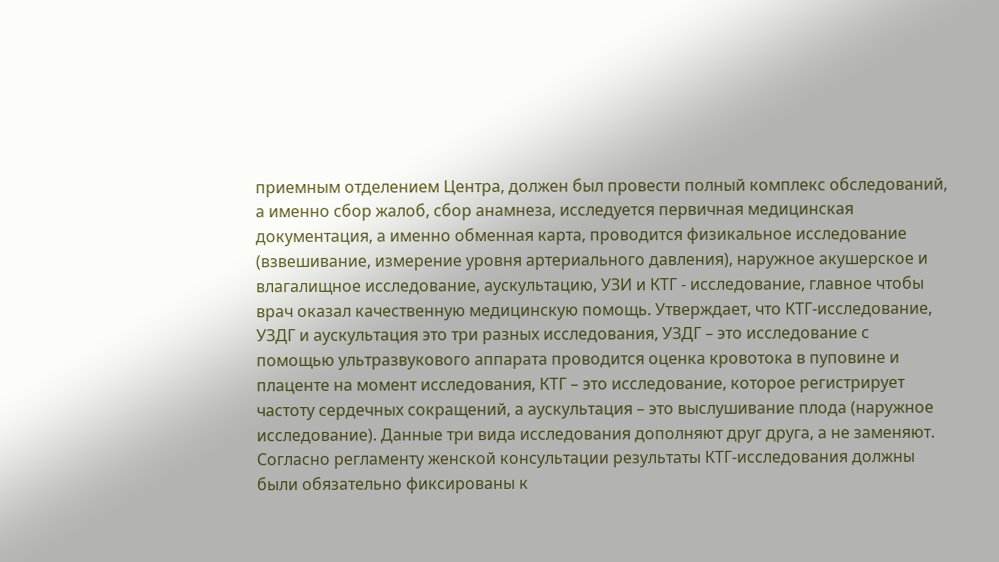приемным отделением Центра, должен был провести полный комплекс обследований, а именно сбор жалоб, сбор анамнеза, исследуется первичная медицинская документация, а именно обменная карта, проводится физикальное исследование (взвешивание, измерение уровня артериального давления), наружное акушерское и влагалищное исследование, аускультацию, УЗИ и КТГ - исследование, главное чтобы врач оказал качественную медицинскую помощь. Утверждает, что КТГ-исследование, УЗДГ и аускультация это три разных исследования, УЗДГ – это исследование с помощью ультразвукового аппарата проводится оценка кровотока в пуповине и плаценте на момент исследования, КТГ – это исследование, которое регистрирует частоту сердечных сокращений, а аускультация – это выслушивание плода (наружное исследование). Данные три вида исследования дополняют друг друга, а не заменяют. Согласно регламенту женской консультации результаты КТГ-исследования должны были обязательно фиксированы к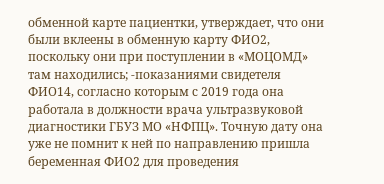обменной карте пациентки, утверждает, что они были вклеены в обменную карту ФИО2, поскольку они при поступлении в «МОЦОМД» там находились; -показаниями свидетеля ФИО14, согласно которым с 2019 года она работала в должности врача ультразвуковой диагностики ГБУЗ МО «НФПЦ». Точную дату она уже не помнит к ней по направлению пришла беременная ФИО2 для проведения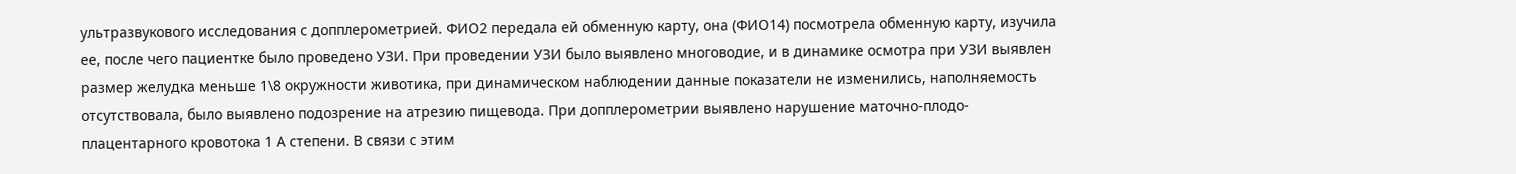ультразвукового исследования с допплерометрией. ФИО2 передала ей обменную карту, она (ФИО14) посмотрела обменную карту, изучила ее, после чего пациентке было проведено УЗИ. При проведении УЗИ было выявлено многоводие, и в динамике осмотра при УЗИ выявлен размер желудка меньше 1\8 окружности животика, при динамическом наблюдении данные показатели не изменились, наполняемость отсутствовала, было выявлено подозрение на атрезию пищевода. При допплерометрии выявлено нарушение маточно-плодо-плацентарного кровотока 1 А степени. В связи с этим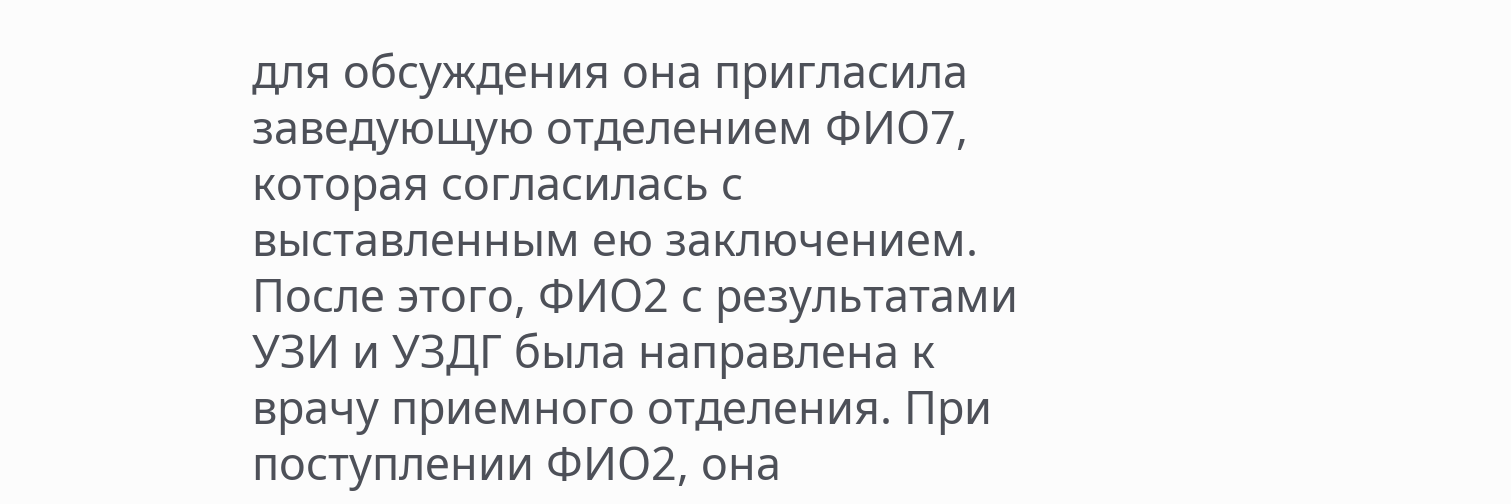для обсуждения она пригласила заведующую отделением ФИО7, которая согласилась с выставленным ею заключением. После этого, ФИО2 с результатами УЗИ и УЗДГ была направлена к врачу приемного отделения. При поступлении ФИО2, она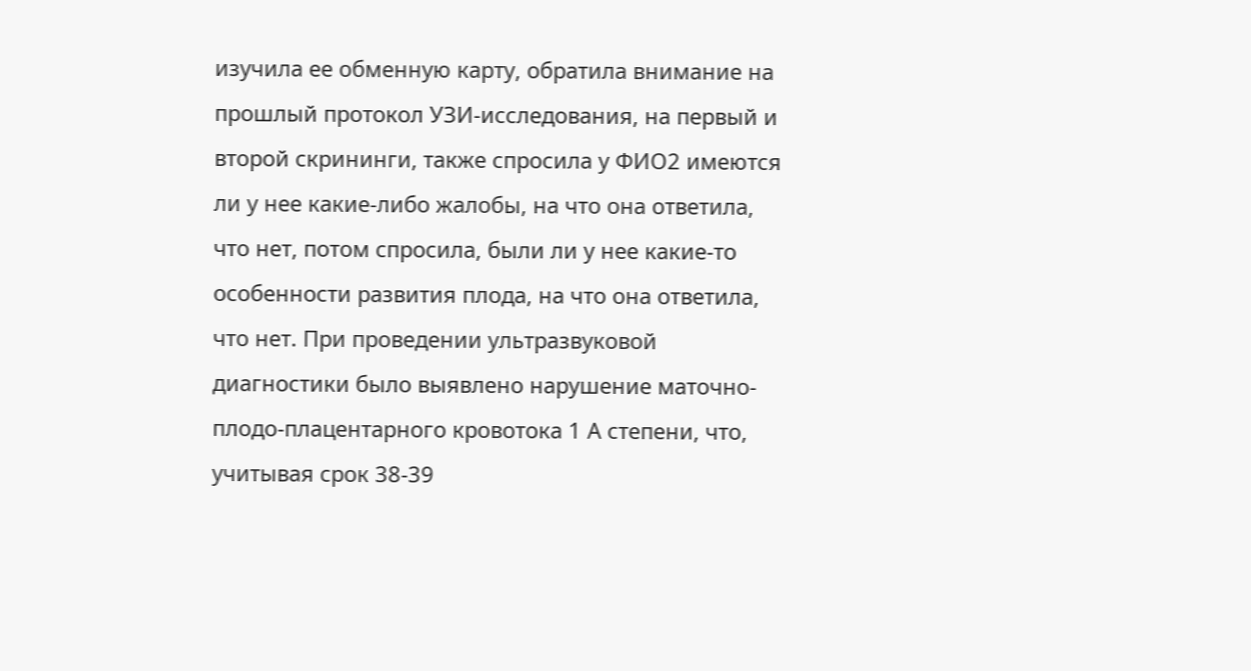изучила ее обменную карту, обратила внимание на прошлый протокол УЗИ-исследования, на первый и второй скрининги, также спросила у ФИО2 имеются ли у нее какие-либо жалобы, на что она ответила, что нет, потом спросила, были ли у нее какие-то особенности развития плода, на что она ответила, что нет. При проведении ультразвуковой диагностики было выявлено нарушение маточно-плодо-плацентарного кровотока 1 А степени, что, учитывая срок 38-39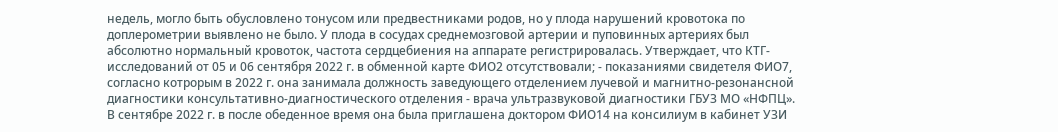недель, могло быть обусловлено тонусом или предвестниками родов, но у плода нарушений кровотока по доплерометрии выявлено не было. У плода в сосудах среднемозговой артерии и пуповинных артериях был абсолютно нормальный кровоток, частота сердцебиения на аппарате регистрировалась. Утверждает, что КТГ-исследований от 05 и 06 сентября 2022 г. в обменной карте ФИО2 отсутствовали; - показаниями свидетеля ФИО7, согласно котрорым в 2022 г. она занимала должность заведующего отделением лучевой и магнитно-резонансной диагностики консультативно-диагностического отделения - врача ультразвуковой диагностики ГБУЗ МО «НФПЦ». В сентябре 2022 г. в после обеденное время она была приглашена доктором ФИО14 на консилиум в кабинет УЗИ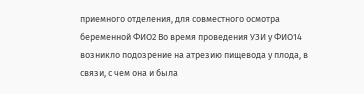приемного отделения, для совместного осмотра беременной ФИО2 Во время проведения УЗИ у ФИО14 возникло подозрение на атрезию пищевода у плода, в связи, с чем она и была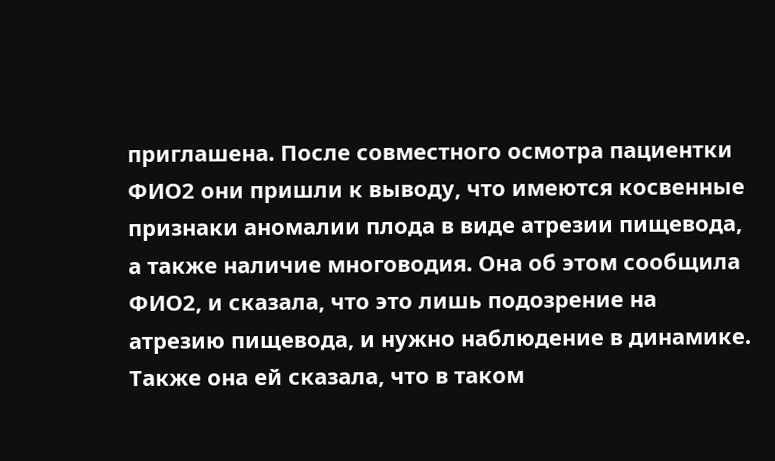приглашена. После совместного осмотра пациентки ФИО2 они пришли к выводу, что имеются косвенные признаки аномалии плода в виде атрезии пищевода, а также наличие многоводия. Она об этом сообщила ФИО2, и сказала, что это лишь подозрение на атрезию пищевода, и нужно наблюдение в динамике. Также она ей сказала, что в таком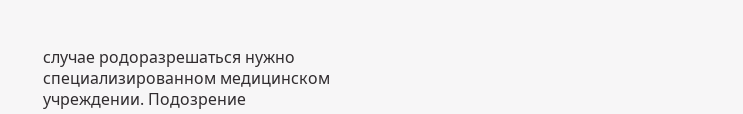случае родоразрешаться нужно специализированном медицинском учреждении. Подозрение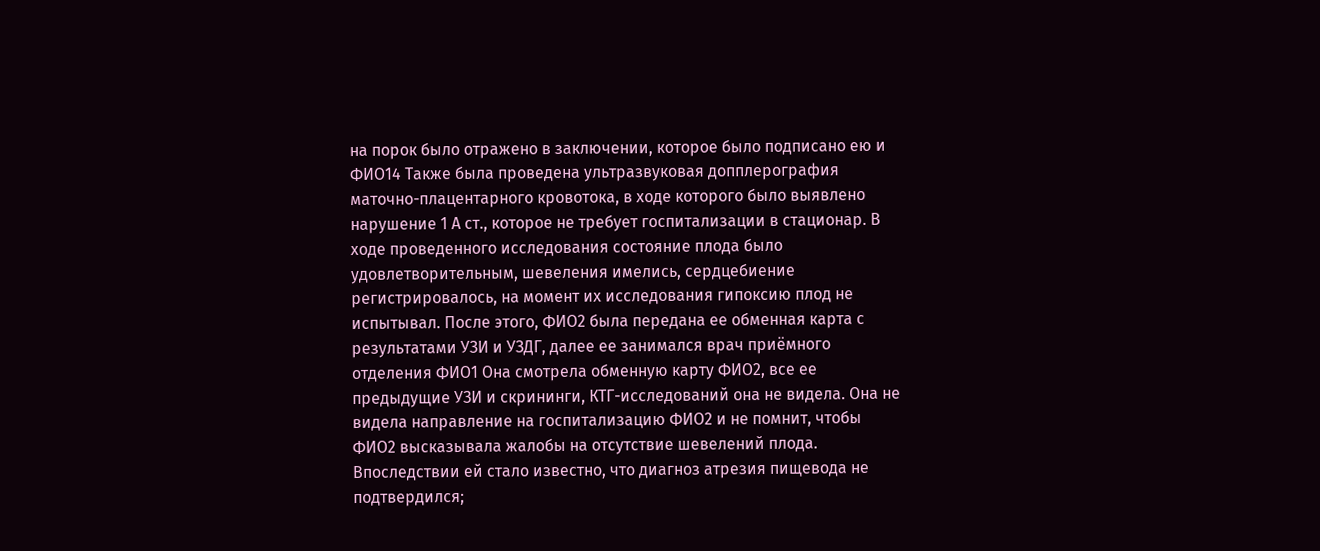на порок было отражено в заключении, которое было подписано ею и ФИО14 Также была проведена ультразвуковая допплерография маточно-плацентарного кровотока, в ходе которого было выявлено нарушение 1 А ст., которое не требует госпитализации в стационар. В ходе проведенного исследования состояние плода было удовлетворительным, шевеления имелись, сердцебиение регистрировалось, на момент их исследования гипоксию плод не испытывал. После этого, ФИО2 была передана ее обменная карта с результатами УЗИ и УЗДГ, далее ее занимался врач приёмного отделения ФИО1 Она смотрела обменную карту ФИО2, все ее предыдущие УЗИ и скрининги, КТГ-исследований она не видела. Она не видела направление на госпитализацию ФИО2 и не помнит, чтобы ФИО2 высказывала жалобы на отсутствие шевелений плода. Впоследствии ей стало известно, что диагноз атрезия пищевода не подтвердился;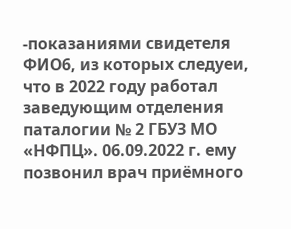-показаниями свидетеля ФИО6, из которых следуеи, что в 2022 году работал заведующим отделения паталогии № 2 ГБУЗ МО «НФПЦ». 06.09.2022 г. ему позвонил врач приёмного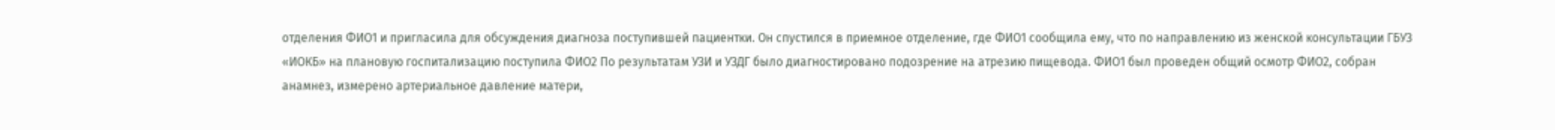отделения ФИО1 и пригласила для обсуждения диагноза поступившей пациентки. Он спустился в приемное отделение, где ФИО1 сообщила ему, что по направлению из женской консультации ГБУЗ «ИОКБ» на плановую госпитализацию поступила ФИО2 По результатам УЗИ и УЗДГ было диагностировано подозрение на атрезию пищевода. ФИО1 был проведен общий осмотр ФИО2, собран анамнез, измерено артериальное давление матери,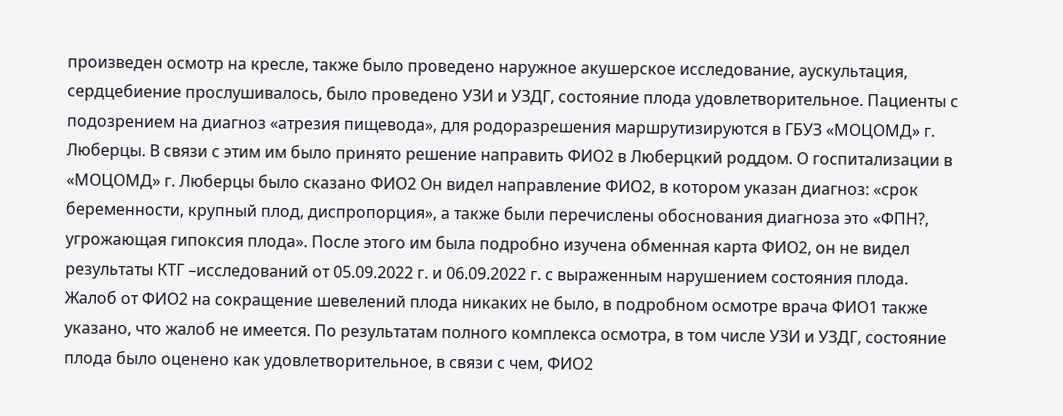произведен осмотр на кресле, также было проведено наружное акушерское исследование, аускультация, сердцебиение прослушивалось, было проведено УЗИ и УЗДГ, состояние плода удовлетворительное. Пациенты с подозрением на диагноз «атрезия пищевода», для родоразрешения маршрутизируются в ГБУЗ «МОЦОМД» г. Люберцы. В связи с этим им было принято решение направить ФИО2 в Люберцкий роддом. О госпитализации в «МОЦОМД» г. Люберцы было сказано ФИО2 Он видел направление ФИО2, в котором указан диагноз: «срок беременности, крупный плод, диспропорция», а также были перечислены обоснования диагноза это «ФПН?, угрожающая гипоксия плода». После этого им была подробно изучена обменная карта ФИО2, он не видел результаты КТГ –исследований от 05.09.2022 г. и 06.09.2022 г. с выраженным нарушением состояния плода. Жалоб от ФИО2 на сокращение шевелений плода никаких не было, в подробном осмотре врача ФИО1 также указано, что жалоб не имеется. По результатам полного комплекса осмотра, в том числе УЗИ и УЗДГ, состояние плода было оценено как удовлетворительное, в связи с чем, ФИО2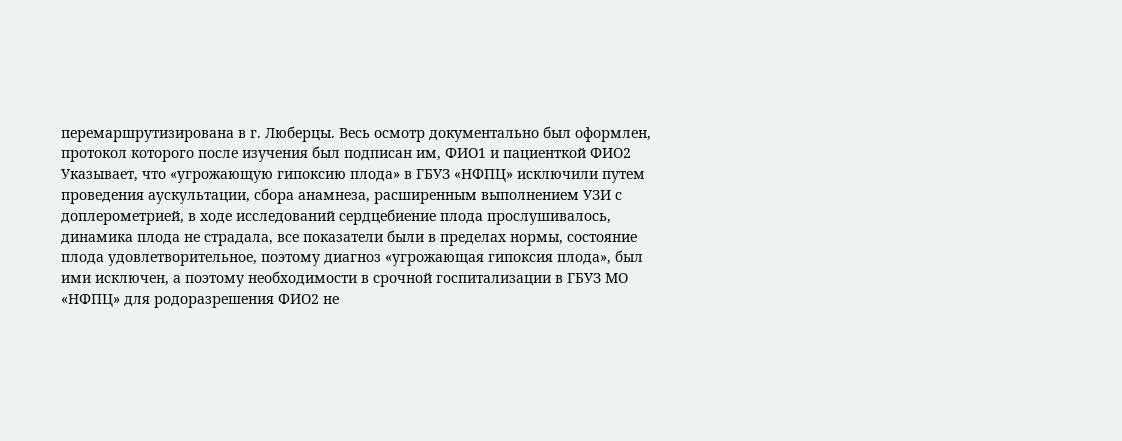перемаршрутизирована в г. Люберцы. Весь осмотр документально был оформлен, протокол которого после изучения был подписан им, ФИО1 и пациенткой ФИО2 Указывает, что «угрожающую гипоксию плода» в ГБУЗ «НФПЦ» исключили путем проведения аускультации, сбора анамнеза, расширенным выполнением УЗИ с доплерометрией, в ходе исследований сердцебиение плода прослушивалось, динамика плода не страдала, все показатели были в пределах нормы, состояние плода удовлетворительное, поэтому диагноз «угрожающая гипоксия плода», был ими исключен, а поэтому необходимости в срочной госпитализации в ГБУЗ МО «НФПЦ» для родоразрешения ФИО2 не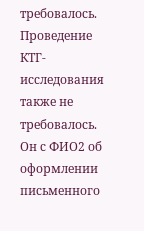требовалось. Проведение КТГ-исследования также не требовалось. Он с ФИО2 об оформлении письменного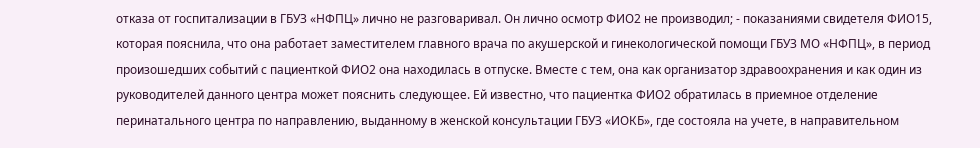отказа от госпитализации в ГБУЗ «НФПЦ» лично не разговаривал. Он лично осмотр ФИО2 не производил; - показаниями свидетеля ФИО15, которая пояснила, что она работает заместителем главного врача по акушерской и гинекологической помощи ГБУЗ МО «НФПЦ», в период произошедших событий с пациенткой ФИО2 она находилась в отпуске. Вместе с тем, она как организатор здравоохранения и как один из руководителей данного центра может пояснить следующее. Ей известно, что пациентка ФИО2 обратилась в приемное отделение перинатального центра по направлению, выданному в женской консультации ГБУЗ «ИОКБ», где состояла на учете, в направительном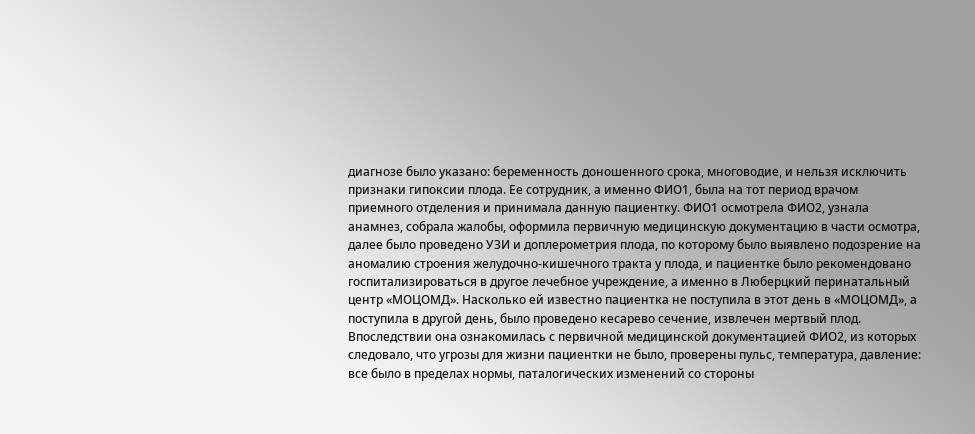диагнозе было указано: беременность доношенного срока, многоводие, и нельзя исключить признаки гипоксии плода. Ее сотрудник, а именно ФИО1, была на тот период врачом приемного отделения и принимала данную пациентку. ФИО1 осмотрела ФИО2, узнала анамнез, собрала жалобы, оформила первичную медицинскую документацию в части осмотра, далее было проведено УЗИ и доплерометрия плода, по которому было выявлено подозрение на аномалию строения желудочно-кишечного тракта у плода, и пациентке было рекомендовано госпитализироваться в другое лечебное учреждение, а именно в Люберцкий перинатальный центр «МОЦОМД». Насколько ей известно пациентка не поступила в этот день в «МОЦОМД», а поступила в другой день, было проведено кесарево сечение, извлечен мертвый плод. Впоследствии она ознакомилась с первичной медицинской документацией ФИО2, из которых следовало, что угрозы для жизни пациентки не было, проверены пульс, температура, давление: все было в пределах нормы, паталогических изменений со стороны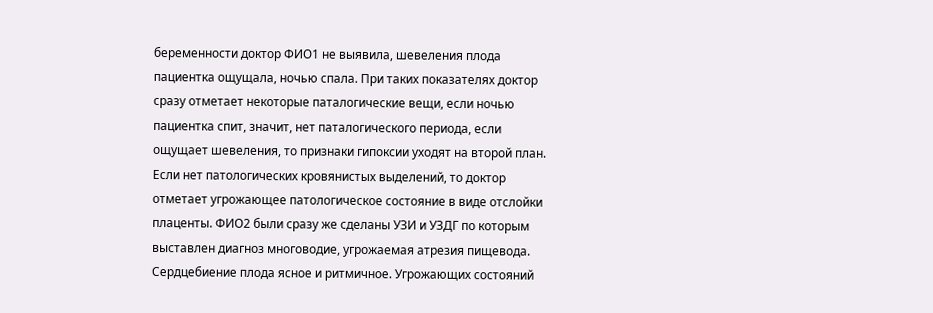беременности доктор ФИО1 не выявила, шевеления плода пациентка ощущала, ночью спала. При таких показателях доктор сразу отметает некоторые паталогические вещи, если ночью пациентка спит, значит, нет паталогического периода, если ощущает шевеления, то признаки гипоксии уходят на второй план. Если нет патологических кровянистых выделений, то доктор отметает угрожающее патологическое состояние в виде отслойки плаценты. ФИО2 были сразу же сделаны УЗИ и УЗДГ по которым выставлен диагноз многоводие, угрожаемая атрезия пищевода. Сердцебиение плода ясное и ритмичное. Угрожающих состояний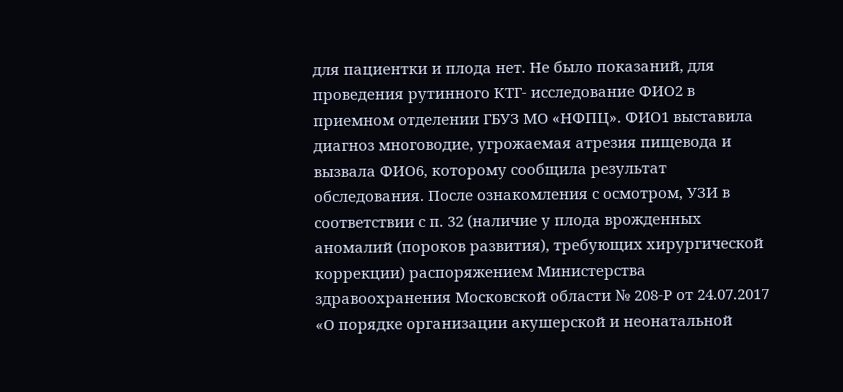для пациентки и плода нет. Не было показаний, для проведения рутинного КТГ- исследование ФИО2 в приемном отделении ГБУЗ МО «НФПЦ». ФИО1 выставила диагноз многоводие, угрожаемая атрезия пищевода и вызвала ФИО6, которому сообщила результат обследования. После ознакомления с осмотром, УЗИ в соответствии с п. 32 (наличие у плода врожденных аномалий (пороков развития), требующих хирургической коррекции) распоряжением Министерства здравоохранения Московской области № 208-Р от 24.07.2017 «О порядке организации акушерской и неонатальной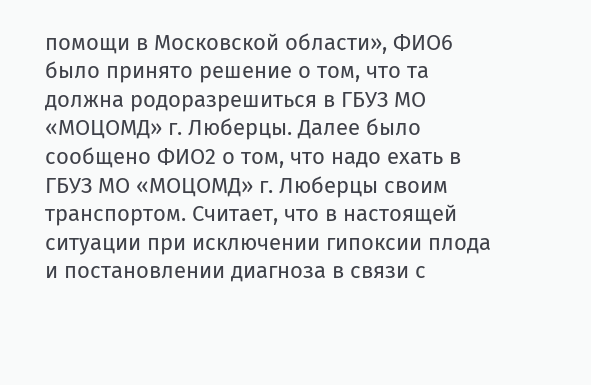помощи в Московской области», ФИО6 было принято решение о том, что та должна родоразрешиться в ГБУЗ МО «МОЦОМД» г. Люберцы. Далее было сообщено ФИО2 о том, что надо ехать в ГБУЗ МО «МОЦОМД» г. Люберцы своим транспортом. Считает, что в настоящей ситуации при исключении гипоксии плода и постановлении диагноза в связи с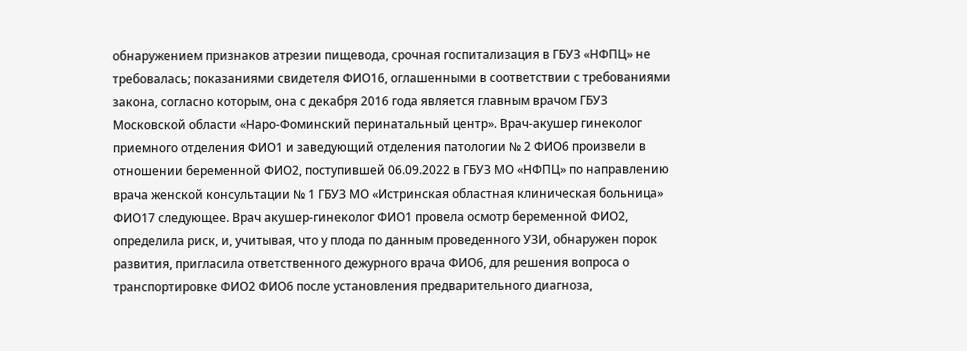обнаружением признаков атрезии пищевода, срочная госпитализация в ГБУЗ «НФПЦ» не требовалась; показаниями свидетеля ФИО16, оглашенными в соответствии с требованиями закона, согласно которым, она с декабря 2016 года является главным врачом ГБУЗ Московской области «Наро-Фоминский перинатальный центр». Врач-акушер гинеколог приемного отделения ФИО1 и заведующий отделения патологии № 2 ФИО6 произвели в отношении беременной ФИО2, поступившей 06.09.2022 в ГБУЗ МО «НФПЦ» по направлению врача женской консультации № 1 ГБУЗ МО «Истринская областная клиническая больница» ФИО17 следующее. Врач акушер-гинеколог ФИО1 провела осмотр беременной ФИО2, определила риск, и, учитывая, что у плода по данным проведенного УЗИ, обнаружен порок развития, пригласила ответственного дежурного врача ФИО6, для решения вопроса о транспортировке ФИО2 ФИО6 после установления предварительного диагноза,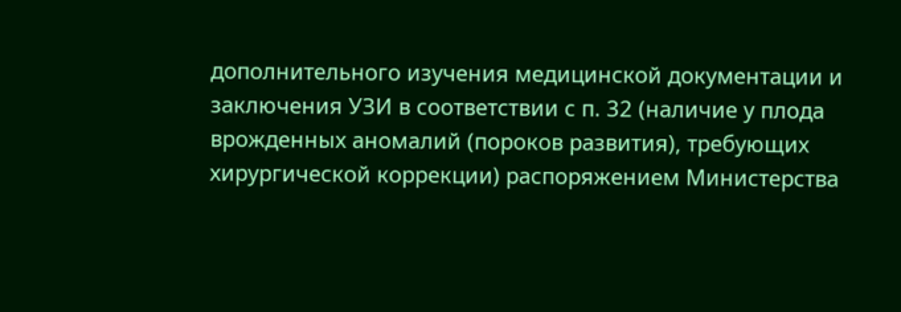дополнительного изучения медицинской документации и заключения УЗИ в соответствии с п. 32 (наличие у плода врожденных аномалий (пороков развития), требующих хирургической коррекции) распоряжением Министерства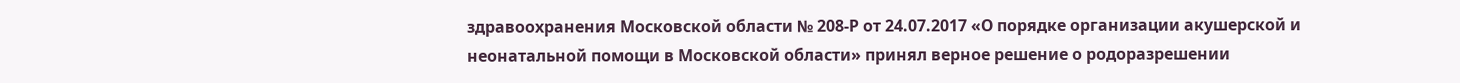здравоохранения Московской области № 208-Р от 24.07.2017 «О порядке организации акушерской и неонатальной помощи в Московской области» принял верное решение о родоразрешении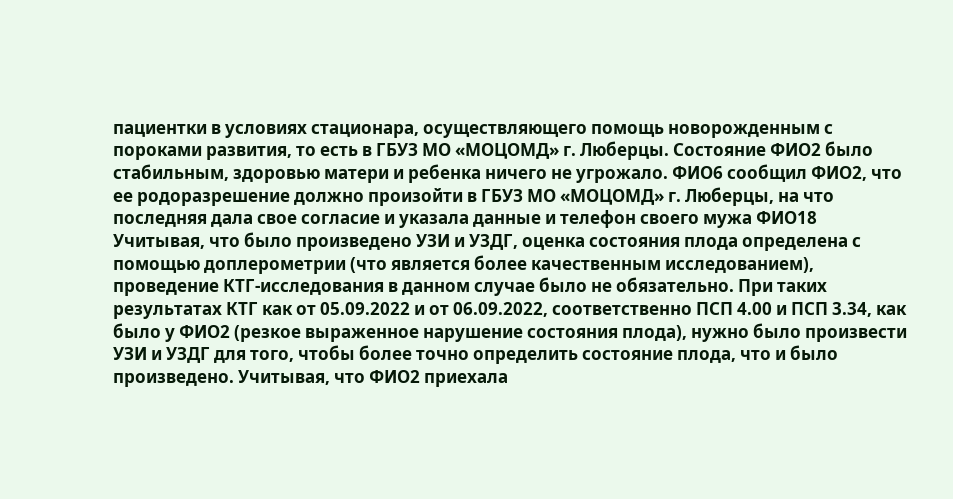пациентки в условиях стационара, осуществляющего помощь новорожденным с пороками развития, то есть в ГБУЗ МО «МОЦОМД» г. Люберцы. Состояние ФИО2 было стабильным, здоровью матери и ребенка ничего не угрожало. ФИО6 сообщил ФИО2, что ее родоразрешение должно произойти в ГБУЗ МО «МОЦОМД» г. Люберцы, на что последняя дала свое согласие и указала данные и телефон своего мужа ФИО18 Учитывая, что было произведено УЗИ и УЗДГ, оценка состояния плода определена с помощью доплерометрии (что является более качественным исследованием), проведение КТГ-исследования в данном случае было не обязательно. При таких результатах КТГ как от 05.09.2022 и от 06.09.2022, соответственно ПСП 4.00 и ПСП 3.34, как было у ФИО2 (резкое выраженное нарушение состояния плода), нужно было произвести УЗИ и УЗДГ для того, чтобы более точно определить состояние плода, что и было произведено. Учитывая, что ФИО2 приехала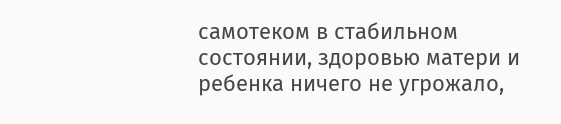самотеком в стабильном состоянии, здоровью матери и ребенка ничего не угрожало,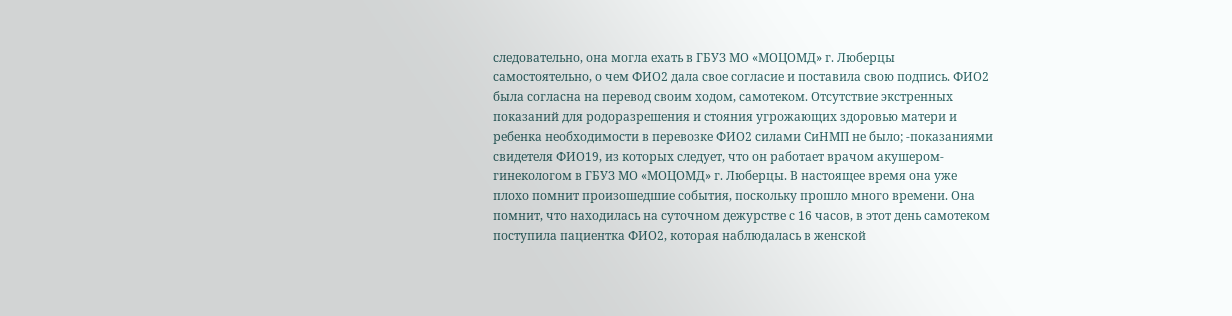следовательно, она могла ехать в ГБУЗ МО «МОЦОМД» г. Люберцы самостоятельно, о чем ФИО2 дала свое согласие и поставила свою подпись. ФИО2 была согласна на перевод своим ходом, самотеком. Отсутствие экстренных показаний для родоразрешения и стояния угрожающих здоровью матери и ребенка необходимости в перевозке ФИО2 силами СиНМП не было; -показаниями свидетеля ФИО19, из которых следует, что он работает врачом акушером-гинекологом в ГБУЗ МО «МОЦОМД» г. Люберцы. В настоящее время она уже плохо помнит произошедшие события, поскольку прошло много времени. Она помнит, что находилась на суточном дежурстве с 16 часов, в этот день самотеком поступила пациентка ФИО2, которая наблюдалась в женской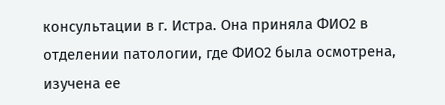консультации в г. Истра. Она приняла ФИО2 в отделении патологии, где ФИО2 была осмотрена, изучена ее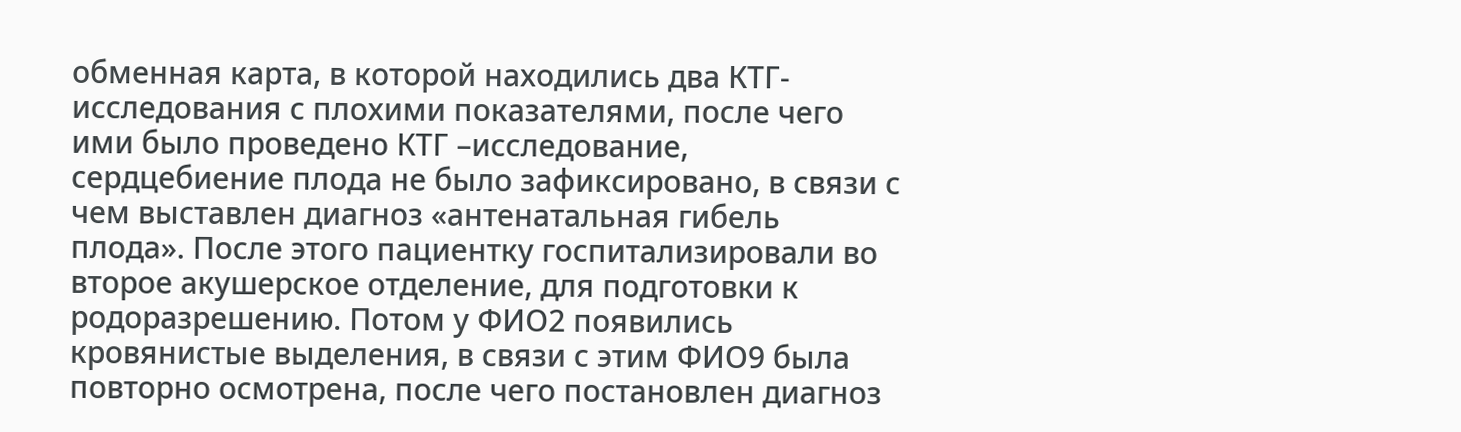обменная карта, в которой находились два КТГ-исследования с плохими показателями, после чего ими было проведено КТГ –исследование, сердцебиение плода не было зафиксировано, в связи с чем выставлен диагноз «антенатальная гибель плода». После этого пациентку госпитализировали во второе акушерское отделение, для подготовки к родоразрешению. Потом у ФИО2 появились кровянистые выделения, в связи с этим ФИО9 была повторно осмотрена, после чего постановлен диагноз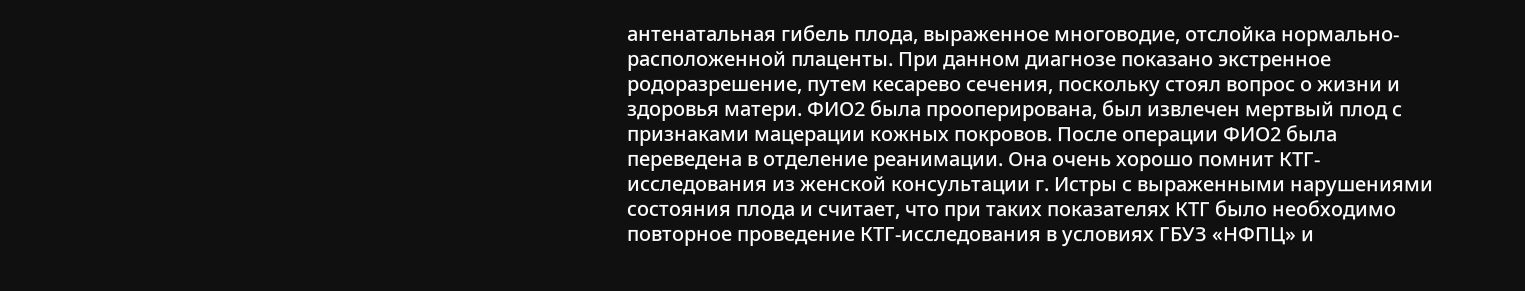антенатальная гибель плода, выраженное многоводие, отслойка нормально-расположенной плаценты. При данном диагнозе показано экстренное родоразрешение, путем кесарево сечения, поскольку стоял вопрос о жизни и здоровья матери. ФИО2 была прооперирована, был извлечен мертвый плод с признаками мацерации кожных покровов. После операции ФИО2 была переведена в отделение реанимации. Она очень хорошо помнит КТГ-исследования из женской консультации г. Истры с выраженными нарушениями состояния плода и считает, что при таких показателях КТГ было необходимо повторное проведение КТГ-исследования в условиях ГБУЗ «НФПЦ» и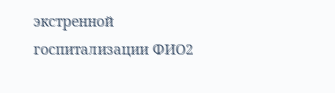экстренной госпитализации ФИО2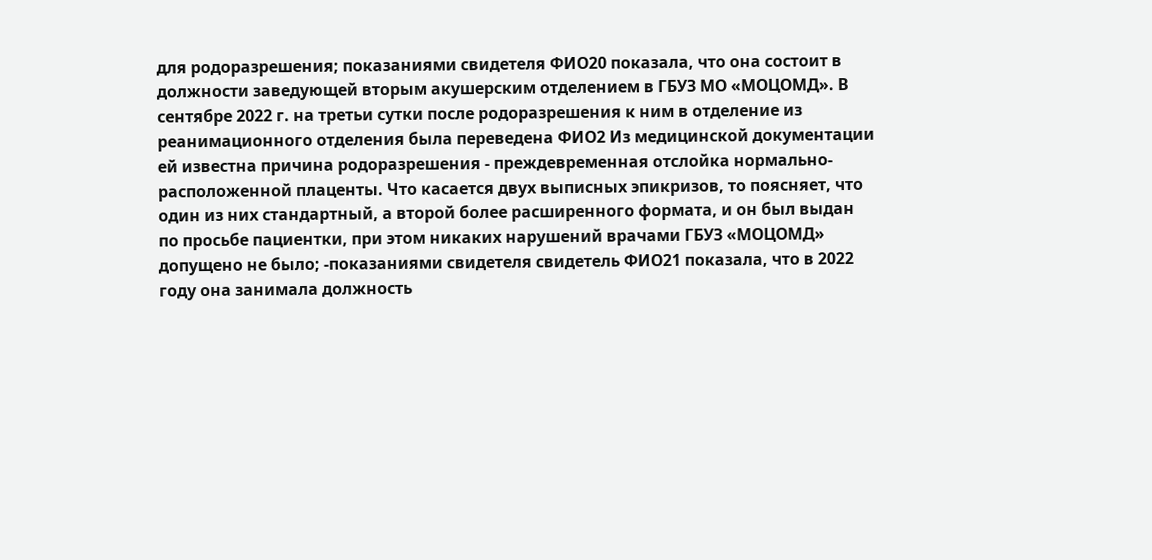для родоразрешения; показаниями свидетеля ФИО20 показала, что она состоит в должности заведующей вторым акушерским отделением в ГБУЗ МО «МОЦОМД». В сентябре 2022 г. на третьи сутки после родоразрешения к ним в отделение из реанимационного отделения была переведена ФИО2 Из медицинской документации ей известна причина родоразрешения - преждевременная отслойка нормально-расположенной плаценты. Что касается двух выписных эпикризов, то поясняет, что один из них стандартный, а второй более расширенного формата, и он был выдан по просьбе пациентки, при этом никаких нарушений врачами ГБУЗ «МОЦОМД» допущено не было; -показаниями свидетеля свидетель ФИО21 показала, что в 2022 году она занимала должность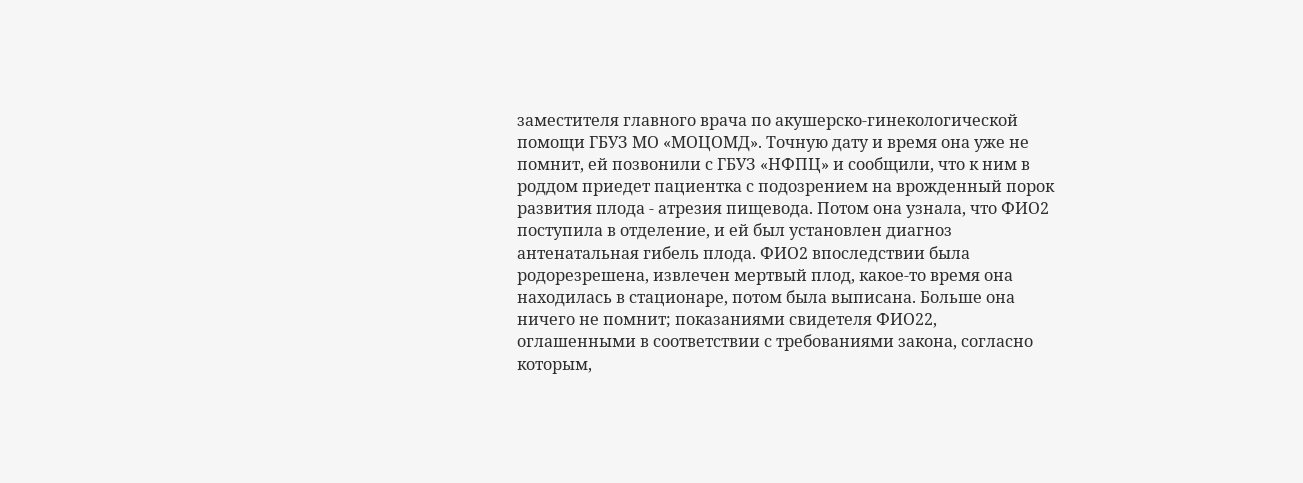заместителя главного врача по акушерско-гинекологической помощи ГБУЗ МО «МОЦОМД». Точную дату и время она уже не помнит, ей позвонили с ГБУЗ «НФПЦ» и сообщили, что к ним в роддом приедет пациентка с подозрением на врожденный порок развития плода - атрезия пищевода. Потом она узнала, что ФИО2 поступила в отделение, и ей был установлен диагноз антенатальная гибель плода. ФИО2 впоследствии была родорезрешена, извлечен мертвый плод, какое-то время она находилась в стационаре, потом была выписана. Больше она ничего не помнит; показаниями свидетеля ФИО22, оглашенными в соответствии с требованиями закона, согласно которым,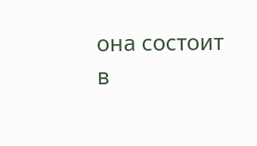она состоит в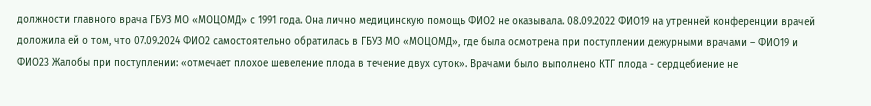должности главного врача ГБУЗ МО «МОЦОМД» с 1991 года. Она лично медицинскую помощь ФИО2 не оказывала. 08.09.2022 ФИО19 на утренней конференции врачей доложила ей о том, что 07.09.2024 ФИО2 самостоятельно обратилась в ГБУЗ МО «МОЦОМД», где была осмотрена при поступлении дежурными врачами – ФИО19 и ФИО23 Жалобы при поступлении: «отмечает плохое шевеление плода в течение двух суток». Врачами было выполнено КТГ плода - сердцебиение не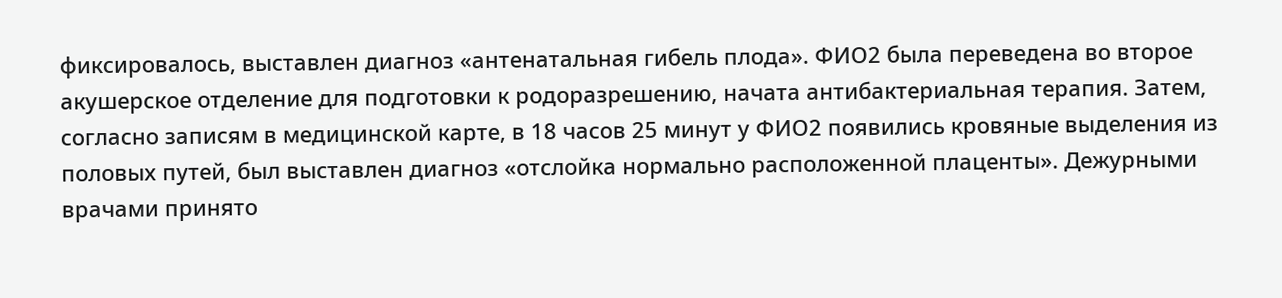фиксировалось, выставлен диагноз «антенатальная гибель плода». ФИО2 была переведена во второе акушерское отделение для подготовки к родоразрешению, начата антибактериальная терапия. Затем, согласно записям в медицинской карте, в 18 часов 25 минут у ФИО2 появились кровяные выделения из половых путей, был выставлен диагноз «отслойка нормально расположенной плаценты». Дежурными врачами принято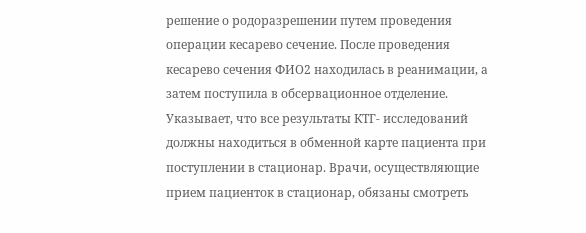решение о родоразрешении путем проведения операции кесарево сечение. После проведения кесарево сечения ФИО2 находилась в реанимации, а затем поступила в обсервационное отделение. Указывает, что все результаты КТГ- исследований должны находиться в обменной карте пациента при поступлении в стационар. Врачи, осуществляющие прием пациенток в стационар, обязаны смотреть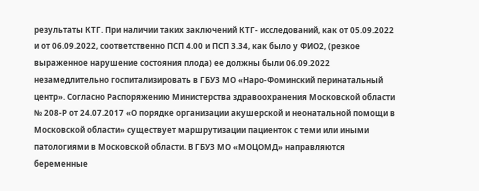результаты КТГ. При наличии таких заключений КТГ- исследований, как от 05.09.2022 и от 06.09.2022, соответственно ПСП 4.00 и ПСП 3.34, как было у ФИО2, (резкое выраженное нарушение состояния плода) ее должны были 06.09.2022 незамедлительно госпитализировать в ГБУЗ МО «Наро-Фоминский перинатальный центр». Согласно Распоряжению Министерства здравоохранения Московской области № 208-Р от 24.07.2017 «О порядке организации акушерской и неонатальной помощи в Московской области» существует маршрутизации пациенток с теми или иными патологиями в Московской области. В ГБУЗ МО «МОЦОМД» направляются беременные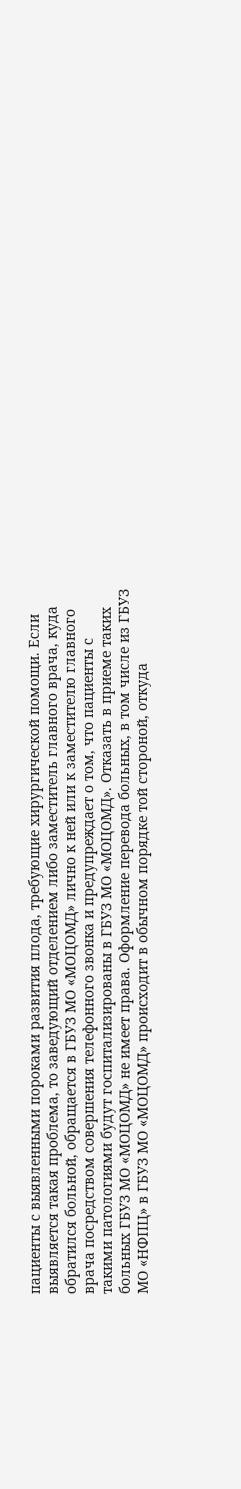пациенты с выявленными пороками развития плода, требующие хирургической помощи. Если выявляется такая проблема, то заведующий отделением либо заместитель главного врача, куда обратился больной, обращается в ГБУЗ МО «МОЦОМД» лично к ней или к заместителю главного врача посредством совершения телефонного звонка и предупреждает о том, что пациенты с такими патологиями будут госпитализированы в ГБУЗ МО «МОЦОМД». Отказать в приеме таких больных ГБУЗ МО «МОЦОМД» не имеет права. Оформление перевода больных, в том числе из ГБУЗ МО «НФПЦ» в ГБУЗ МО «МОЦОМД» происходит в обычном порядке той стороной, откуда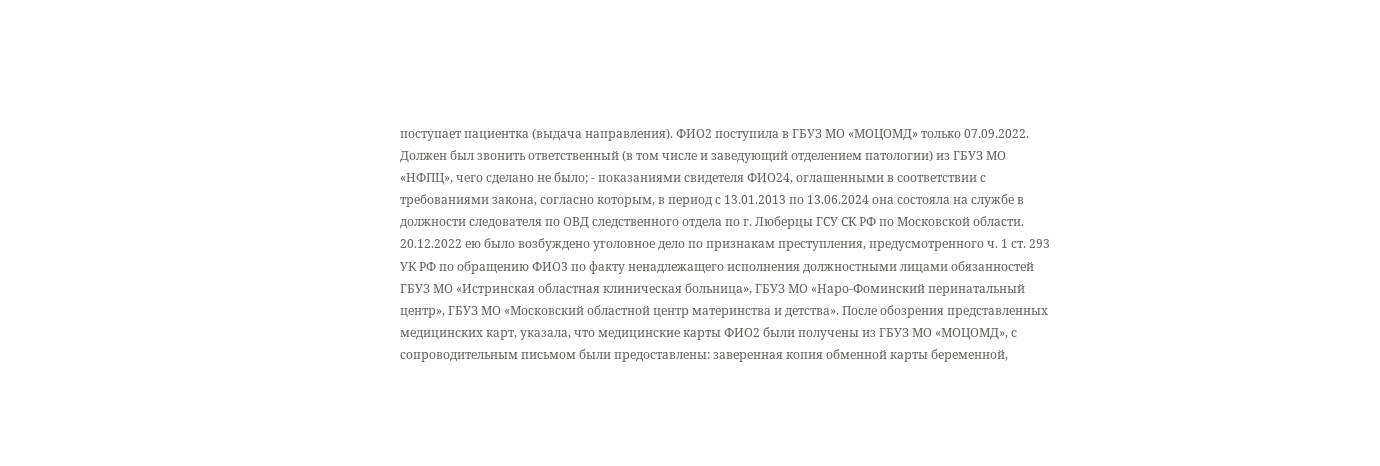поступает пациентка (выдача направления). ФИО2 поступила в ГБУЗ МО «МОЦОМД» только 07.09.2022. Должен был звонить ответственный (в том числе и заведующий отделением патологии) из ГБУЗ МО «НФПЦ», чего сделано не было; - показаниями свидетеля ФИО24, оглашенными в соответствии с требованиями закона, согласно которым, в период с 13.01.2013 по 13.06.2024 она состояла на службе в должности следователя по ОВД следственного отдела по г. Люберцы ГСУ СК РФ по Московской области. 20.12.2022 ею было возбуждено уголовное дело по признакам преступления, предусмотренного ч. 1 ст. 293 УК РФ по обращению ФИО3 по факту ненадлежащего исполнения должностными лицами обязанностей ГБУЗ МО «Истринская областная клиническая больница», ГБУЗ МО «Наро-Фоминский перинатальный центр», ГБУЗ МО «Московский областной центр материнства и детства». После обозрения представленных медицинских карт, указала, что медицинские карты ФИО2 были получены из ГБУЗ МО «МОЦОМД», с сопроводительным письмом были предоставлены: заверенная копия обменной карты беременной,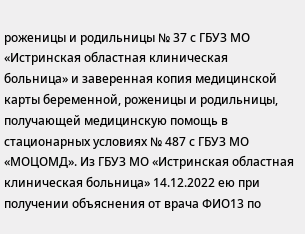роженицы и родильницы № 37 с ГБУЗ МО «Истринская областная клиническая больница» и заверенная копия медицинской карты беременной, роженицы и родильницы, получающей медицинскую помощь в стационарных условиях № 487 с ГБУЗ МО «МОЦОМД». Из ГБУЗ МО «Истринская областная клиническая больница» 14.12.2022 ею при получении объяснения от врача ФИО13 по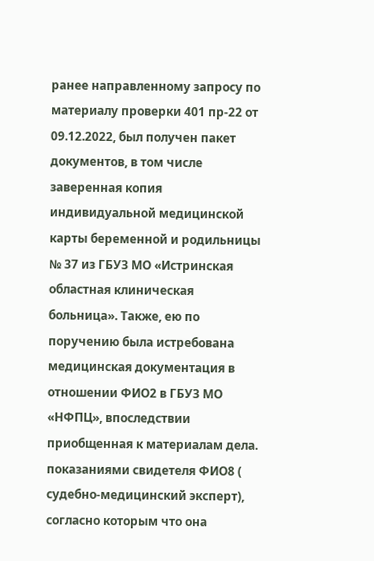ранее направленному запросу по материалу проверки 401 пр-22 от 09.12.2022, был получен пакет документов, в том числе заверенная копия индивидуальной медицинской карты беременной и родильницы № 37 из ГБУЗ МО «Истринская областная клиническая больница». Также, ею по поручению была истребована медицинская документация в отношении ФИО2 в ГБУЗ МО «НФПЦ», впоследствии приобщенная к материалам дела. показаниями свидетеля ФИО8 ( судебно-медицинский эксперт), согласно которым что она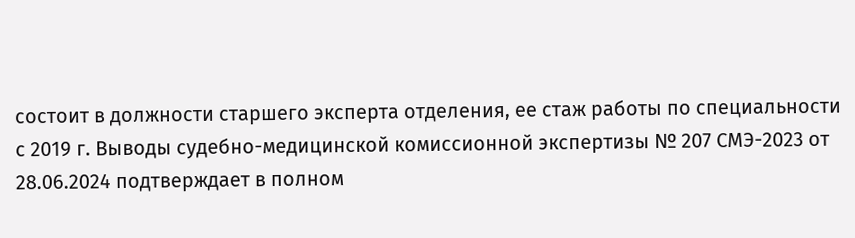состоит в должности старшего эксперта отделения, ее стаж работы по специальности с 2019 г. Выводы судебно-медицинской комиссионной экспертизы № 207 СМЭ-2023 от 28.06.2024 подтверждает в полном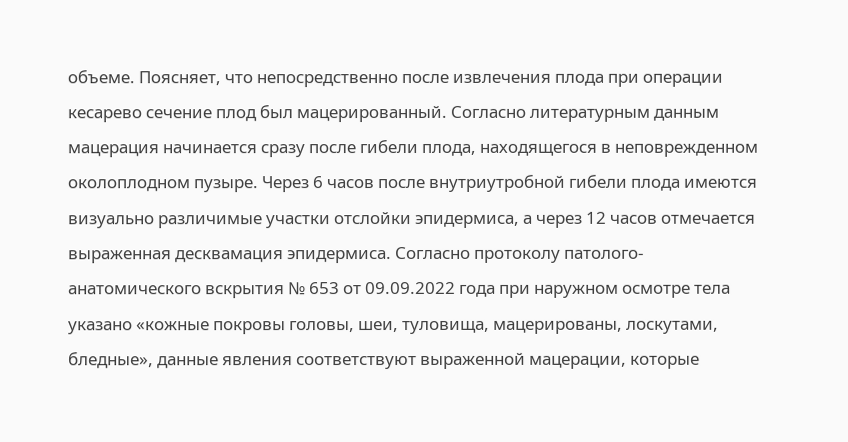объеме. Поясняет, что непосредственно после извлечения плода при операции кесарево сечение плод был мацерированный. Согласно литературным данным мацерация начинается сразу после гибели плода, находящегося в неповрежденном околоплодном пузыре. Через 6 часов после внутриутробной гибели плода имеются визуально различимые участки отслойки эпидермиса, а через 12 часов отмечается выраженная десквамация эпидермиса. Согласно протоколу патолого-анатомического вскрытия № 653 от 09.09.2022 года при наружном осмотре тела указано «кожные покровы головы, шеи, туловища, мацерированы, лоскутами, бледные», данные явления соответствуют выраженной мацерации, которые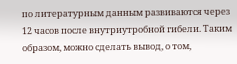по литературным данным развиваются через 12 часов после внутриутробной гибели. Таким образом, можно сделать вывод, о том,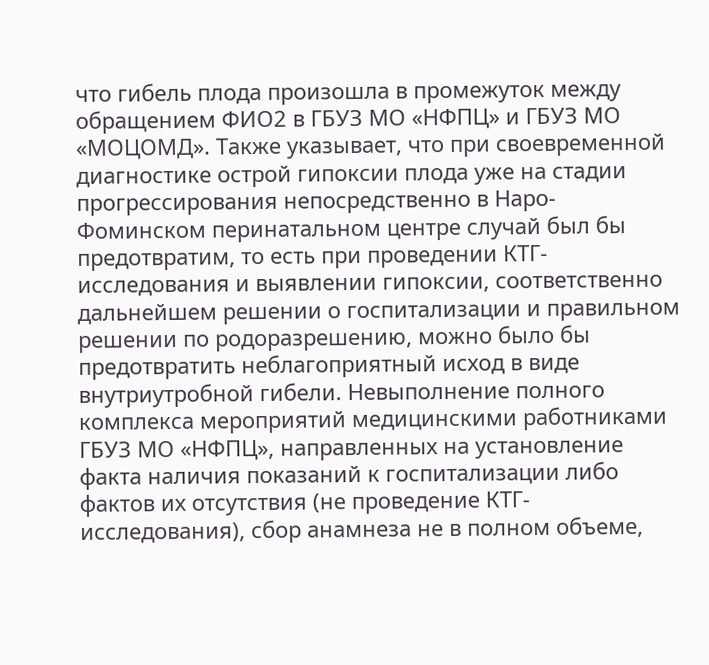что гибель плода произошла в промежуток между обращением ФИО2 в ГБУЗ МО «НФПЦ» и ГБУЗ МО «МОЦОМД». Также указывает, что при своевременной диагностике острой гипоксии плода уже на стадии прогрессирования непосредственно в Наро-Фоминском перинатальном центре случай был бы предотвратим, то есть при проведении КТГ-исследования и выявлении гипоксии, соответственно дальнейшем решении о госпитализации и правильном решении по родоразрешению, можно было бы предотвратить неблагоприятный исход в виде внутриутробной гибели. Невыполнение полного комплекса мероприятий медицинскими работниками ГБУЗ МО «НФПЦ», направленных на установление факта наличия показаний к госпитализации либо фактов их отсутствия (не проведение КТГ- исследования), сбор анамнеза не в полном объеме,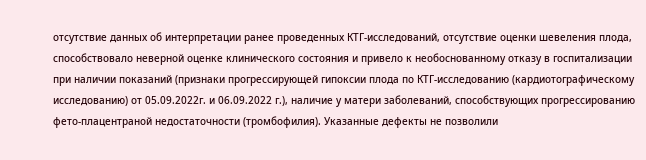отсутствие данных об интерпретации ранее проведенных КТГ-исследований, отсутствие оценки шевеления плода, способствовало неверной оценке клинического состояния и привело к необоснованному отказу в госпитализации при наличии показаний (признаки прогрессирующей гипоксии плода по КТГ-исследованию (кардиотографическому исследованию) от 05.09.2022г. и 06.09.2022 г.), наличие у матери заболеваний, способствующих прогрессированию фето-плацентраной недостаточности (тромбофилия). Указанные дефекты не позволили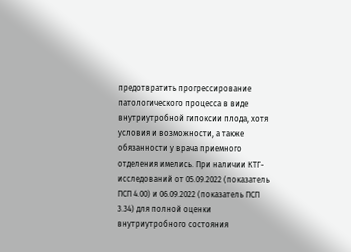предотвратить прогрессирование патологического процесса в виде внутриутробной гипоксии плода, хотя условия и возможности, а также обязанности у врача приемного отделения имелись. При наличии КТГ-исследований от 05.09.2022 (показатель ПСП 4.00) и 06.09.2022 (показатель ПСП 3.34) для полной оценки внутриутробного состояния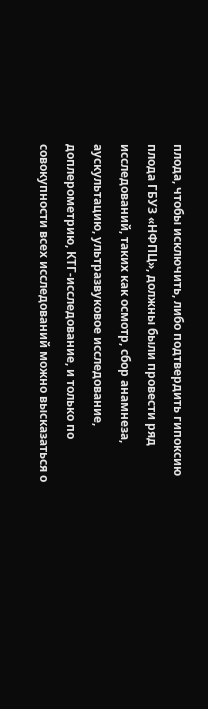плода, чтобы исключить, либо подтвердить гипоксию плода ГБУЗ «НФПЦ», должны были провести ряд исследований, таких как осмотр, сбор анамнеза, аускультацию, ультразвуковое исследование, доплерометрию, КТГ-исследование, и только по совокупности всех исследований можно высказаться о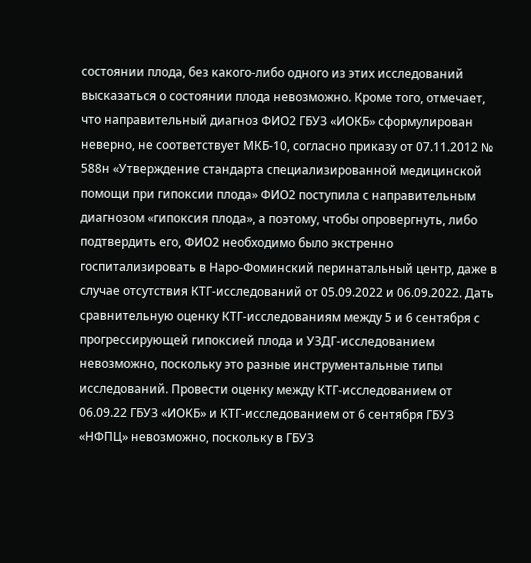состоянии плода, без какого-либо одного из этих исследований высказаться о состоянии плода невозможно. Кроме того, отмечает, что направительный диагноз ФИО2 ГБУЗ «ИОКБ» сформулирован неверно, не соответствует МКБ-10, согласно приказу от 07.11.2012 № 588н «Утверждение стандарта специализированной медицинской помощи при гипоксии плода» ФИО2 поступила с направительным диагнозом «гипоксия плода», а поэтому, чтобы опровергнуть, либо подтвердить его, ФИО2 необходимо было экстренно госпитализировать в Наро-Фоминский перинатальный центр, даже в случае отсутствия КТГ-исследований от 05.09.2022 и 06.09.2022. Дать сравнительную оценку КТГ-исследованиям между 5 и 6 сентября с прогрессирующей гипоксией плода и УЗДГ-исследованием невозможно, поскольку это разные инструментальные типы исследований. Провести оценку между КТГ-исследованием от 06.09.22 ГБУЗ «ИОКБ» и КТГ-исследованием от 6 сентября ГБУЗ «НФПЦ» невозможно, поскольку в ГБУЗ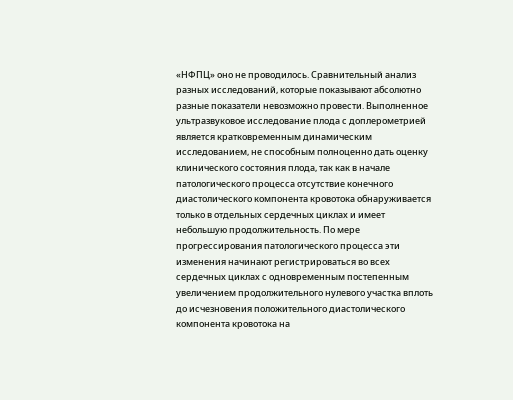«НФПЦ» оно не проводилось. Сравнительный анализ разных исследований, которые показывают абсолютно разные показатели невозможно провести. Выполненное ультразвуковое исследование плода с доплерометрией является кратковременным динамическим исследованием, не способным полноценно дать оценку клинического состояния плода, так как в начале патологического процесса отсутствие конечного диастолического компонента кровотока обнаруживается только в отдельных сердечных циклах и имеет небольшую продолжительность. По мере прогрессирования патологического процесса эти изменения начинают регистрироваться во всех сердечных циклах с одновременным постепенным увеличением продолжительного нулевого участка вплоть до исчезновения положительного диастолического компонента кровотока на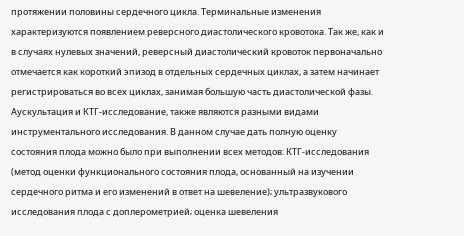протяжении половины сердечного цикла. Терминальные изменения характеризуются появлением реверсного диастолического кровотока. Так же, как и в случаях нулевых значений, реверсный диастолический кровоток первоначально отмечается как короткий эпизод в отдельных сердечных циклах, а затем начинает регистрироваться во всех циклах, занимая большую часть диастолической фазы. Аускультация и КТГ-исследование, также являются разными видами инструментального исследования. В данном случае дать полную оценку состояния плода можно было при выполнении всех методов: КТГ-исследования (метод оценки функционального состояния плода, основанный на изучении сердечного ритма и его изменений в ответ на шевеление); ультразвукового исследования плода с доплерометрией; оценка шевеления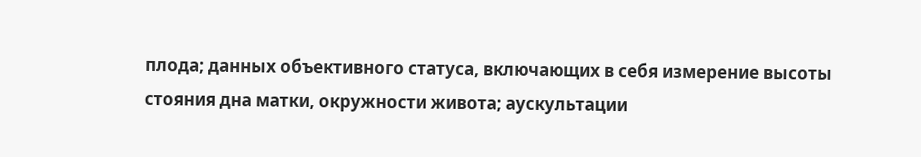плода; данных объективного статуса, включающих в себя измерение высоты стояния дна матки, окружности живота; аускультации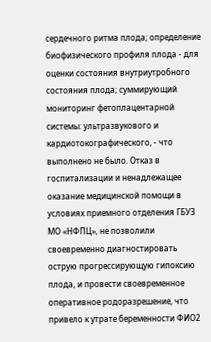сердечного ритма плода; определение биофизического профиля плода - для оценки состояния внутриутробного состояния плода; суммирующий мониторинг фетоплацентарной системы: ультразвукового и кардиотокографического, - что выполнено не было. Отказ в госпитализации и ненадлежащее оказание медицинской помощи в условиях приемного отделения ГБУЗ МО «НФПЦ», не позволили своевременно диагностировать острую прогрессирующую гипоксию плода, и провести своевременное оперативное родоразрешение, что привело к утрате беременности ФИО2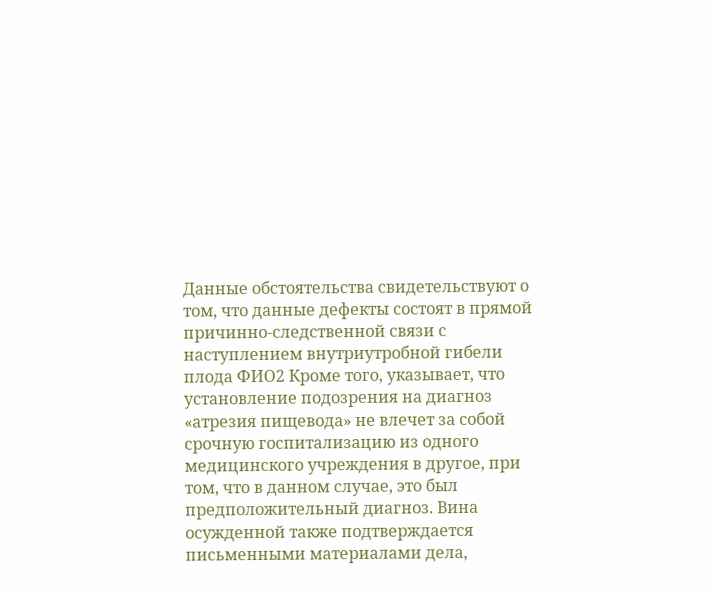Данные обстоятельства свидетельствуют о том, что данные дефекты состоят в прямой причинно-следственной связи с наступлением внутриутробной гибели плода ФИО2 Кроме того, указывает, что установление подозрения на диагноз «атрезия пищевода» не влечет за собой срочную госпитализацию из одного медицинского учреждения в другое, при том, что в данном случае, это был предположительный диагноз. Вина осужденной также подтверждается письменными материалами дела,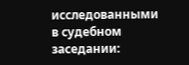исследованными в судебном заседании: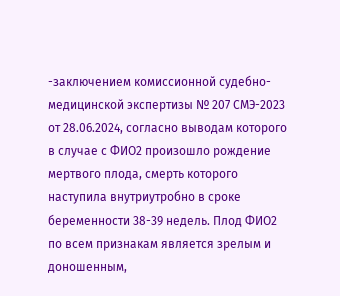-заключением комиссионной судебно-медицинской экспертизы № 207 СМЭ-2023 от 28.06.2024, согласно выводам которого в случае с ФИО2 произошло рождение мертвого плода, смерть которого наступила внутриутробно в сроке беременности 38-39 недель. Плод ФИО2 по всем признакам является зрелым и доношенным,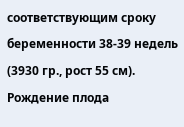соответствующим сроку беременности 38-39 недель (3930 гр., рост 55 см). Рождение плода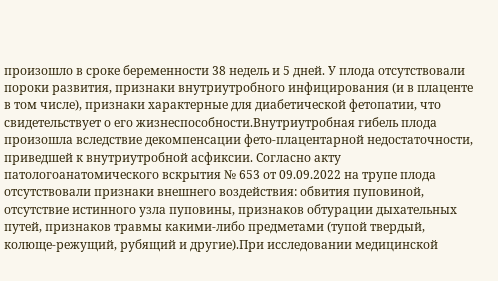произошло в сроке беременности 38 недель и 5 дней. У плода отсутствовали пороки развития, признаки внутриутробного инфицирования (и в плаценте в том числе), признаки характерные для диабетической фетопатии, что свидетельствует о его жизнеспособности.Внутриутробная гибель плода произошла вследствие декомпенсации фето-плацентарной недостаточности, приведшей к внутриутробной асфиксии. Согласно акту патологоанатомического вскрытия № 653 от 09.09.2022 на трупе плода отсутствовали признаки внешнего воздействия: обвития пуповиной, отсутствие истинного узла пуповины, признаков обтурации дыхательных путей, признаков травмы какими-либо предметами (тупой твердый, колюще-режущий, рубящий и другие).При исследовании медицинской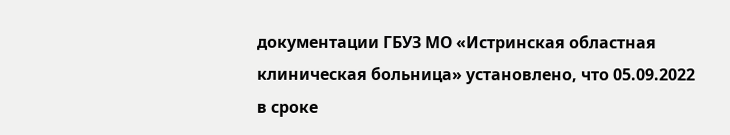документации ГБУЗ МО «Истринская областная клиническая больница» установлено, что 05.09.2022 в сроке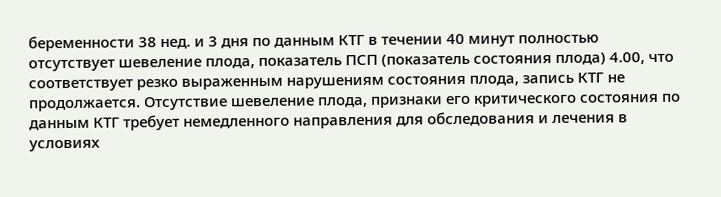беременности 38 нед. и 3 дня по данным КТГ в течении 40 минут полностью отсутствует шевеление плода, показатель ПСП (показатель состояния плода) 4.00, что соответствует резко выраженным нарушениям состояния плода, запись КТГ не продолжается. Отсутствие шевеление плода, признаки его критического состояния по данным КТГ требует немедленного направления для обследования и лечения в условиях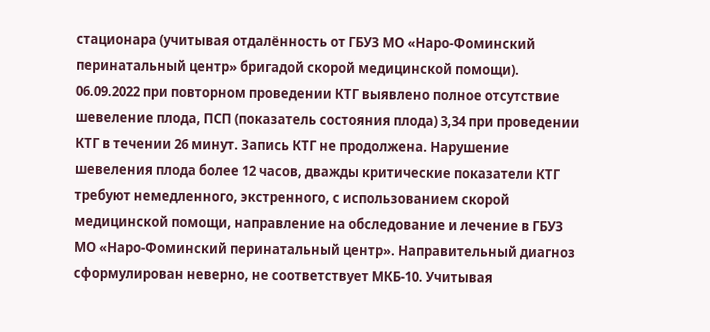стационара (учитывая отдалённость от ГБУЗ МО «Наро-Фоминский перинатальный центр» бригадой скорой медицинской помощи). 06.09.2022 при повторном проведении КТГ выявлено полное отсутствие шевеление плода, ПСП (показатель состояния плода) 3,34 при проведении КТГ в течении 26 минут. Запись КТГ не продолжена. Нарушение шевеления плода более 12 часов, дважды критические показатели КТГ требуют немедленного, экстренного, с использованием скорой медицинской помощи, направление на обследование и лечение в ГБУЗ МО «Наро-Фоминский перинатальный центр». Направительный диагноз сформулирован неверно, не соответствует МКБ-10. Учитывая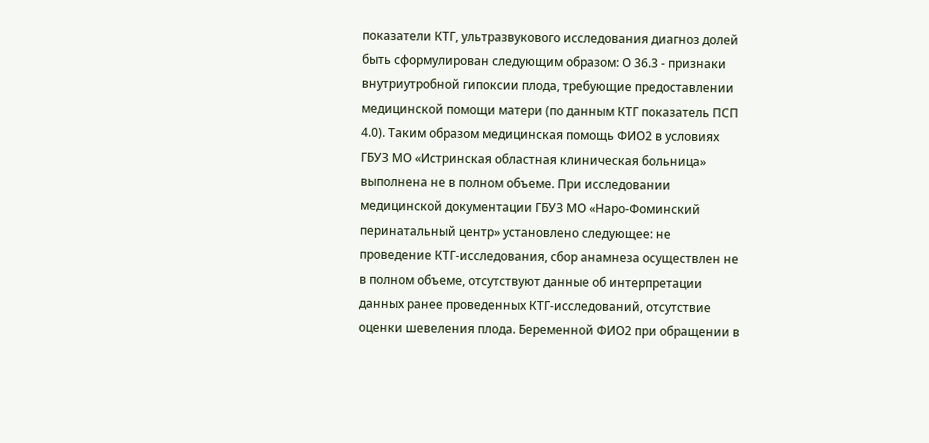показатели КТГ, ультразвукового исследования диагноз долей быть сформулирован следующим образом: О 36.3 - признаки внутриутробной гипоксии плода, требующие предоставлении медицинской помощи матери (по данным КТГ показатель ПСП 4.0). Таким образом медицинская помощь ФИО2 в условиях ГБУЗ МО «Истринская областная клиническая больница» выполнена не в полном объеме. При исследовании медицинской документации ГБУЗ МО «Наро-Фоминский перинатальный центр» установлено следующее: не проведение КТГ-исследования, сбор анамнеза осуществлен не в полном объеме, отсутствуют данные об интерпретации данных ранее проведенных КТГ-исследований, отсутствие оценки шевеления плода. Беременной ФИО2 при обращении в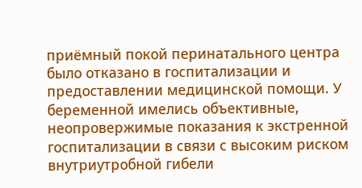приёмный покой перинатального центра было отказано в госпитализации и предоставлении медицинской помощи. У беременной имелись объективные, неопровержимые показания к экстренной госпитализации в связи с высоким риском внутриутробной гибели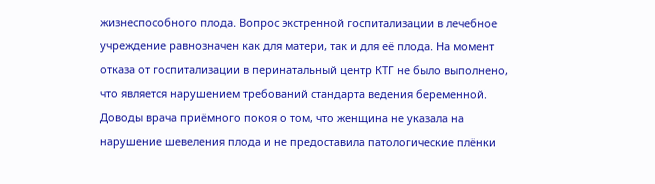жизнеспособного плода. Вопрос экстренной госпитализации в лечебное учреждение равнозначен как для матери, так и для её плода. На момент отказа от госпитализации в перинатальный центр КТГ не было выполнено, что является нарушением требований стандарта ведения беременной. Доводы врача приёмного покоя о том, что женщина не указала на нарушение шевеления плода и не предоставила патологические плёнки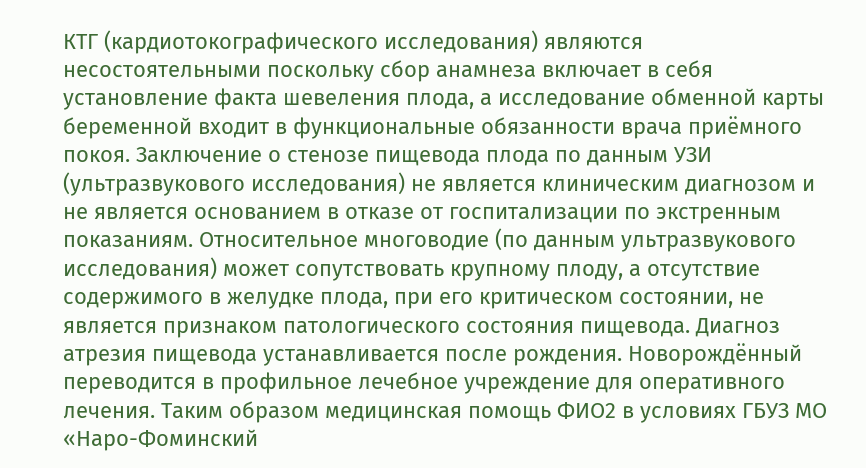КТГ (кардиотокографического исследования) являются несостоятельными поскольку сбор анамнеза включает в себя установление факта шевеления плода, а исследование обменной карты беременной входит в функциональные обязанности врача приёмного покоя. Заключение о стенозе пищевода плода по данным УЗИ (ультразвукового исследования) не является клиническим диагнозом и не является основанием в отказе от госпитализации по экстренным показаниям. Относительное многоводие (по данным ультразвукового исследования) может сопутствовать крупному плоду, а отсутствие содержимого в желудке плода, при его критическом состоянии, не является признаком патологического состояния пищевода. Диагноз атрезия пищевода устанавливается после рождения. Новорождённый переводится в профильное лечебное учреждение для оперативного лечения. Таким образом медицинская помощь ФИО2 в условиях ГБУЗ МО «Наро-Фоминский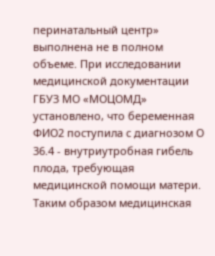перинатальный центр» выполнена не в полном объеме. При исследовании медицинской документации ГБУЗ МО «МОЦОМД» установлено, что беременная ФИО2 поступила с диагнозом О 36.4 - внутриутробная гибель плода, требующая медицинской помощи матери. Таким образом медицинская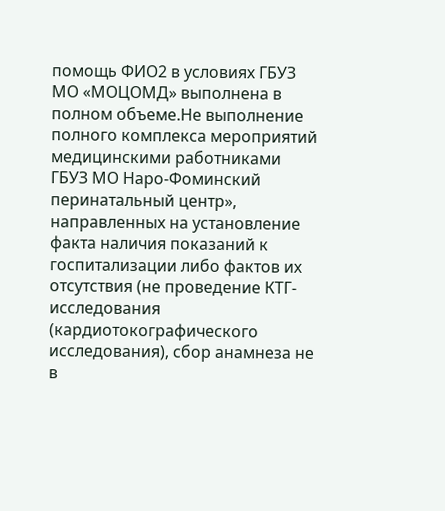помощь ФИО2 в условиях ГБУЗ МО «МОЦОМД» выполнена в полном объеме.Не выполнение полного комплекса мероприятий медицинскими работниками ГБУЗ МО Наро-Фоминский перинатальный центр», направленных на установление факта наличия показаний к госпитализации либо фактов их отсутствия (не проведение КТГ-исследования (кардиотокографического исследования), сбор анамнеза не в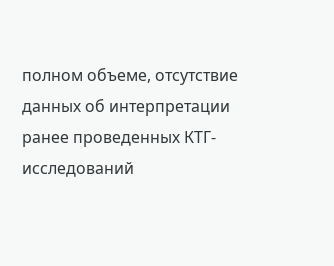полном объеме, отсутствие данных об интерпретации ранее проведенных КТГ-исследований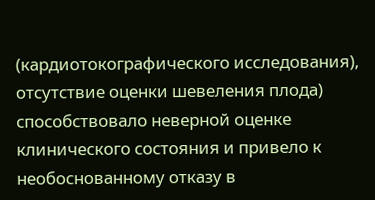(кардиотокографического исследования), отсутствие оценки шевеления плода) способствовало неверной оценке клинического состояния и привело к необоснованному отказу в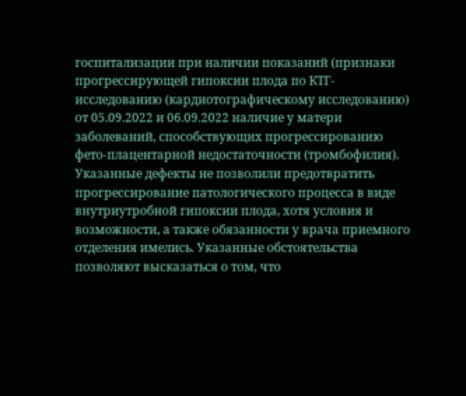госпитализации при наличии показаний (признаки прогрессирующей гипоксии плода по КТГ-исследованию (кардиотографическому исследованию) от 05.09.2022 и 06.09.2022 наличие у матери заболеваний, способствующих прогрессированию фето-плацентарной недостаточности (тромбофилия). Указанные дефекты не позволили предотвратить прогрессирование патологического процесса в виде внутриутробной гипоксии плода, хотя условия и возможности, а также обязанности у врача приемного отделения имелись. Указанные обстоятельства позволяют высказаться о том, что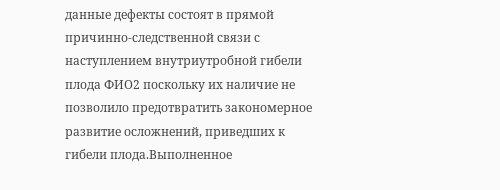данные дефекты состоят в прямой причинно-следственной связи с наступлением внутриутробной гибели плода ФИО2 поскольку их наличие не позволило предотвратить закономерное развитие осложнений, приведших к гибели плода.Выполненное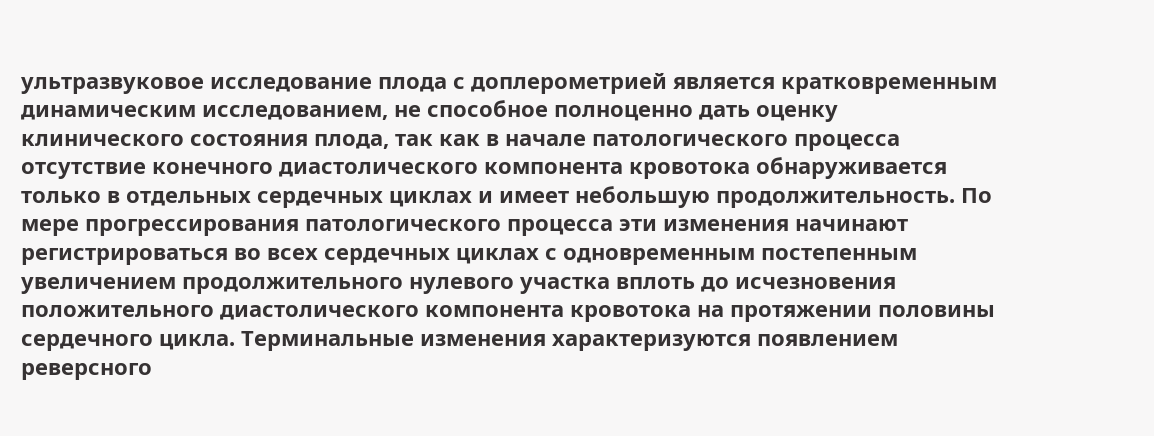ультразвуковое исследование плода с доплерометрией является кратковременным динамическим исследованием, не способное полноценно дать оценку клинического состояния плода, так как в начале патологического процесса отсутствие конечного диастолического компонента кровотока обнаруживается только в отдельных сердечных циклах и имеет небольшую продолжительность. По мере прогрессирования патологического процесса эти изменения начинают регистрироваться во всех сердечных циклах с одновременным постепенным увеличением продолжительного нулевого участка вплоть до исчезновения положительного диастолического компонента кровотока на протяжении половины сердечного цикла. Терминальные изменения характеризуются появлением реверсного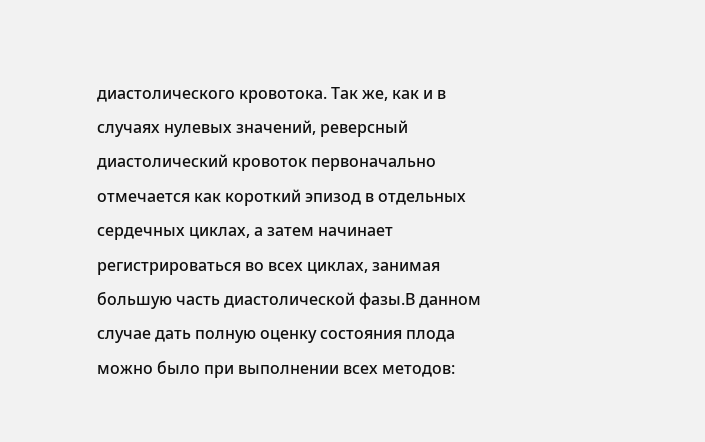диастолического кровотока. Так же, как и в случаях нулевых значений, реверсный диастолический кровоток первоначально отмечается как короткий эпизод в отдельных сердечных циклах, а затем начинает регистрироваться во всех циклах, занимая большую часть диастолической фазы.В данном случае дать полную оценку состояния плода можно было при выполнении всех методов: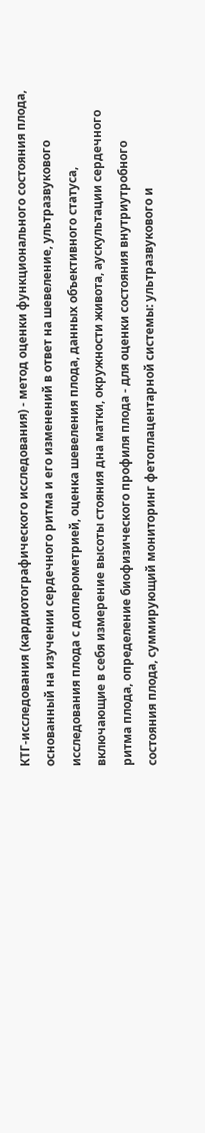КТГ-исследования (кардиотографического исследования) - метод оценки функционального состояния плода, основанный на изучении сердечного ритма и его изменений в ответ на шевеление, ультразвукового исследования плода с доплерометрией, оценка шевеления плода, данных объективного статуса, включающие в себя измерение высоты стояния дна матки, окружности живота, аускультации сердечного ритма плода, определение биофизического профиля плода - для оценки состояния внутриутробного состояния плода, суммирующий мониторинг фетоплацентарной системы: ультразвукового и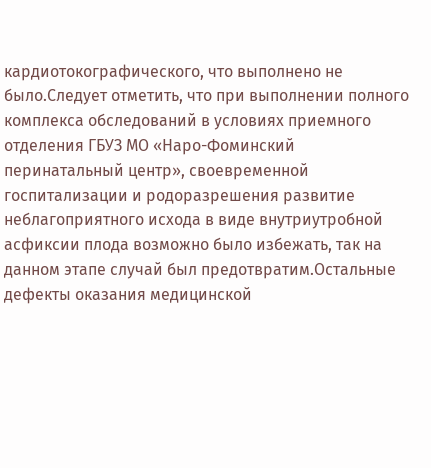кардиотокографического, что выполнено не было.Следует отметить, что при выполнении полного комплекса обследований в условиях приемного отделения ГБУЗ МО «Наро-Фоминский перинатальный центр», своевременной госпитализации и родоразрешения развитие неблагоприятного исхода в виде внутриутробной асфиксии плода возможно было избежать, так на данном этапе случай был предотвратим.Остальные дефекты оказания медицинской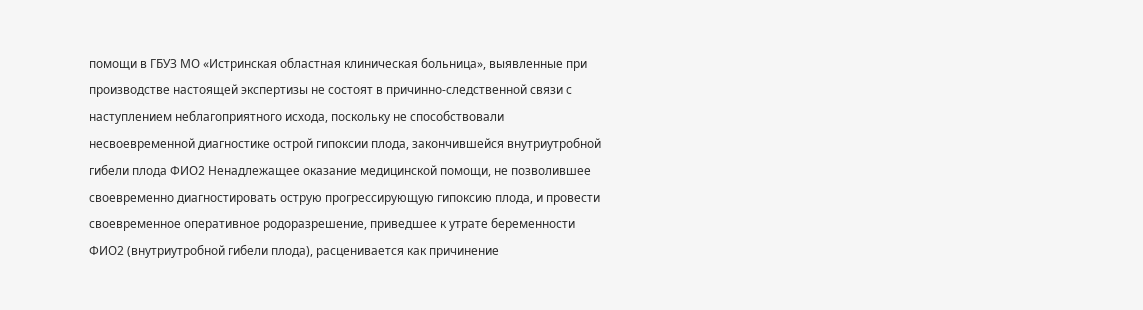помощи в ГБУЗ МО «Истринская областная клиническая больница», выявленные при производстве настоящей экспертизы не состоят в причинно-следственной связи с наступлением неблагоприятного исхода, поскольку не способствовали несвоевременной диагностике острой гипоксии плода, закончившейся внутриутробной гибели плода ФИО2 Ненадлежащее оказание медицинской помощи, не позволившее своевременно диагностировать острую прогрессирующую гипоксию плода, и провести своевременное оперативное родоразрешение, приведшее к утрате беременности ФИО2 (внутриутробной гибели плода), расценивается как причинение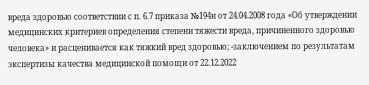вреда здоровью соответствии с п. 6.7 приказа №194н от 24.04.2008 года «Об утверждении медицинских критериев определения степени тяжести вреда, причиненного здоровью человека» и расценивается как тяжкий вред здоровью; -заключением по результатам экспертизы качества медицинской помощи от 22.12.2022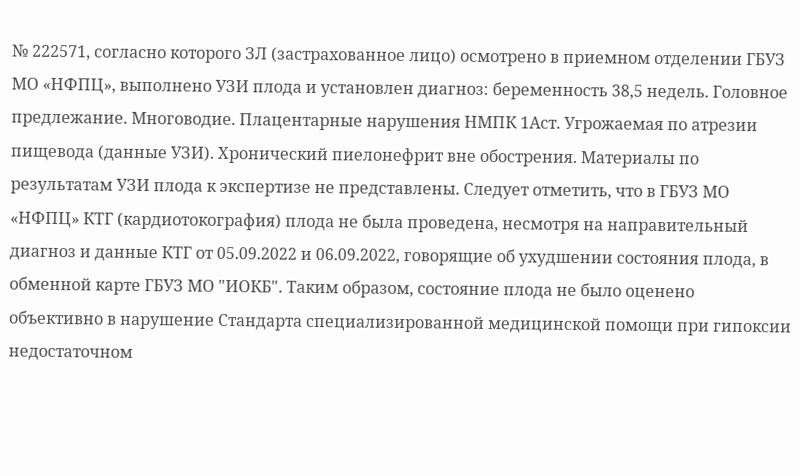№ 222571, согласно которого ЗЛ (застрахованное лицо) осмотрено в приемном отделении ГБУЗ МО «НФПЦ», выполнено УЗИ плода и установлен диагноз: беременность 38,5 недель. Головное предлежание. Многоводие. Плацентарные нарушения НМПК 1Аст. Угрожаемая по атрезии пищевода (данные УЗИ). Хронический пиелонефрит вне обострения. Материалы по результатам УЗИ плода к экспертизе не представлены. Следует отметить, что в ГБУЗ МО «НФПЦ» КТГ (кардиотокография) плода не была проведена, несмотря на направительный диагноз и данные КТГ от 05.09.2022 и 06.09.2022, говорящие об ухудшении состояния плода, в обменной карте ГБУЗ МО "ИОКБ". Таким образом, состояние плода не было оценено объективно в нарушение Стандарта специализированной медицинской помощи при гипоксии недостаточном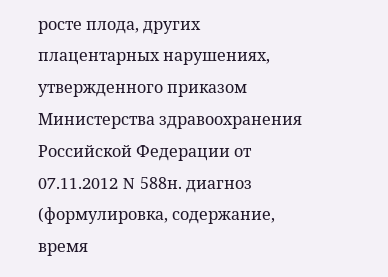росте плода, других плацентарных нарушениях, утвержденного приказом Министерства здравоохранения Российской Федерации от 07.11.2012 N 588н. диагноз (формулировка, содержание, время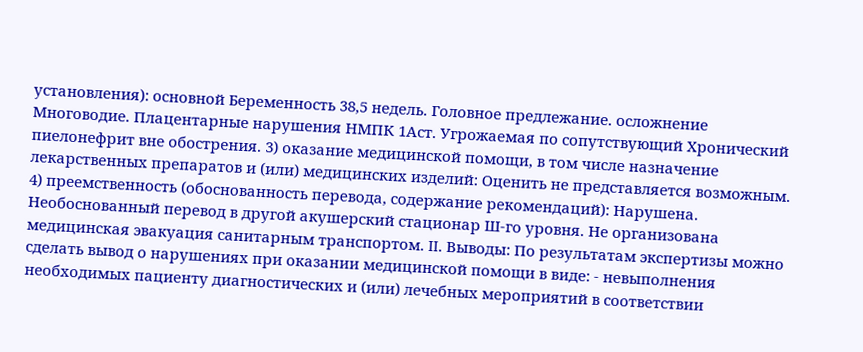установления): основной Беременность 38,5 недель. Головное предлежание. осложнение Многоводие. Плацентарные нарушения НМПК 1Аст. Угрожаемая по сопутствующий Хронический пиелонефрит вне обострения. 3) оказание медицинской помощи, в том числе назначение лекарственных препаратов и (или) медицинских изделий: Оценить не представляется возможным. 4) преемственность (обоснованность перевода, содержание рекомендаций): Нарушена. Необоснованный перевод в другой акушерский стационар Ш-го уровня. Не организована медицинская эвакуация санитарным транспортом. II. Выводы: По результатам экспертизы можно сделать вывод о нарушениях при оказании медицинской помощи в виде: - невыполнения необходимых пациенту диагностических и (или) лечебных мероприятий в соответствии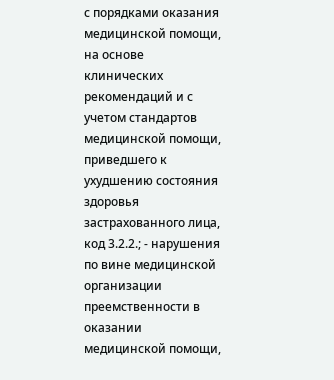с порядками оказания медицинской помощи, на основе клинических рекомендаций и с учетом стандартов медицинской помощи, приведшего к ухудшению состояния здоровья застрахованного лица, код 3.2.2.; - нарушения по вине медицинской организации преемственности в оказании медицинской помощи,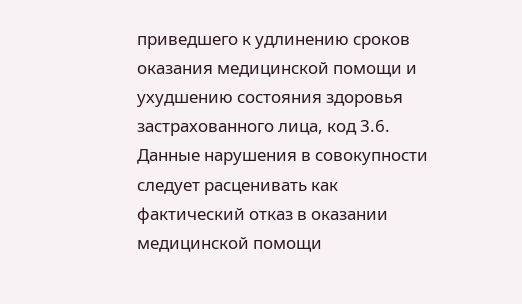приведшего к удлинению сроков оказания медицинской помощи и ухудшению состояния здоровья застрахованного лица, код 3.6. Данные нарушения в совокупности следует расценивать как фактический отказ в оказании медицинской помощи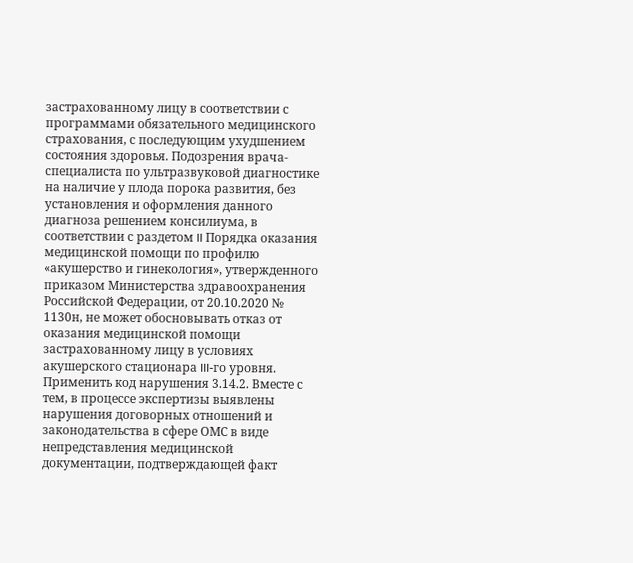застрахованному лицу в соответствии с программами обязательного медицинского страхования, с последующим ухудшением состояния здоровья. Подозрения врача-специалиста по ультразвуковой диагностике на наличие у плода порока развития, без установления и оформления данного диагноза решением консилиума, в соответствии с раздетом II Порядка оказания медицинской помощи по профилю «акушерство и гинекология», утвержденного приказом Министерства здравоохранения Российской Федерации, от 20.10.2020 № 1130н, не может обосновывать отказ от оказания медицинской помощи застрахованному лицу в условиях акушерского стационара III-го уровня. Применить код нарушения 3.14.2. Вместе с тем, в процессе экспертизы выявлены нарушения договорных отношений и законодательства в сфере ОМС в виде непредставления медицинской документации, подтверждающей факт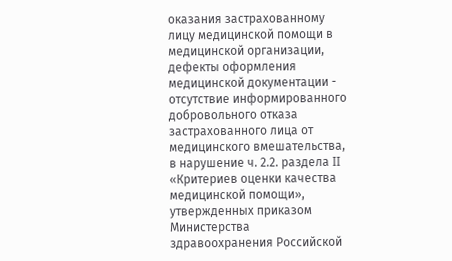оказания застрахованному лицу медицинской помощи в медицинской организации, дефекты оформления медицинской документации - отсутствие информированного добровольного отказа застрахованного лица от медицинского вмешательства, в нарушение ч. 2.2. раздела II «Критериев оценки качества медицинской помощи», утвержденных приказом Министерства здравоохранения Российской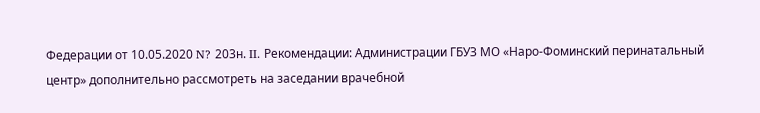Федерации от 10.05.2020 N? 203н. II. Рекомендации: Администрации ГБУЗ МО «Наро-Фоминский перинатальный центр» дополнительно рассмотреть на заседании врачебной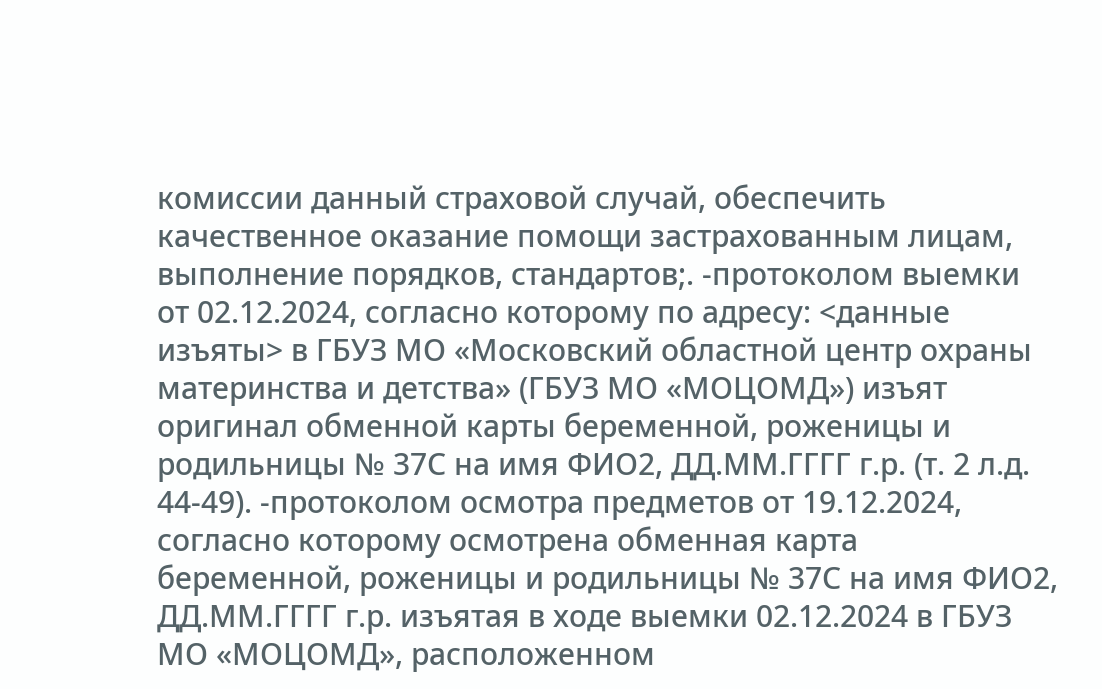комиссии данный страховой случай, обеспечить качественное оказание помощи застрахованным лицам, выполнение порядков, стандартов;. -протоколом выемки от 02.12.2024, согласно которому по адресу: <данные изъяты> в ГБУЗ МО «Московский областной центр охраны материнства и детства» (ГБУЗ МО «МОЦОМД») изъят оригинал обменной карты беременной, роженицы и родильницы № 37С на имя ФИО2, ДД.ММ.ГГГГ г.р. (т. 2 л.д. 44-49). -протоколом осмотра предметов от 19.12.2024, согласно которому осмотрена обменная карта беременной, роженицы и родильницы № 37С на имя ФИО2, ДД.ММ.ГГГГ г.р. изъятая в ходе выемки 02.12.2024 в ГБУЗ МО «МОЦОМД», расположенном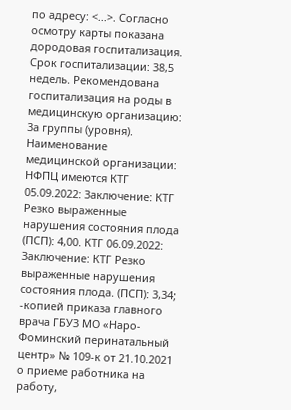по адресу: <...>. Согласно осмотру карты показана дородовая госпитализация. Срок госпитализации: 38,5 недель. Рекомендована госпитализация на роды в медицинскую организацию: 3а группы (уровня). Наименование медицинской организации: НФПЦ имеются КТГ 05.09.2022: Заключение: КТГ Резко выраженные нарушения состояния плода (ПСП): 4,00. КТГ 06.09.2022: Заключение: КТГ Резко выраженные нарушения состояния плода. (ПСП): 3,34; -копией приказа главного врача ГБУЗ МО «Наро-Фоминский перинатальный центр» № 109-к от 21.10.2021 о приеме работника на работу,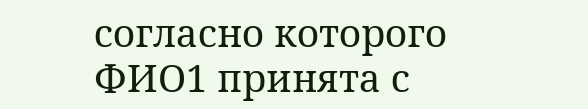согласно которого ФИО1 принята с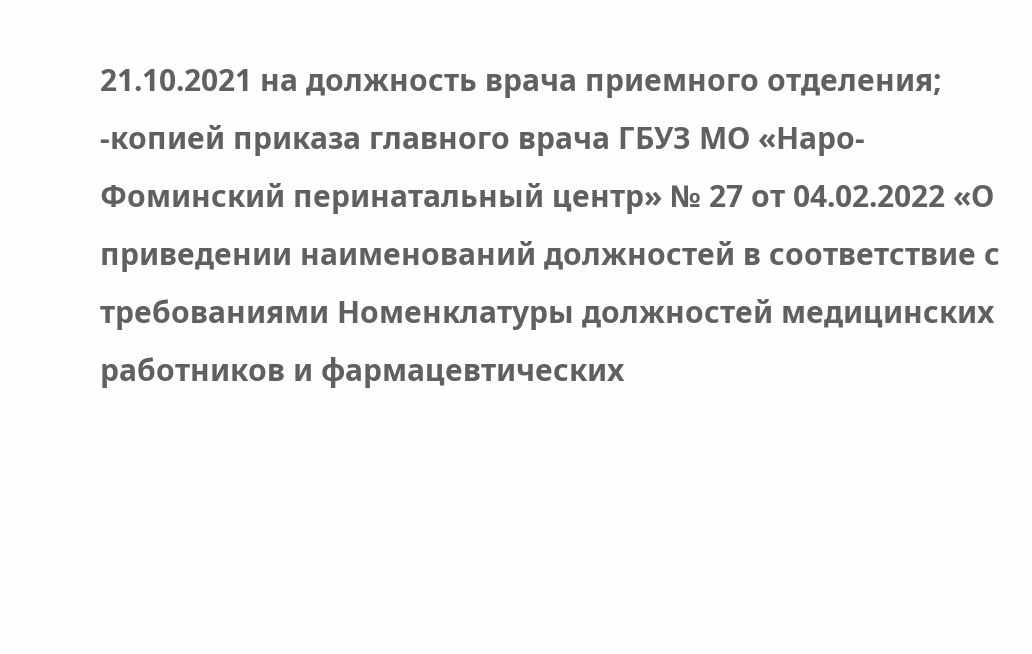21.10.2021 на должность врача приемного отделения; -копией приказа главного врача ГБУЗ МО «Наро-Фоминский перинатальный центр» № 27 от 04.02.2022 «О приведении наименований должностей в соответствие с требованиями Номенклатуры должностей медицинских работников и фармацевтических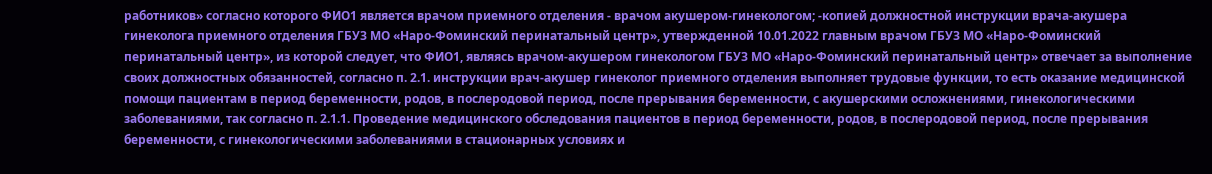работников» согласно которого ФИО1 является врачом приемного отделения - врачом акушером-гинекологом; -копией должностной инструкции врача-акушера гинеколога приемного отделения ГБУЗ МО «Наро-Фоминский перинатальный центр», утвержденной 10.01.2022 главным врачом ГБУЗ МО «Наро-Фоминский перинатальный центр», из которой следует, что ФИО1, являясь врачом-акушером гинекологом ГБУЗ МО «Наро-Фоминский перинатальный центр» отвечает за выполнение своих должностных обязанностей, согласно п. 2.1. инструкции врач-акушер гинеколог приемного отделения выполняет трудовые функции, то есть оказание медицинской помощи пациентам в период беременности, родов, в послеродовой период, после прерывания беременности, с акушерскими осложнениями, гинекологическими заболеваниями, так согласно п. 2.1.1. Проведение медицинского обследования пациентов в период беременности, родов, в послеродовой период, после прерывания беременности, с гинекологическими заболеваниями в стационарных условиях и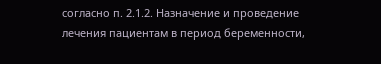согласно п. 2.1.2. Назначение и проведение лечения пациентам в период беременности,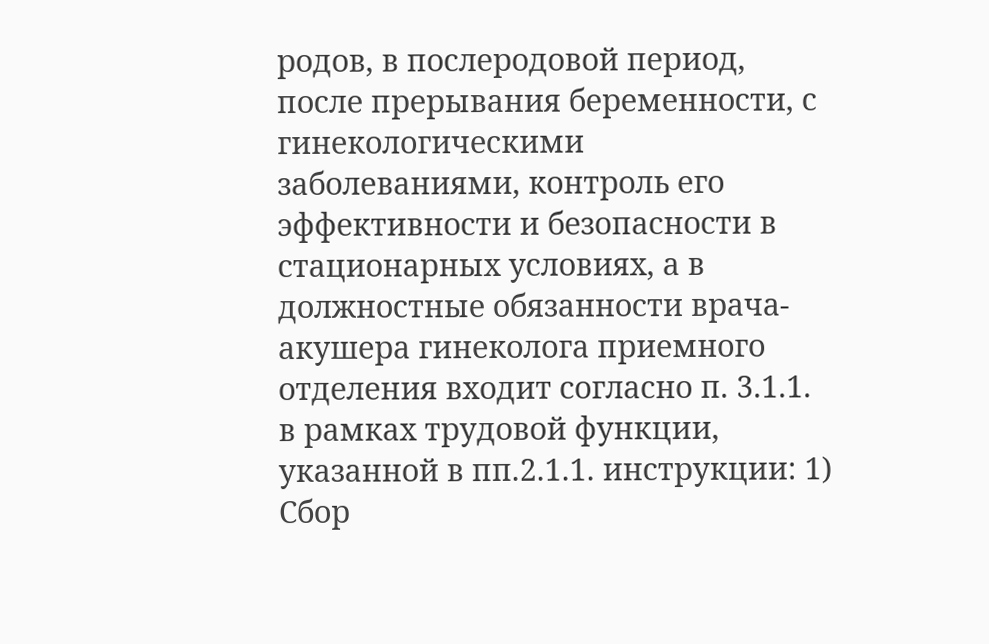родов, в послеродовой период, после прерывания беременности, с гинекологическими заболеваниями, контроль его эффективности и безопасности в стационарных условиях, а в должностные обязанности врача-акушера гинеколога приемного отделения входит согласно п. 3.1.1. в рамках трудовой функции, указанной в пп.2.1.1. инструкции: 1) Сбор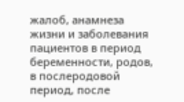жалоб, анамнеза жизни и заболевания пациентов в период беременности, родов, в послеродовой период, после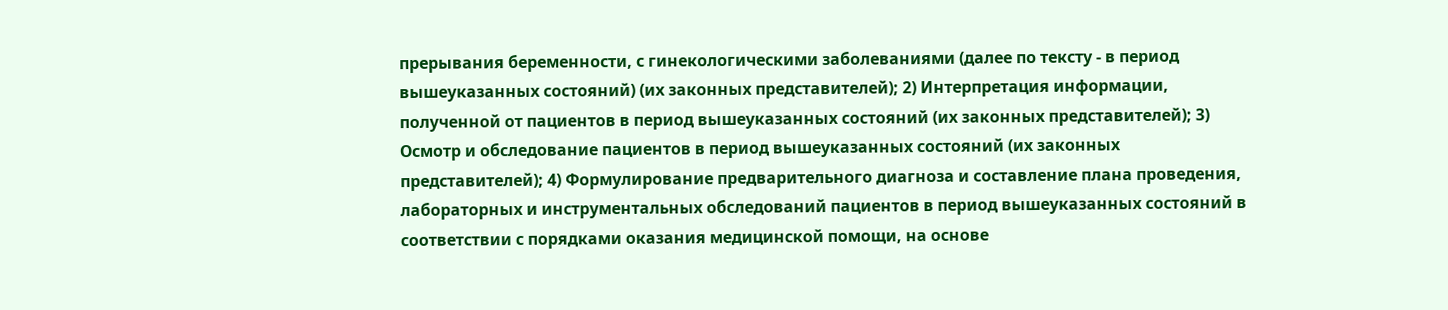прерывания беременности, с гинекологическими заболеваниями (далее по тексту - в период вышеуказанных состояний) (их законных представителей); 2) Интерпретация информации, полученной от пациентов в период вышеуказанных состояний (их законных представителей); 3) Осмотр и обследование пациентов в период вышеуказанных состояний (их законных представителей); 4) Формулирование предварительного диагноза и составление плана проведения, лабораторных и инструментальных обследований пациентов в период вышеуказанных состояний в соответствии с порядками оказания медицинской помощи, на основе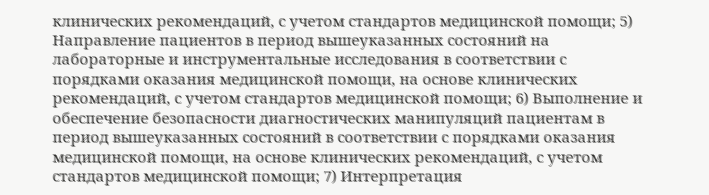клинических рекомендаций, с учетом стандартов медицинской помощи; 5) Направление пациентов в период вышеуказанных состояний на лабораторные и инструментальные исследования в соответствии с порядками оказания медицинской помощи, на основе клинических рекомендаций, с учетом стандартов медицинской помощи; 6) Выполнение и обеспечение безопасности диагностических манипуляций пациентам в период вышеуказанных состояний в соответствии с порядками оказания медицинской помощи, на основе клинических рекомендаций, с учетом стандартов медицинской помощи; 7) Интерпретация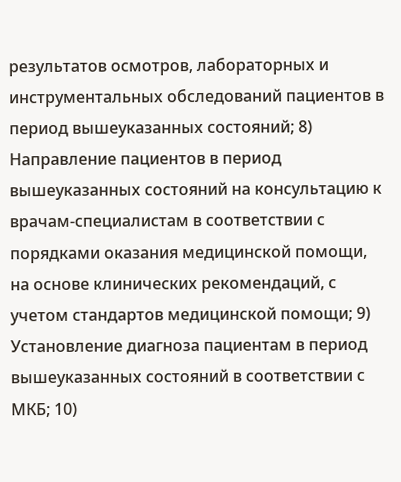результатов осмотров, лабораторных и инструментальных обследований пациентов в период вышеуказанных состояний; 8) Направление пациентов в период вышеуказанных состояний на консультацию к врачам-специалистам в соответствии с порядками оказания медицинской помощи, на основе клинических рекомендаций, с учетом стандартов медицинской помощи; 9) Установление диагноза пациентам в период вышеуказанных состояний в соответствии с МКБ; 10)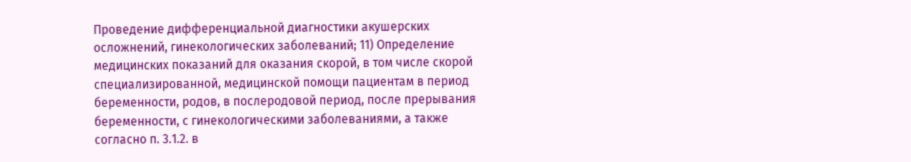Проведение дифференциальной диагностики акушерских осложнений, гинекологических заболеваний; 11) Определение медицинских показаний для оказания скорой, в том числе скорой специализированной, медицинской помощи пациентам в период беременности, родов, в послеродовой период, после прерывания беременности, с гинекологическими заболеваниями, а также согласно п. 3.1.2. в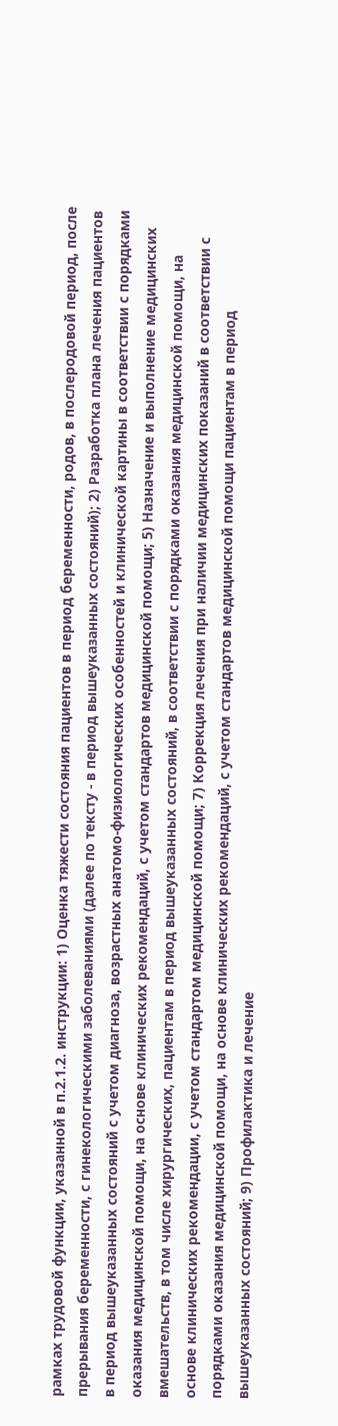рамках трудовой функции, указанной в п.2.1.2. инструкции: 1) Оценка тяжести состояния пациентов в период беременности, родов, в послеродовой период, после прерывания беременности, с гинекологическими заболеваниями (далее по тексту - в период вышеуказанных состояний); 2) Разработка плана лечения пациентов в период вышеуказанных состояний с учетом диагноза, возрастных анатомо-физиологических особенностей и клинической картины в соответствии с порядками оказания медицинской помощи, на основе клинических рекомендаций, с учетом стандартов медицинской помощи; 5) Назначение и выполнение медицинских вмешательств, в том числе хирургических, пациентам в период вышеуказанных состояний, в соответствии с порядками оказания медицинской помощи, на основе клинических рекомендации, с учетом стандартом медицинской помощи; 7) Коррекция лечения при наличии медицинских показаний в соответствии с порядками оказания медицинской помощи, на основе клинических рекомендаций, с учетом стандартов медицинской помощи пациентам в период вышеуказанных состояний; 9) Профилактика и лечение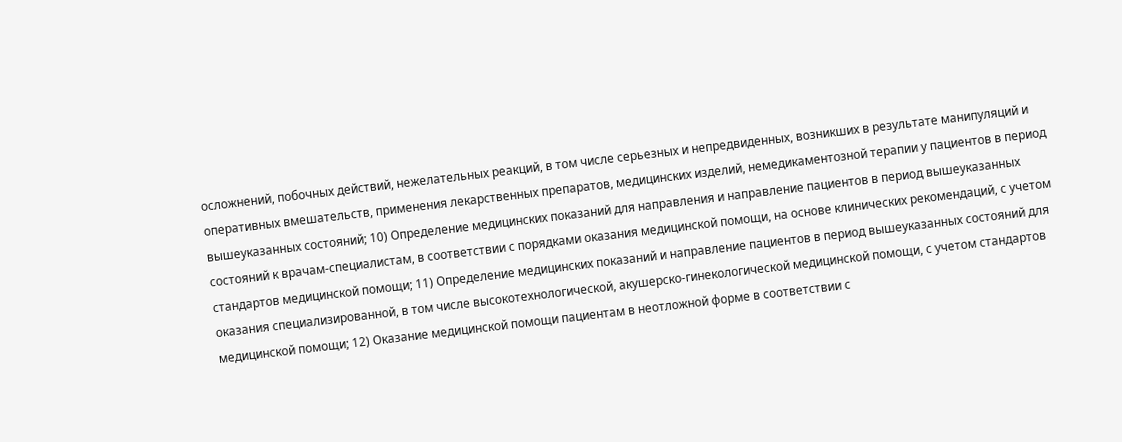осложнений, побочных действий, нежелательных реакций, в том числе серьезных и непредвиденных, возникших в результате манипуляций и оперативных вмешательств, применения лекарственных препаратов, медицинских изделий, немедикаментозной терапии у пациентов в период вышеуказанных состояний; 10) Определение медицинских показаний для направления и направление пациентов в период вышеуказанных состояний к врачам-специалистам, в соответствии с порядками оказания медицинской помощи, на основе клинических рекомендаций, с учетом стандартов медицинской помощи; 11) Определение медицинских показаний и направление пациентов в период вышеуказанных состояний для оказания специализированной, в том числе высокотехнологической, акушерско-гинекологической медицинской помощи, с учетом стандартов медицинской помощи; 12) Оказание медицинской помощи пациентам в неотложной форме в соответствии с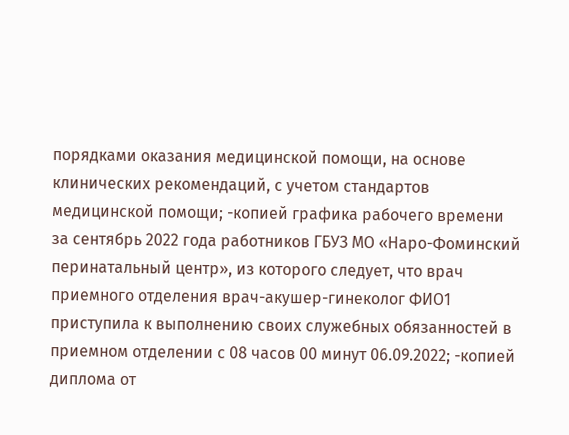порядками оказания медицинской помощи, на основе клинических рекомендаций, с учетом стандартов медицинской помощи; -копией графика рабочего времени за сентябрь 2022 года работников ГБУЗ МО «Наро-Фоминский перинатальный центр», из которого следует, что врач приемного отделения врач-акушер-гинеколог ФИО1 приступила к выполнению своих служебных обязанностей в приемном отделении с 08 часов 00 минут 06.09.2022; -копией диплома от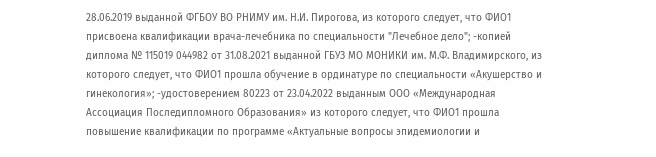28.06.2019 выданной ФГБОУ ВО РНИМУ им. Н.И. Пирогова, из которого следует, что ФИО1 присвоена квалификации врача-лечебника по специальности "Лечебное дело"; -копией диплома № 115019 044982 от 31.08.2021 выданной ГБУЗ МО МОНИКИ им. М.Ф. Владимирского, из которого следует, что ФИО1 прошла обучение в ординатуре по специальности «Акушерство и гинекология»; -удостоверением 80223 от 23.04.2022 выданным ООО «Международная Ассоциация Последипломного Образования» из которого следует, что ФИО1 прошла повышение квалификации по программе «Актуальные вопросы эпидемиологии и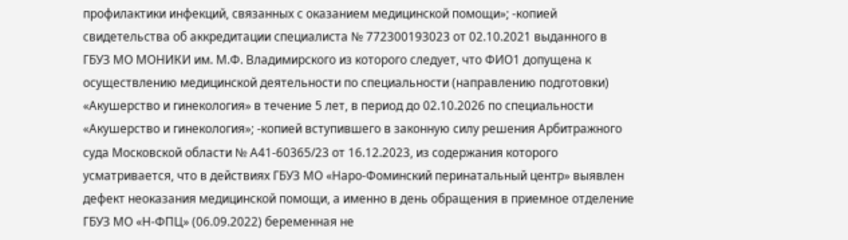профилактики инфекций, связанных с оказанием медицинской помощи»; -копией свидетельства об аккредитации специалиста № 772300193023 от 02.10.2021 выданного в ГБУЗ МО МОНИКИ им. М.Ф. Владимирского из которого следует, что ФИО1 допущена к осуществлению медицинской деятельности по специальности (направлению подготовки) «Акушерство и гинекология» в течение 5 лет, в период до 02.10.2026 по специальности «Акушерство и гинекология»; -копией вступившего в законную силу решения Арбитражного суда Московской области № А41-60365/23 от 16.12.2023, из содержания которого усматривается, что в действиях ГБУЗ МО «Наро-Фоминский перинатальный центр» выявлен дефект неоказания медицинской помощи, а именно в день обращения в приемное отделение ГБУЗ МО «Н-ФПЦ» (06.09.2022) беременная не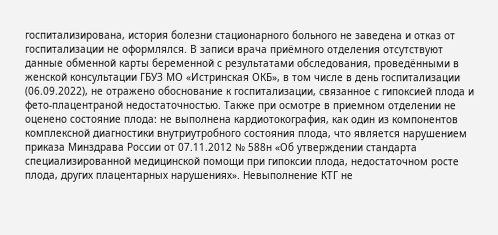госпитализирована, история болезни стационарного больного не заведена и отказ от госпитализации не оформлялся. В записи врача приёмного отделения отсутствуют данные обменной карты беременной с результатами обследования, проведёнными в женской консультации ГБУЗ МО «Истринская ОКБ», в том числе в день госпитализации (06.09.2022), не отражено обоснование к госпитализации, связанное с гипоксией плода и фето-плацентраной недостаточностью. Также при осмотре в приемном отделении не оценено состояние плода: не выполнена кардиотокография, как один из компонентов комплексной диагностики внутриутробного состояния плода, что является нарушением приказа Минздрава России от 07.11.2012 № 588н «Об утверждении стандарта специализированной медицинской помощи при гипоксии плода, недостаточном росте плода, других плацентарных нарушениях». Невыполнение КТГ не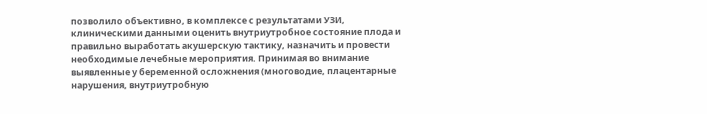позволило объективно, в комплексе с результатами УЗИ, клиническими данными оценить внутриутробное состояние плода и правильно выработать акушерскую тактику, назначить и провести необходимые лечебные мероприятия. Принимая во внимание выявленные у беременной осложнения (многоводие, плацентарные нарушения, внутриутробную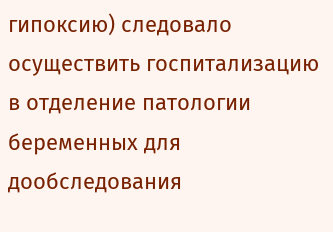гипоксию) следовало осуществить госпитализацию в отделение патологии беременных для дообследования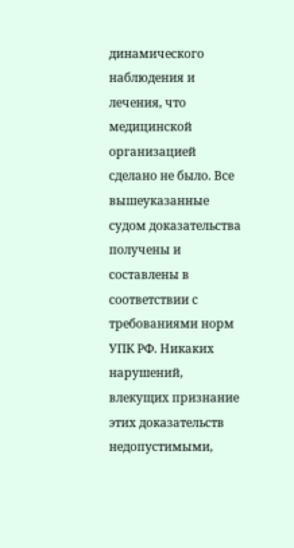динамического наблюдения и лечения, что медицинской организацией сделано не было. Все вышеуказанные судом доказательства получены и составлены в соответствии с требованиями норм УПК РФ. Никаких нарушений, влекущих признание этих доказательств недопустимыми,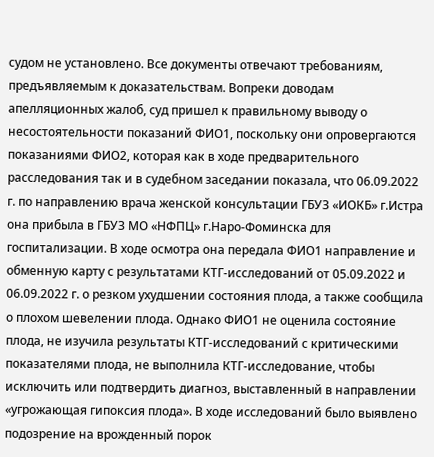судом не установлено. Все документы отвечают требованиям, предъявляемым к доказательствам. Вопреки доводам апелляционных жалоб, суд пришел к правильному выводу о несостоятельности показаний ФИО1, поскольку они опровергаются показаниями ФИО2, которая как в ходе предварительного расследования так и в судебном заседании показала, что 06.09.2022 г. по направлению врача женской консультации ГБУЗ «ИОКБ» г.Истра она прибыла в ГБУЗ МО «НФПЦ» г.Наро-Фоминска для госпитализации. В ходе осмотра она передала ФИО1 направление и обменную карту с результатами КТГ-исследований от 05.09.2022 и 06.09.2022 г. о резком ухудшении состояния плода, а также сообщила о плохом шевелении плода. Однако ФИО1 не оценила состояние плода, не изучила результаты КТГ-исследований с критическими показателями плода, не выполнила КТГ-исследование, чтобы исключить или подтвердить диагноз, выставленный в направлении «угрожающая гипоксия плода». В ходе исследований было выявлено подозрение на врожденный порок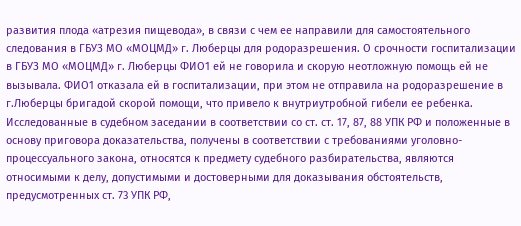развития плода «атрезия пищевода», в связи с чем ее направили для самостоятельного следования в ГБУЗ МО «МОЦМД» г. Люберцы для родоразрешения. О срочности госпитализации в ГБУЗ МО «МОЦМД» г. Люберцы ФИО1 ей не говорила и скорую неотложную помощь ей не вызывала. ФИО1 отказала ей в госпитализации, при этом не отправила на родоразрешение в г.Люберцы бригадой скорой помощи, что привело к внутриутробной гибели ее ребенка. Исследованные в судебном заседании в соответствии со ст. ст. 17, 87, 88 УПК РФ и положенные в основу приговора доказательства, получены в соответствии с требованиями уголовно-процессуального закона, относятся к предмету судебного разбирательства, являются относимыми к делу, допустимыми и достоверными для доказывания обстоятельств, предусмотренных ст. 73 УПК РФ,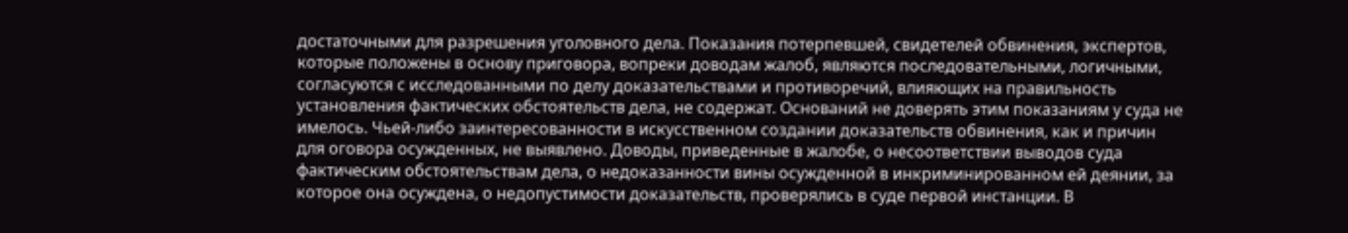достаточными для разрешения уголовного дела. Показания потерпевшей, свидетелей обвинения, экспертов, которые положены в основу приговора, вопреки доводам жалоб, являются последовательными, логичными, согласуются с исследованными по делу доказательствами и противоречий, влияющих на правильность установления фактических обстоятельств дела, не содержат. Оснований не доверять этим показаниям у суда не имелось. Чьей-либо заинтересованности в искусственном создании доказательств обвинения, как и причин для оговора осужденных, не выявлено. Доводы, приведенные в жалобе, о несоответствии выводов суда фактическим обстоятельствам дела, о недоказанности вины осужденной в инкриминированном ей деянии, за которое она осуждена, о недопустимости доказательств, проверялись в суде первой инстанции. В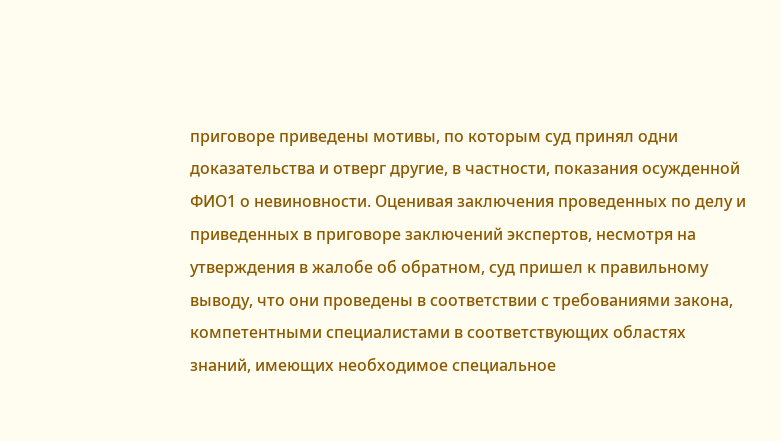приговоре приведены мотивы, по которым суд принял одни доказательства и отверг другие, в частности, показания осужденной ФИО1 о невиновности. Оценивая заключения проведенных по делу и приведенных в приговоре заключений экспертов, несмотря на утверждения в жалобе об обратном, суд пришел к правильному выводу, что они проведены в соответствии с требованиями закона, компетентными специалистами в соответствующих областях знаний, имеющих необходимое специальное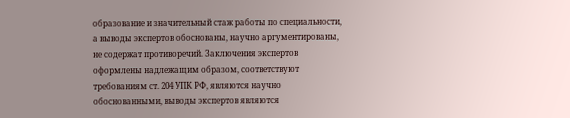образование и значительный стаж работы по специальности, а выводы экспертов обоснованы, научно аргументированы, не содержат противоречий. Заключения экспертов оформлены надлежащим образом, соответствуют требованиям ст. 204 УПК РФ, являются научно обоснованными, выводы экспертов являются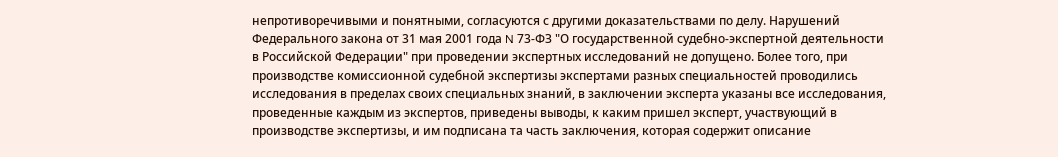непротиворечивыми и понятными, согласуются с другими доказательствами по делу. Нарушений Федерального закона от 31 мая 2001 года N 73-ФЗ "О государственной судебно-экспертной деятельности в Российской Федерации" при проведении экспертных исследований не допущено. Более того, при производстве комиссионной судебной экспертизы экспертами разных специальностей проводились исследования в пределах своих специальных знаний, в заключении эксперта указаны все исследования, проведенные каждым из экспертов, приведены выводы, к каким пришел эксперт, участвующий в производстве экспертизы, и им подписана та часть заключения, которая содержит описание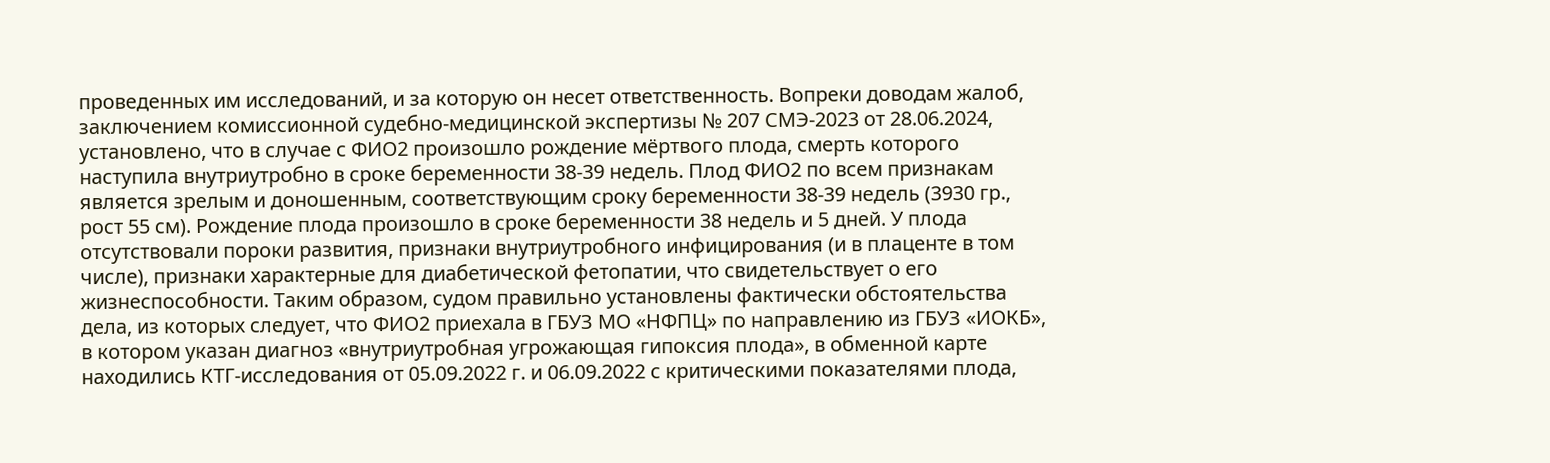проведенных им исследований, и за которую он несет ответственность. Вопреки доводам жалоб, заключением комиссионной судебно-медицинской экспертизы № 207 СМЭ-2023 от 28.06.2024, установлено, что в случае с ФИО2 произошло рождение мёртвого плода, смерть которого наступила внутриутробно в сроке беременности 38-39 недель. Плод ФИО2 по всем признакам является зрелым и доношенным, соответствующим сроку беременности 38-39 недель (3930 гр., рост 55 см). Рождение плода произошло в сроке беременности 38 недель и 5 дней. У плода отсутствовали пороки развития, признаки внутриутробного инфицирования (и в плаценте в том числе), признаки характерные для диабетической фетопатии, что свидетельствует о его жизнеспособности. Таким образом, судом правильно установлены фактически обстоятельства дела, из которых следует, что ФИО2 приехала в ГБУЗ МО «НФПЦ» по направлению из ГБУЗ «ИОКБ», в котором указан диагноз «внутриутробная угрожающая гипоксия плода», в обменной карте находились КТГ-исследования от 05.09.2022 г. и 06.09.2022 с критическими показателями плода,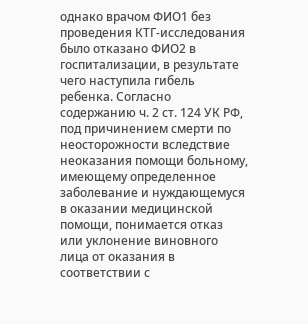однако врачом ФИО1 без проведения КТГ-исследования было отказано ФИО2 в госпитализации, в результате чего наступила гибель ребенка. Согласно содержанию ч. 2 ст. 124 УК РФ, под причинением смерти по неосторожности вследствие неоказания помощи больному, имеющему определенное заболевание и нуждающемуся в оказании медицинской помощи, понимается отказ или уклонение виновного лица от оказания в соответствии с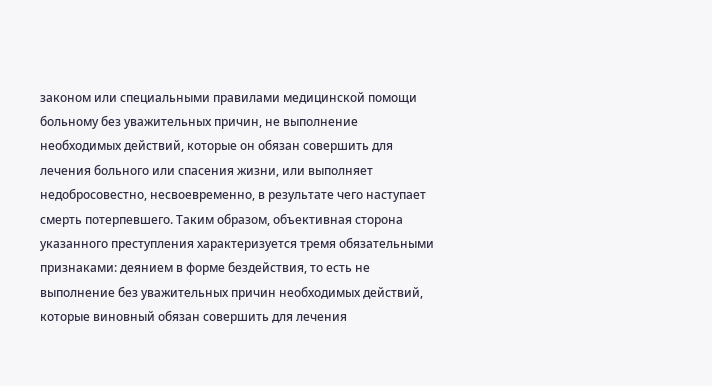законом или специальными правилами медицинской помощи больному без уважительных причин, не выполнение необходимых действий, которые он обязан совершить для лечения больного или спасения жизни, или выполняет недобросовестно, несвоевременно, в результате чего наступает смерть потерпевшего. Таким образом, объективная сторона указанного преступления характеризуется тремя обязательными признаками: деянием в форме бездействия, то есть не выполнение без уважительных причин необходимых действий, которые виновный обязан совершить для лечения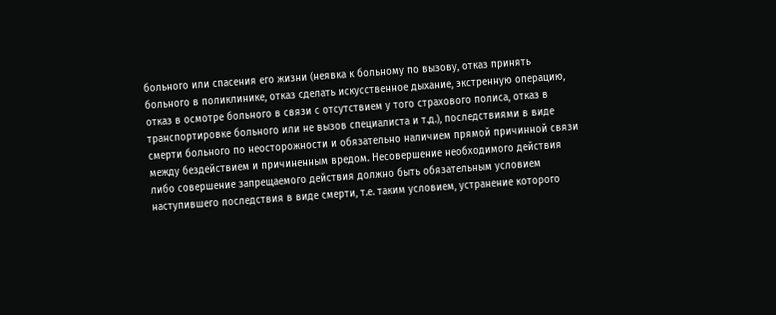больного или спасения его жизни (неявка к больному по вызову, отказ принять больного в поликлинике, отказ сделать искусственное дыхание, экстренную операцию, отказ в осмотре больного в связи с отсутствием у того страхового полиса, отказ в транспортировке больного или не вызов специалиста и т.д.), последствиями в виде смерти больного по неосторожности и обязательно наличием прямой причинной связи между бездействием и причиненным вредом. Несовершение необходимого действия либо совершение запрещаемого действия должно быть обязательным условием наступившего последствия в виде смерти, т.е. таким условием, устранение которого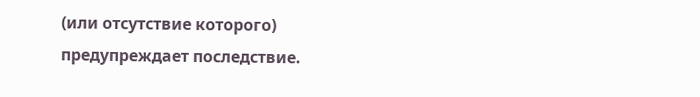(или отсутствие которого) предупреждает последствие.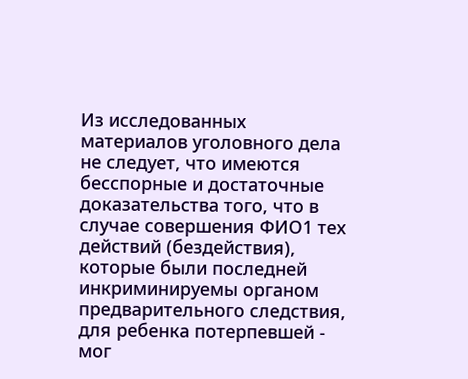Из исследованных материалов уголовного дела не следует, что имеются бесспорные и достаточные доказательства того, что в случае совершения ФИО1 тех действий (бездействия), которые были последней инкриминируемы органом предварительного следствия, для ребенка потерпевшей - мог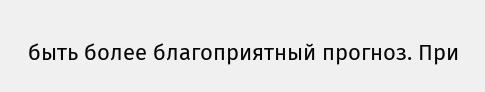быть более благоприятный прогноз. При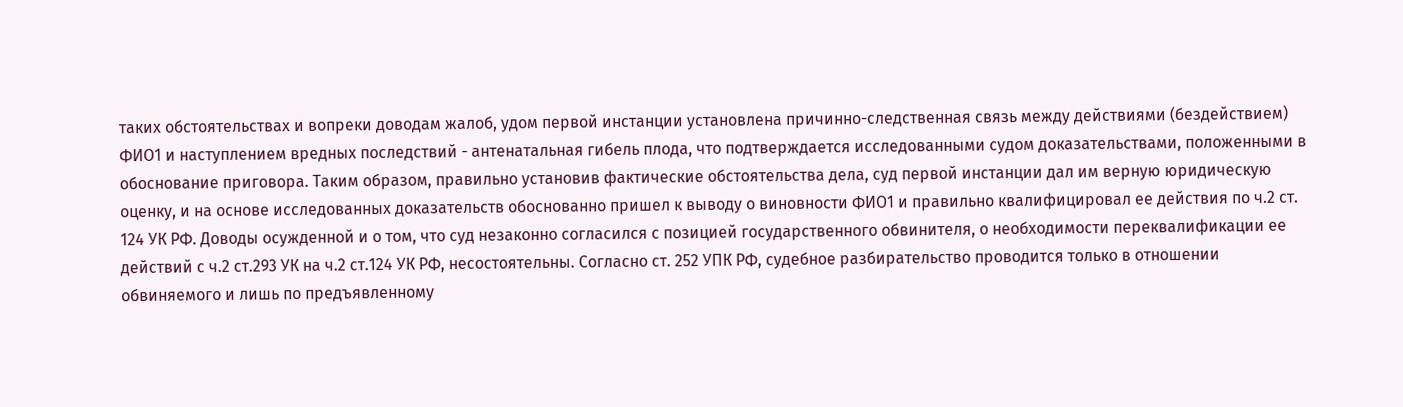таких обстоятельствах и вопреки доводам жалоб, удом первой инстанции установлена причинно-следственная связь между действиями (бездействием) ФИО1 и наступлением вредных последствий - антенатальная гибель плода, что подтверждается исследованными судом доказательствами, положенными в обоснование приговора. Таким образом, правильно установив фактические обстоятельства дела, суд первой инстанции дал им верную юридическую оценку, и на основе исследованных доказательств обоснованно пришел к выводу о виновности ФИО1 и правильно квалифицировал ее действия по ч.2 ст. 124 УК РФ. Доводы осужденной и о том, что суд незаконно согласился с позицией государственного обвинителя, о необходимости переквалификации ее действий с ч.2 ст.293 УК на ч.2 ст.124 УК РФ, несостоятельны. Согласно ст. 252 УПК РФ, судебное разбирательство проводится только в отношении обвиняемого и лишь по предъявленному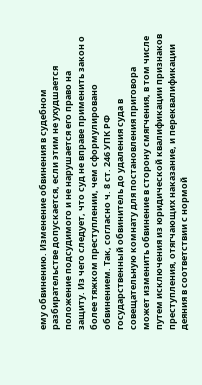ему обвинению. Изменение обвинения в судебном разбирательстве допускается, если этим не ухудшается положение подсудимого и не нарушается его право на защиту. Из чего следует, что суд не вправе применить закон о более тяжком преступлении, чем сформулировано обвинением. Так, согласно ч. 8 ст. 246 УПК РФ государственный обвинитель до удаления суда в совещательную комнату для постановления приговора может изменить обвинение в сторону смягчения, в том числе путем исключения из юридической квалификации признаков преступления, отягчающих наказание, и переквалификации деяния в соответствии с нормой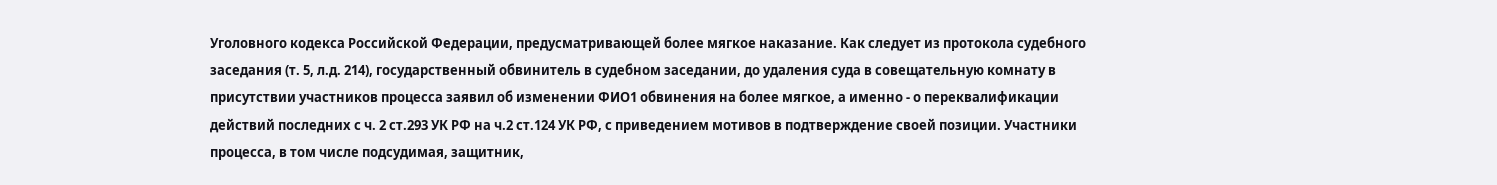Уголовного кодекса Российской Федерации, предусматривающей более мягкое наказание. Как следует из протокола судебного заседания (т. 5, л.д. 214), государственный обвинитель в судебном заседании, до удаления суда в совещательную комнату в присутствии участников процесса заявил об изменении ФИО1 обвинения на более мягкое, а именно - о переквалификации действий последних с ч. 2 ст.293 УК РФ на ч.2 ст.124 УК РФ, с приведением мотивов в подтверждение своей позиции. Участники процесса, в том числе подсудимая, защитник,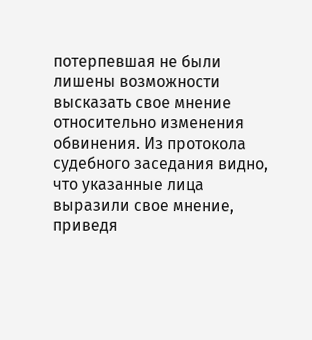потерпевшая не были лишены возможности высказать свое мнение относительно изменения обвинения. Из протокола судебного заседания видно, что указанные лица выразили свое мнение, приведя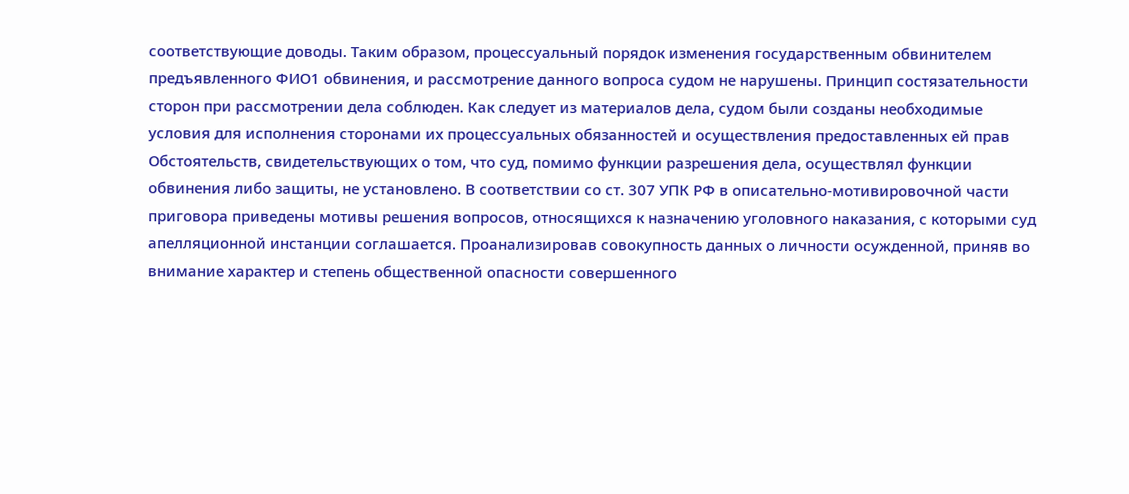соответствующие доводы. Таким образом, процессуальный порядок изменения государственным обвинителем предъявленного ФИО1 обвинения, и рассмотрение данного вопроса судом не нарушены. Принцип состязательности сторон при рассмотрении дела соблюден. Как следует из материалов дела, судом были созданы необходимые условия для исполнения сторонами их процессуальных обязанностей и осуществления предоставленных ей прав Обстоятельств, свидетельствующих о том, что суд, помимо функции разрешения дела, осуществлял функции обвинения либо защиты, не установлено. В соответствии со ст. 307 УПК РФ в описательно-мотивировочной части приговора приведены мотивы решения вопросов, относящихся к назначению уголовного наказания, с которыми суд апелляционной инстанции соглашается. Проанализировав совокупность данных о личности осужденной, приняв во внимание характер и степень общественной опасности совершенного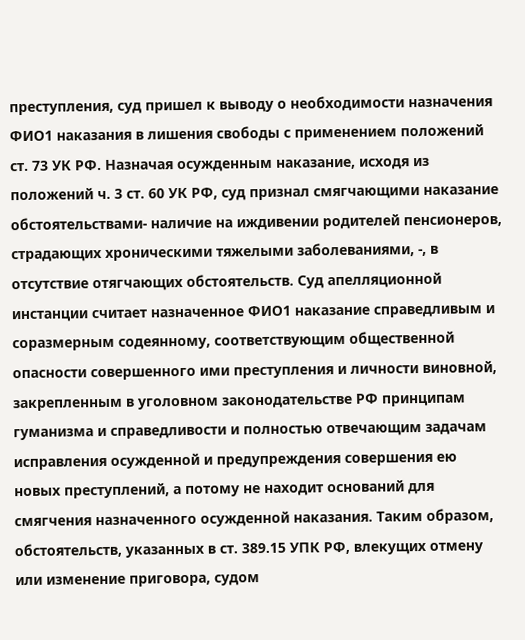преступления, суд пришел к выводу о необходимости назначения ФИО1 наказания в лишения свободы с применением положений ст. 73 УК РФ. Назначая осужденным наказание, исходя из положений ч. 3 ст. 60 УК РФ, суд признал смягчающими наказание обстоятельствами- наличие на иждивении родителей пенсионеров, страдающих хроническими тяжелыми заболеваниями, -, в отсутствие отягчающих обстоятельств. Суд апелляционной инстанции считает назначенное ФИО1 наказание справедливым и соразмерным содеянному, соответствующим общественной опасности совершенного ими преступления и личности виновной, закрепленным в уголовном законодательстве РФ принципам гуманизма и справедливости и полностью отвечающим задачам исправления осужденной и предупреждения совершения ею новых преступлений, а потому не находит оснований для смягчения назначенного осужденной наказания. Таким образом, обстоятельств, указанных в ст. 389.15 УПК РФ, влекущих отмену или изменение приговора, судом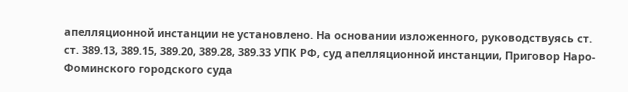апелляционной инстанции не установлено. На основании изложенного, руководствуясь ст. ст. 389.13, 389.15, 389.20, 389.28, 389.33 УПК РФ, суд апелляционной инстанции, Приговор Наро-Фоминского городского суда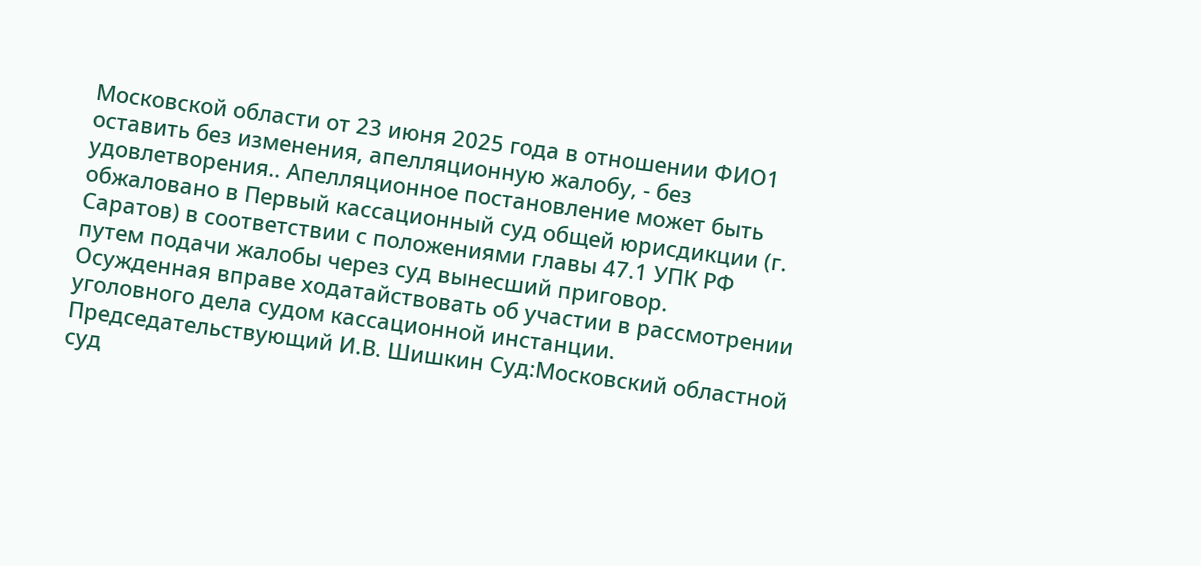Московской области от 23 июня 2025 года в отношении ФИО1 оставить без изменения, апелляционную жалобу, - без удовлетворения.. Апелляционное постановление может быть обжаловано в Первый кассационный суд общей юрисдикции (г. Саратов) в соответствии с положениями главы 47.1 УПК РФ путем подачи жалобы через суд вынесший приговор. Осужденная вправе ходатайствовать об участии в рассмотрении уголовного дела судом кассационной инстанции. Председательствующий И.В. Шишкин Суд:Московский областной суд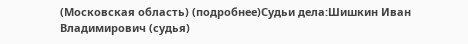(Московская область) (подробнее)Судьи дела:Шишкин Иван Владимирович (судья)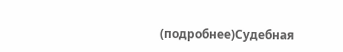(подробнее)Судебная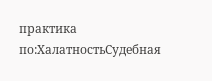практика по:ХалатностьСудебная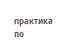практика по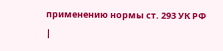применению нормы ст. 293 УК РФ |